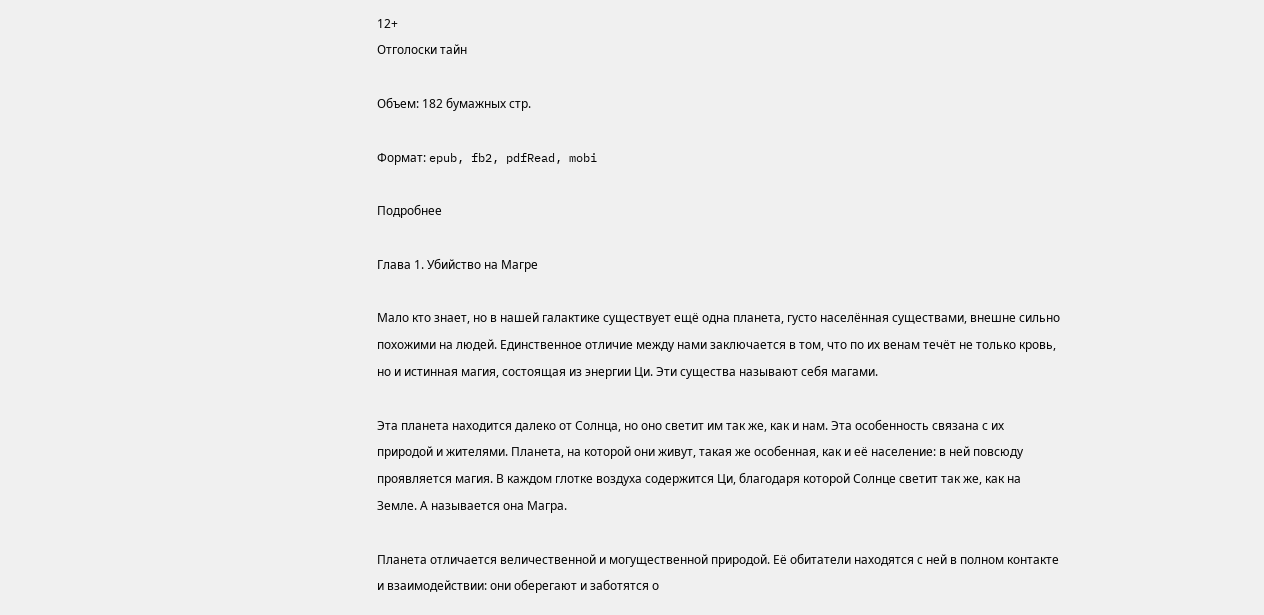12+
Отголоски тайн

Объем: 182 бумажных стр.

Формат: epub, fb2, pdfRead, mobi

Подробнее

Глава 1. Убийство на Магре

Мало кто знает, но в нашей галактике существует ещё одна планета, густо населённая существами, внешне сильно похожими на людей. Единственное отличие между нами заключается в том, что по их венам течёт не только кровь, но и истинная магия, состоящая из энергии Ци. Эти существа называют себя магами.

Эта планета находится далеко от Солнца, но оно светит им так же, как и нам. Эта особенность связана с их природой и жителями. Планета, на которой они живут, такая же особенная, как и её население: в ней повсюду проявляется магия. В каждом глотке воздуха содержится Ци, благодаря которой Солнце светит так же, как на Земле. А называется она Магра.

Планета отличается величественной и могущественной природой. Её обитатели находятся с ней в полном контакте и взаимодействии: они оберегают и заботятся о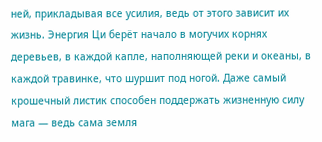ней, прикладывая все усилия, ведь от этого зависит их жизнь. Энергия Ци берёт начало в могучих корнях деревьев, в каждой капле, наполняющей реки и океаны, в каждой травинке, что шуршит под ногой. Даже самый крошечный листик способен поддержать жизненную силу мага — ведь сама земля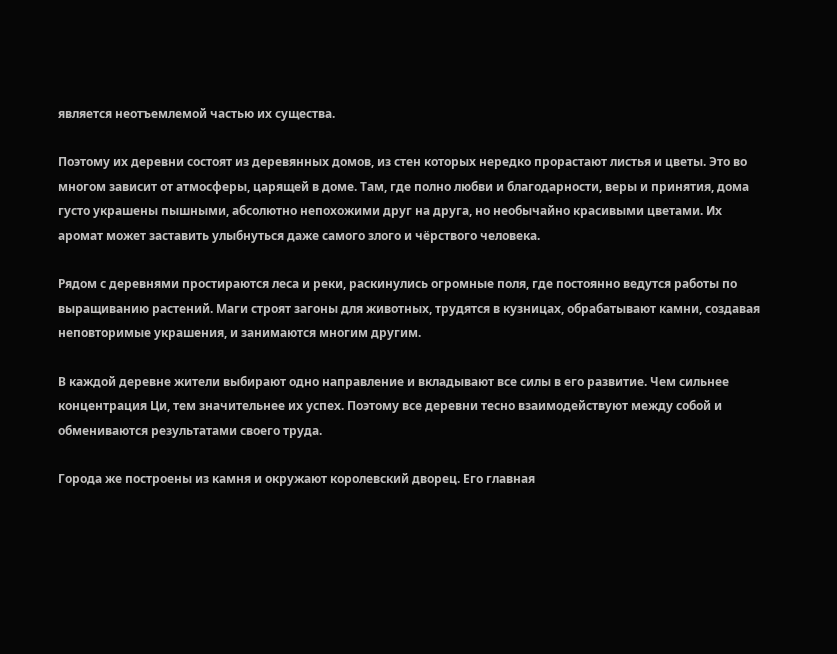является неотъемлемой частью их существа.

Поэтому их деревни состоят из деревянных домов, из стен которых нередко прорастают листья и цветы. Это во многом зависит от атмосферы, царящей в доме. Там, где полно любви и благодарности, веры и принятия, дома густо украшены пышными, абсолютно непохожими друг на друга, но необычайно красивыми цветами. Их аромат может заставить улыбнуться даже самого злого и чёрствого человека.

Рядом с деревнями простираются леса и реки, раскинулись огромные поля, где постоянно ведутся работы по выращиванию растений. Маги строят загоны для животных, трудятся в кузницах, обрабатывают камни, создавая неповторимые украшения, и занимаются многим другим.

В каждой деревне жители выбирают одно направление и вкладывают все силы в его развитие. Чем сильнее концентрация Ци, тем значительнее их успех. Поэтому все деревни тесно взаимодействуют между собой и обмениваются результатами своего труда.

Города же построены из камня и окружают королевский дворец. Его главная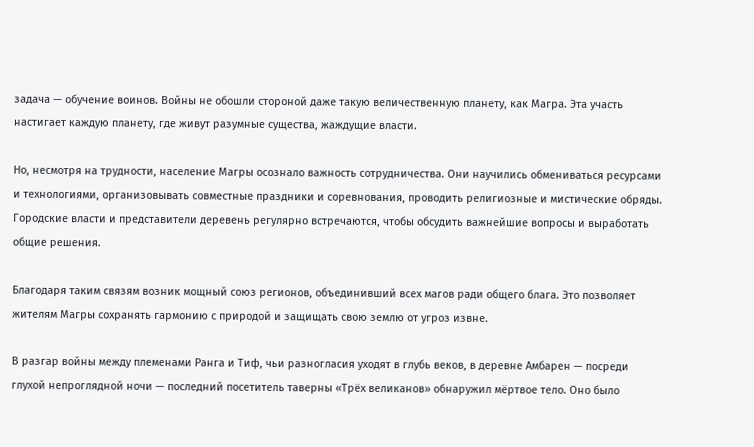задача — обучение воинов. Войны не обошли стороной даже такую величественную планету, как Магра. Эта участь настигает каждую планету, где живут разумные существа, жаждущие власти.

Но, несмотря на трудности, население Магры осознало важность сотрудничества. Они научились обмениваться ресурсами и технологиями, организовывать совместные праздники и соревнования, проводить религиозные и мистические обряды. Городские власти и представители деревень регулярно встречаются, чтобы обсудить важнейшие вопросы и выработать общие решения.

Благодаря таким связям возник мощный союз регионов, объединивший всех магов ради общего блага. Это позволяет жителям Магры сохранять гармонию с природой и защищать свою землю от угроз извне.

В разгар войны между племенами Ранга и Тиф, чьи разногласия уходят в глубь веков, в деревне Амбарен — посреди глухой непроглядной ночи — последний посетитель таверны «Трёх великанов» обнаружил мёртвое тело. Оно было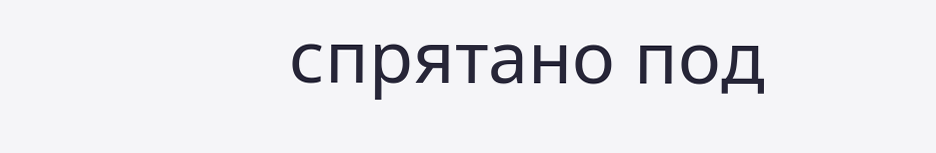спрятано под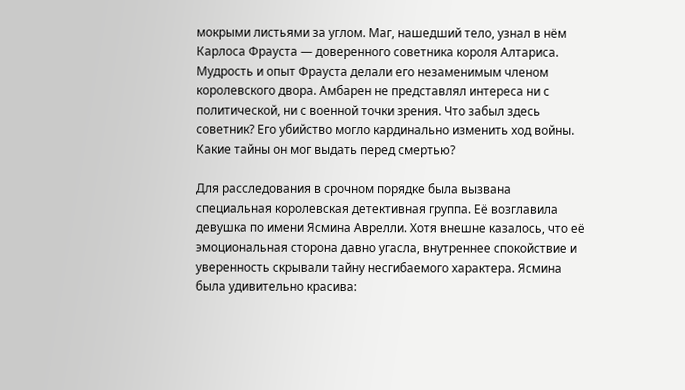мокрыми листьями за углом. Маг, нашедший тело, узнал в нём Карлоса Фрауста — доверенного советника короля Алтариса. Мудрость и опыт Фрауста делали его незаменимым членом королевского двора. Амбарен не представлял интереса ни с политической, ни с военной точки зрения. Что забыл здесь советник? Его убийство могло кардинально изменить ход войны. Какие тайны он мог выдать перед смертью?

Для расследования в срочном порядке была вызвана специальная королевская детективная группа. Её возглавила девушка по имени Ясмина Аврелли. Хотя внешне казалось, что её эмоциональная сторона давно угасла, внутреннее спокойствие и уверенность скрывали тайну несгибаемого характера. Ясмина была удивительно красива: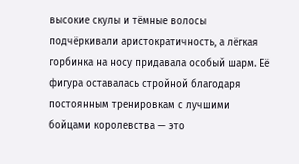высокие скулы и тёмные волосы подчёркивали аристократичность, а лёгкая горбинка на носу придавала особый шарм. Её фигура оставалась стройной благодаря постоянным тренировкам с лучшими бойцами королевства — это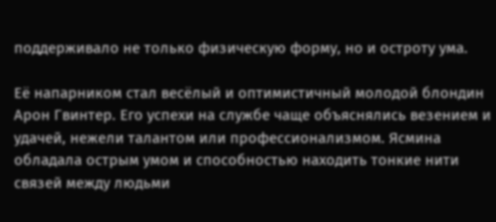поддерживало не только физическую форму, но и остроту ума.

Её напарником стал весёлый и оптимистичный молодой блондин Арон Гвинтер. Его успехи на службе чаще объяснялись везением и удачей, нежели талантом или профессионализмом. Ясмина обладала острым умом и способностью находить тонкие нити связей между людьми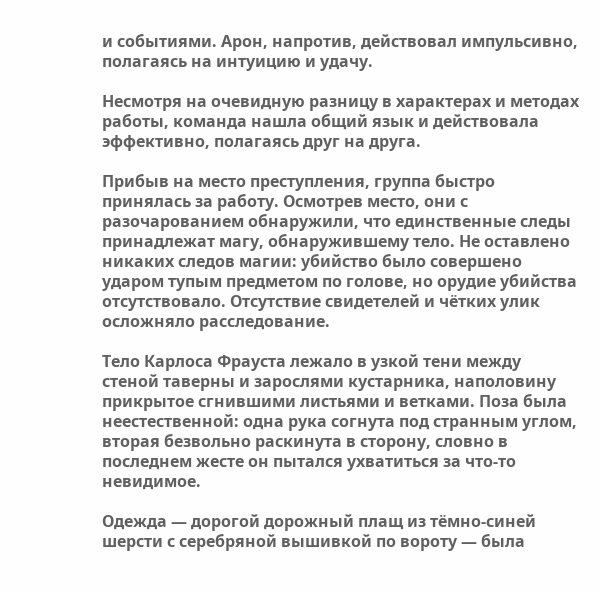и событиями. Арон, напротив, действовал импульсивно, полагаясь на интуицию и удачу.

Несмотря на очевидную разницу в характерах и методах работы, команда нашла общий язык и действовала эффективно, полагаясь друг на друга.

Прибыв на место преступления, группа быстро принялась за работу. Осмотрев место, они с разочарованием обнаружили, что единственные следы принадлежат магу, обнаружившему тело. Не оставлено никаких следов магии: убийство было совершено ударом тупым предметом по голове, но орудие убийства отсутствовало. Отсутствие свидетелей и чётких улик осложняло расследование.

Тело Карлоса Фрауста лежало в узкой тени между стеной таверны и зарослями кустарника, наполовину прикрытое сгнившими листьями и ветками. Поза была неестественной: одна рука согнута под странным углом, вторая безвольно раскинута в сторону, словно в последнем жесте он пытался ухватиться за что-то невидимое.

Одежда — дорогой дорожный плащ из тёмно-синей шерсти с серебряной вышивкой по вороту — была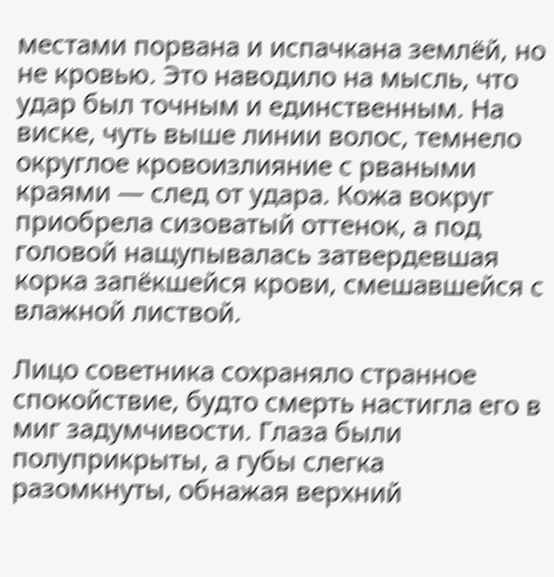местами порвана и испачкана землёй, но не кровью. Это наводило на мысль, что удар был точным и единственным. На виске, чуть выше линии волос, темнело округлое кровоизлияние с рваными краями — след от удара. Кожа вокруг приобрела сизоватый оттенок, а под головой нащупывалась затвердевшая корка запёкшейся крови, смешавшейся с влажной листвой.

Лицо советника сохраняло странное спокойствие, будто смерть настигла его в миг задумчивости. Глаза были полуприкрыты, а губы слегка разомкнуты, обнажая верхний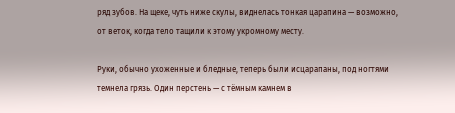ряд зубов. На щеке, чуть ниже скулы, виднелась тонкая царапина — возможно, от веток, когда тело тащили к этому укромному месту.

Руки, обычно ухоженные и бледные, теперь были исцарапаны, под ногтями темнела грязь. Один перстень — с тёмным камнем в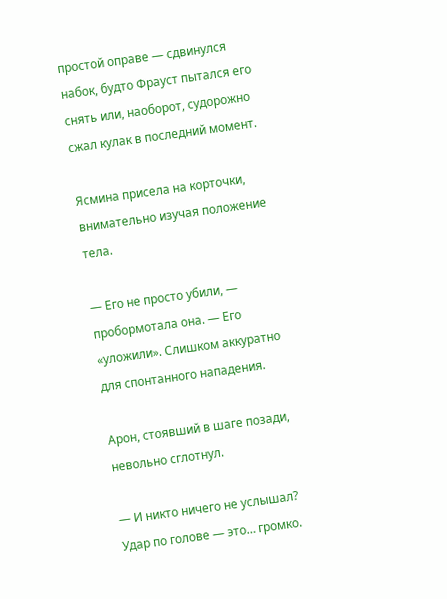простой оправе — сдвинулся набок, будто Фрауст пытался его снять или, наоборот, судорожно сжал кулак в последний момент.

Ясмина присела на корточки, внимательно изучая положение тела.

— Его не просто убили, — пробормотала она. — Его «уложили». Слишком аккуратно для спонтанного нападения.

Арон, стоявший в шаге позади, невольно сглотнул.

— И никто ничего не услышал? Удар по голове — это… громко.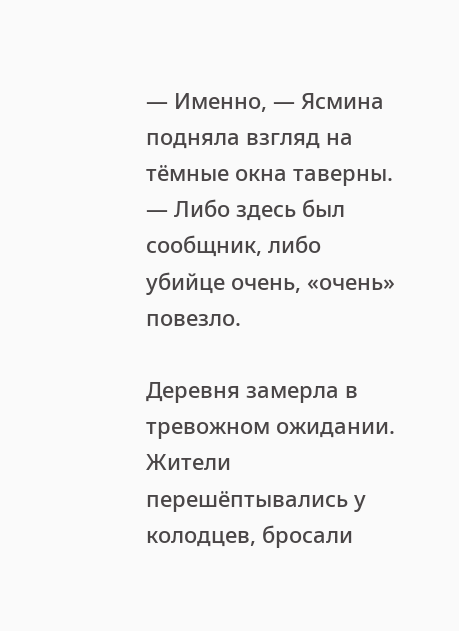— Именно, — Ясмина подняла взгляд на тёмные окна таверны. — Либо здесь был сообщник, либо убийце очень, «очень» повезло.

Деревня замерла в тревожном ожидании. Жители перешёптывались у колодцев, бросали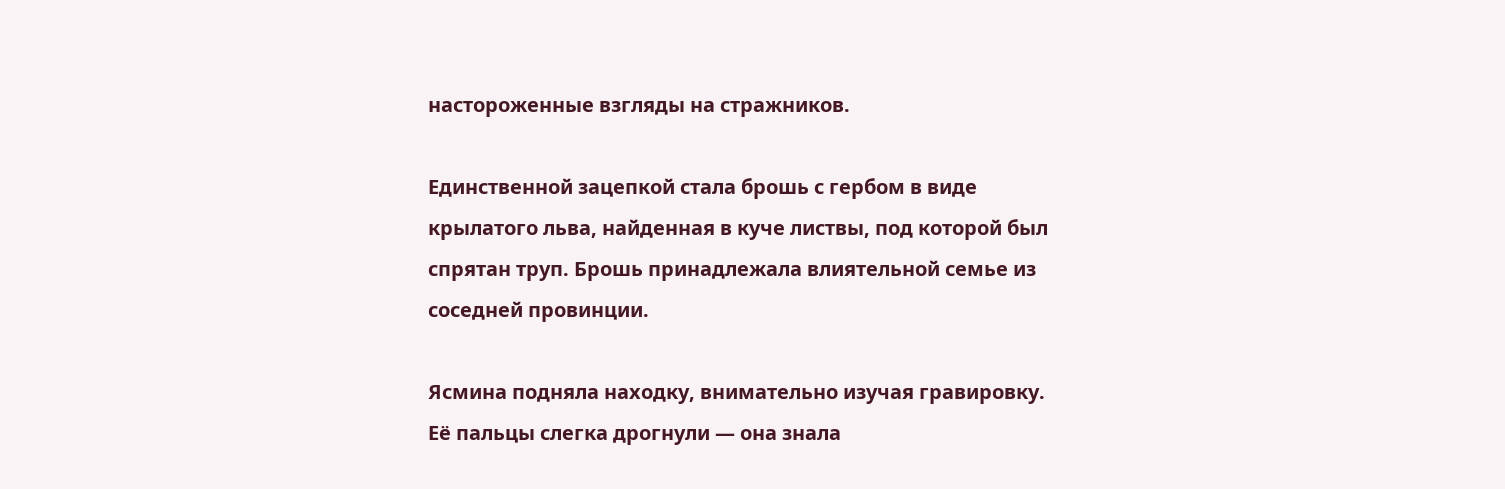настороженные взгляды на стражников.

Единственной зацепкой стала брошь с гербом в виде крылатого льва, найденная в куче листвы, под которой был спрятан труп. Брошь принадлежала влиятельной семье из соседней провинции.

Ясмина подняла находку, внимательно изучая гравировку. Её пальцы слегка дрогнули — она знала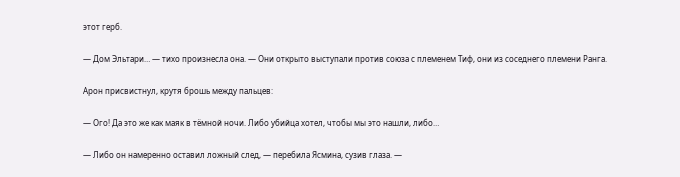этот герб.

— Дом Эльтари… — тихо произнесла она. — Они открыто выступали против союза с племенем Тиф, они из соседнего племени Ранга.

Арон присвистнул, крутя брошь между пальцев:

— Ого! Да это же как маяк в тёмной ночи. Либо убийца хотел, чтобы мы это нашли, либо…

— Либо он намеренно оставил ложный след, — перебила Ясмина, сузив глаза. —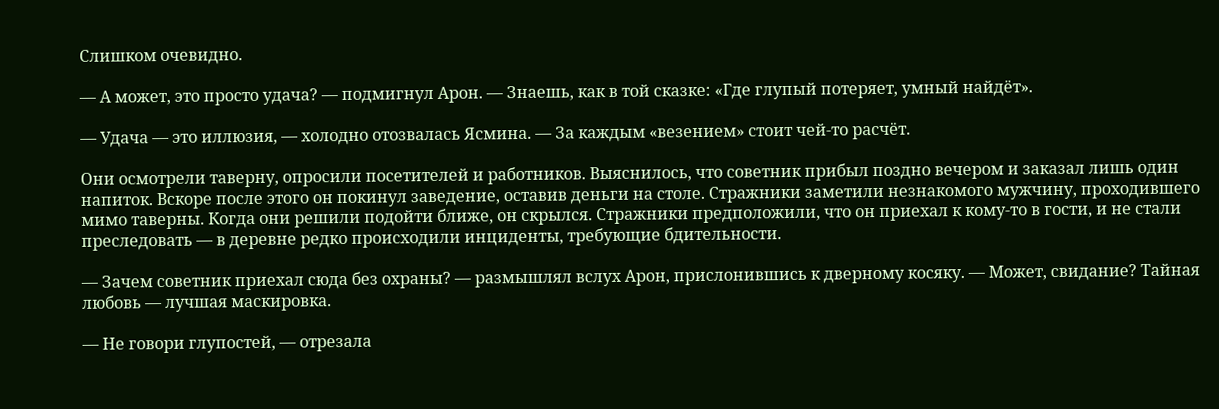Слишком очевидно.

— А может, это просто удача? — подмигнул Арон. — Знаешь, как в той сказке: «Где глупый потеряет, умный найдёт».

— Удача — это иллюзия, — холодно отозвалась Ясмина. — За каждым «везением» стоит чей-то расчёт.

Они осмотрели таверну, опросили посетителей и работников. Выяснилось, что советник прибыл поздно вечером и заказал лишь один напиток. Вскоре после этого он покинул заведение, оставив деньги на столе. Стражники заметили незнакомого мужчину, проходившего мимо таверны. Когда они решили подойти ближе, он скрылся. Стражники предположили, что он приехал к кому-то в гости, и не стали преследовать — в деревне редко происходили инциденты, требующие бдительности.

— Зачем советник приехал сюда без охраны? — размышлял вслух Арон, прислонившись к дверному косяку. — Может, свидание? Тайная любовь — лучшая маскировка.

— Не говори глупостей, — отрезала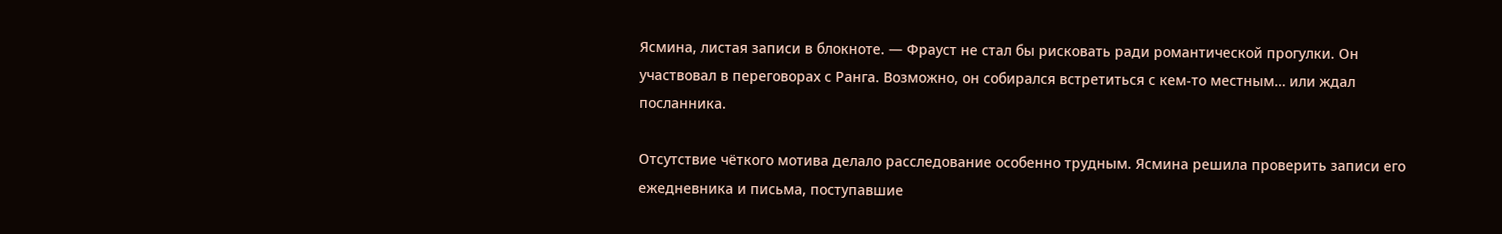Ясмина, листая записи в блокноте. — Фрауст не стал бы рисковать ради романтической прогулки. Он участвовал в переговорах с Ранга. Возможно, он собирался встретиться с кем-то местным… или ждал посланника.

Отсутствие чёткого мотива делало расследование особенно трудным. Ясмина решила проверить записи его ежедневника и письма, поступавшие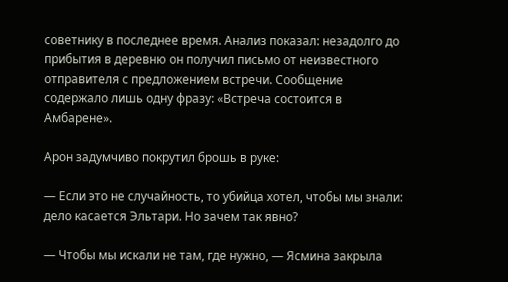советнику в последнее время. Анализ показал: незадолго до прибытия в деревню он получил письмо от неизвестного отправителя с предложением встречи. Сообщение содержало лишь одну фразу: «Встреча состоится в Амбарене».

Арон задумчиво покрутил брошь в руке:

— Если это не случайность, то убийца хотел, чтобы мы знали: дело касается Эльтари. Но зачем так явно?

— Чтобы мы искали не там, где нужно, — Ясмина закрыла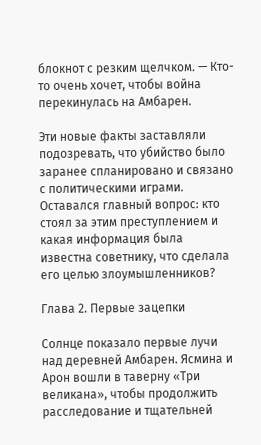блокнот с резким щелчком. — Кто-то очень хочет, чтобы война перекинулась на Амбарен.

Эти новые факты заставляли подозревать, что убийство было заранее спланировано и связано с политическими играми. Оставался главный вопрос: кто стоял за этим преступлением и какая информация была известна советнику, что сделала его целью злоумышленников?

Глава 2. Первые зацепки

Солнце показало первые лучи над деревней Амбарен. Ясмина и Арон вошли в таверну «Три великана», чтобы продолжить расследование и тщательней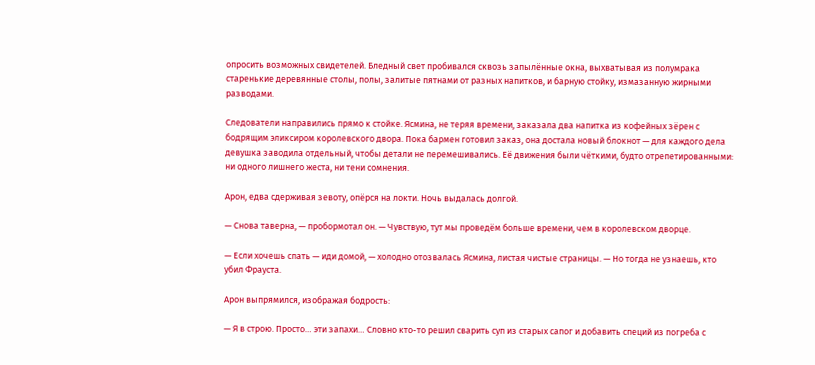опросить возможных свидетелей. Бледный свет пробивался сквозь запылённые окна, выхватывая из полумрака старенькие деревянные столы, полы, залитые пятнами от разных напитков, и барную стойку, измазанную жирными разводами.

Следователи направились прямо к стойке. Ясмина, не теряя времени, заказала два напитка из кофейных зёрен с бодрящим эликсиром королевского двора. Пока бармен готовил заказ, она достала новый блокнот — для каждого дела девушка заводила отдельный, чтобы детали не перемешивались. Её движения были чёткими, будто отрепетированными: ни одного лишнего жеста, ни тени сомнения.

Арон, едва сдерживая зевоту, опёрся на локти. Ночь выдалась долгой.

— Снова таверна, — пробормотал он. — Чувствую, тут мы проведём больше времени, чем в королевском дворце.

— Если хочешь спать — иди домой, — холодно отозвалась Ясмина, листая чистые страницы. — Но тогда не узнаешь, кто убил Фрауста.

Арон выпрямился, изображая бодрость:

— Я в строю. Просто… эти запахи… Словно кто-то решил сварить суп из старых сапог и добавить специй из погреба с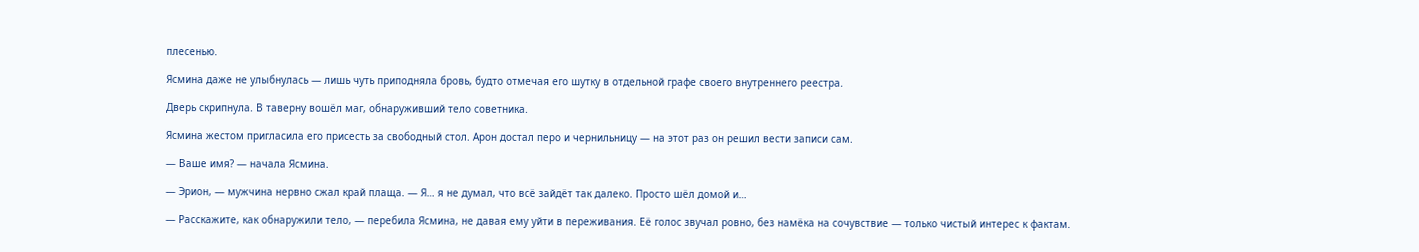плесенью.

Ясмина даже не улыбнулась — лишь чуть приподняла бровь, будто отмечая его шутку в отдельной графе своего внутреннего реестра.

Дверь скрипнула. В таверну вошёл маг, обнаруживший тело советника.

Ясмина жестом пригласила его присесть за свободный стол. Арон достал перо и чернильницу — на этот раз он решил вести записи сам.

— Ваше имя? — начала Ясмина.

— Эрион, — мужчина нервно сжал край плаща. — Я… я не думал, что всё зайдёт так далеко. Просто шёл домой и…

— Расскажите, как обнаружили тело, — перебила Ясмина, не давая ему уйти в переживания. Её голос звучал ровно, без намёка на сочувствие — только чистый интерес к фактам.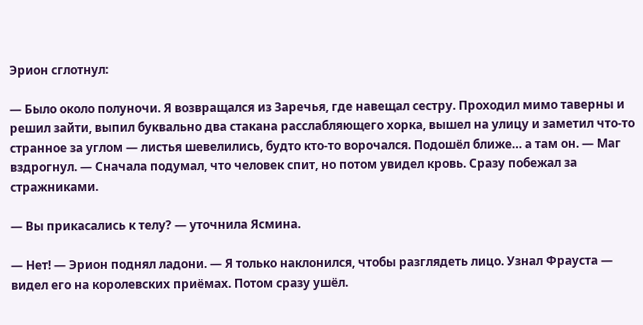Эрион сглотнул:

— Было около полуночи. Я возвращался из Заречья, где навещал сестру. Проходил мимо таверны и решил зайти, выпил буквально два стакана расслабляющего хорка, вышел на улицу и заметил что-то странное за углом — листья шевелились, будто кто-то ворочался. Подошёл ближе… а там он. — Маг вздрогнул. — Сначала подумал, что человек спит, но потом увидел кровь. Сразу побежал за стражниками.

— Вы прикасались к телу? — уточнила Ясмина.

— Нет! — Эрион поднял ладони. — Я только наклонился, чтобы разглядеть лицо. Узнал Фрауста — видел его на королевских приёмах. Потом сразу ушёл.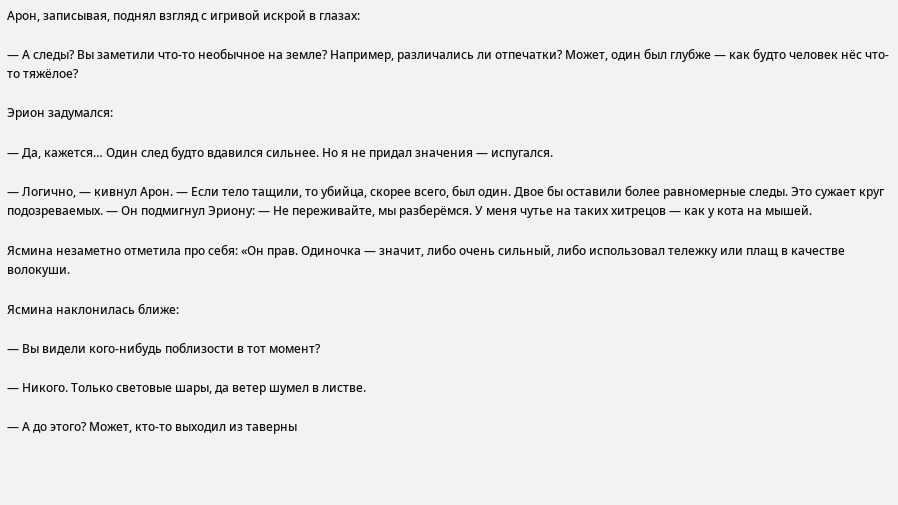Арон, записывая, поднял взгляд с игривой искрой в глазах:

— А следы? Вы заметили что-то необычное на земле? Например, различались ли отпечатки? Может, один был глубже — как будто человек нёс что-то тяжёлое?

Эрион задумался:

— Да, кажется… Один след будто вдавился сильнее. Но я не придал значения — испугался.

— Логично, — кивнул Арон. — Если тело тащили, то убийца, скорее всего, был один. Двое бы оставили более равномерные следы. Это сужает круг подозреваемых. — Он подмигнул Эриону: — Не переживайте, мы разберёмся. У меня чутье на таких хитрецов — как у кота на мышей.

Ясмина незаметно отметила про себя: «Он прав. Одиночка — значит, либо очень сильный, либо использовал тележку или плащ в качестве волокуши.

Ясмина наклонилась ближе:

— Вы видели кого-нибудь поблизости в тот момент?

— Никого. Только световые шары, да ветер шумел в листве.

— А до этого? Может, кто-то выходил из таверны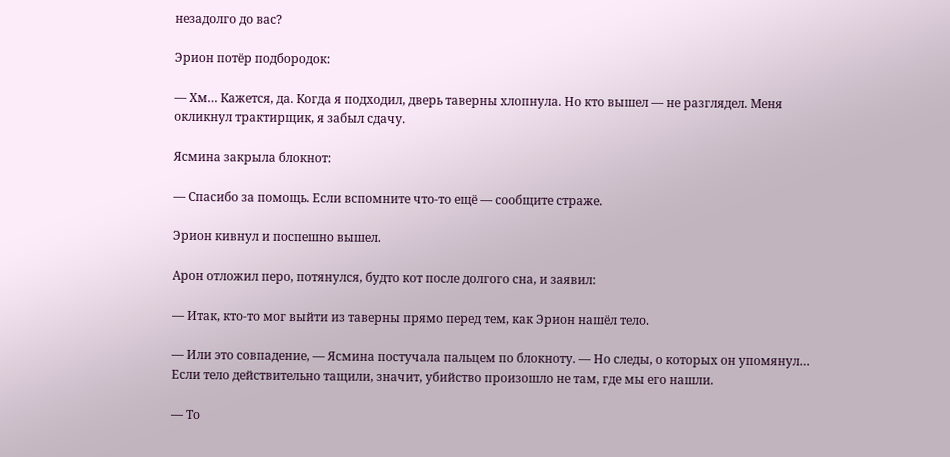незадолго до вас?

Эрион потёр подбородок:

— Хм… Кажется, да. Когда я подходил, дверь таверны хлопнула. Но кто вышел — не разглядел. Меня окликнул трактирщик, я забыл сдачу.

Ясмина закрыла блокнот:

— Спасибо за помощь. Если вспомните что-то ещё — сообщите страже.

Эрион кивнул и поспешно вышел.

Арон отложил перо, потянулся, будто кот после долгого сна, и заявил:

— Итак, кто-то мог выйти из таверны прямо перед тем, как Эрион нашёл тело.

— Или это совпадение, — Ясмина постучала пальцем по блокноту. — Но следы, о которых он упомянул… Если тело действительно тащили, значит, убийство произошло не там, где мы его нашли.

— То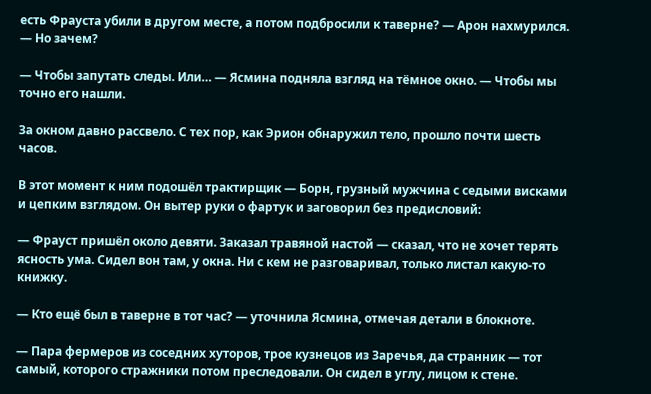есть Фрауста убили в другом месте, а потом подбросили к таверне? — Арон нахмурился. — Но зачем?

— Чтобы запутать следы. Или… — Ясмина подняла взгляд на тёмное окно. — Чтобы мы точно его нашли.

За окном давно рассвело. С тех пор, как Эрион обнаружил тело, прошло почти шесть часов.

В этот момент к ним подошёл трактирщик — Борн, грузный мужчина с седыми висками и цепким взглядом. Он вытер руки о фартук и заговорил без предисловий:

— Фрауст пришёл около девяти. Заказал травяной настой — сказал, что не хочет терять ясность ума. Сидел вон там, у окна. Ни с кем не разговаривал, только листал какую-то книжку.

— Кто ещё был в таверне в тот час? — уточнила Ясмина, отмечая детали в блокноте.

— Пара фермеров из соседних хуторов, трое кузнецов из Заречья, да странник — тот самый, которого стражники потом преследовали. Он сидел в углу, лицом к стене.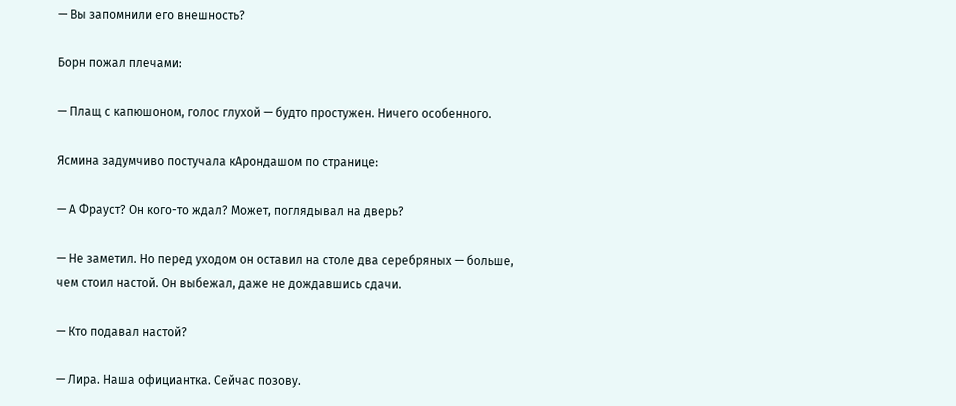— Вы запомнили его внешность?

Борн пожал плечами:

— Плащ с капюшоном, голос глухой — будто простужен. Ничего особенного.

Ясмина задумчиво постучала кАрондашом по странице:

— А Фрауст? Он кого-то ждал? Может, поглядывал на дверь?

— Не заметил. Но перед уходом он оставил на столе два серебряных — больше, чем стоил настой. Он выбежал, даже не дождавшись сдачи.

— Кто подавал настой?

— Лира. Наша официантка. Сейчас позову.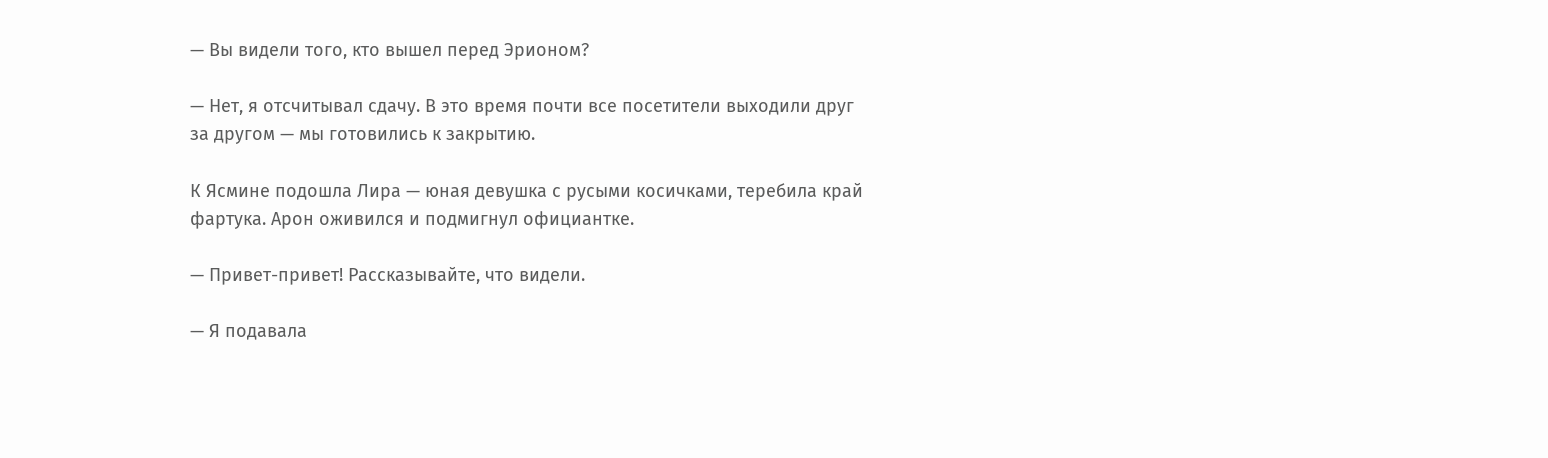— Вы видели того, кто вышел перед Эрионом?

— Нет, я отсчитывал сдачу. В это время почти все посетители выходили друг за другом — мы готовились к закрытию.

К Ясмине подошла Лира — юная девушка с русыми косичками, теребила край фартука. Арон оживился и подмигнул официантке.

— Привет-привет! Рассказывайте, что видели.

— Я подавала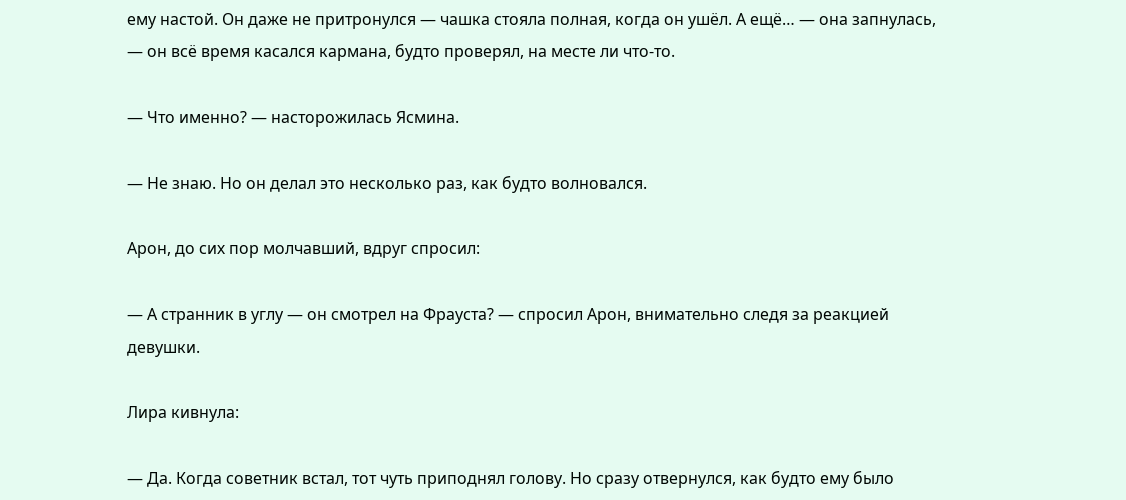ему настой. Он даже не притронулся — чашка стояла полная, когда он ушёл. А ещё… — она запнулась, — он всё время касался кармана, будто проверял, на месте ли что-то.

— Что именно? — насторожилась Ясмина.

— Не знаю. Но он делал это несколько раз, как будто волновался.

Арон, до сих пор молчавший, вдруг спросил:

— А странник в углу — он смотрел на Фрауста? — спросил Арон, внимательно следя за реакцией девушки.

Лира кивнула:

— Да. Когда советник встал, тот чуть приподнял голову. Но сразу отвернулся, как будто ему было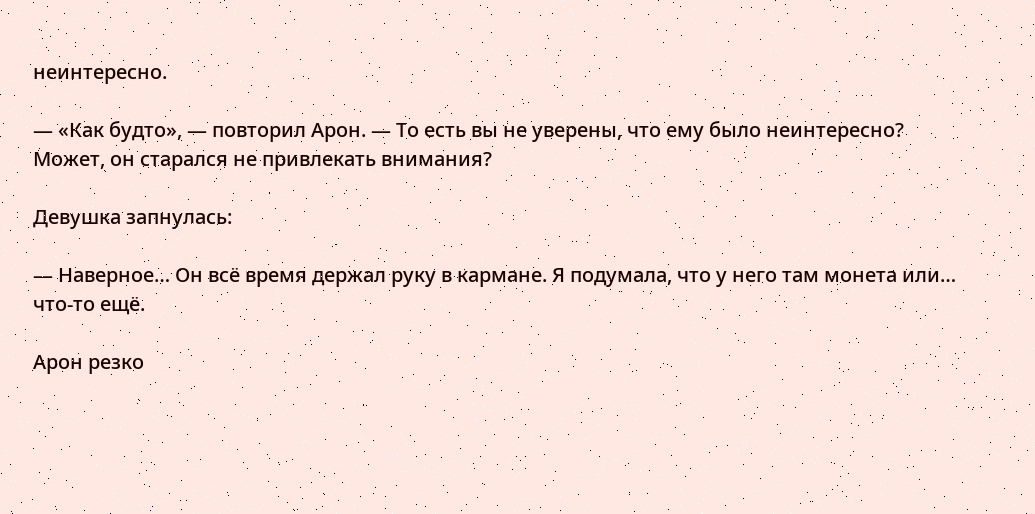неинтересно.

— «Как будто», — повторил Арон. — То есть вы не уверены, что ему было неинтересно? Может, он старался не привлекать внимания?

Девушка запнулась:

— Наверное… Он всё время держал руку в кармане. Я подумала, что у него там монета или… что-то ещё.

Арон резко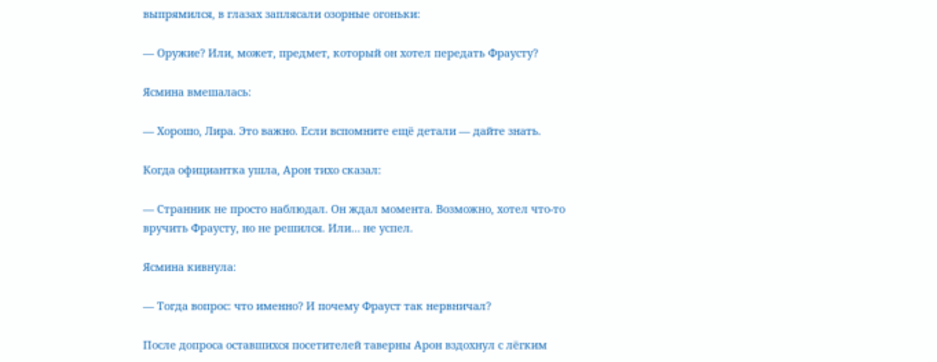выпрямился, в глазах заплясали озорные огоньки:

— Оружие? Или, может, предмет, который он хотел передать Фраусту?

Ясмина вмешалась:

— Хорошо, Лира. Это важно. Если вспомните ещё детали — дайте знать.

Когда официантка ушла, Арон тихо сказал:

— Странник не просто наблюдал. Он ждал момента. Возможно, хотел что-то вручить Фраусту, но не решился. Или… не успел.

Ясмина кивнула:

— Тогда вопрос: что именно? И почему Фрауст так нервничал?

После допроса оставшихся посетителей таверны Арон вздохнул с лёгким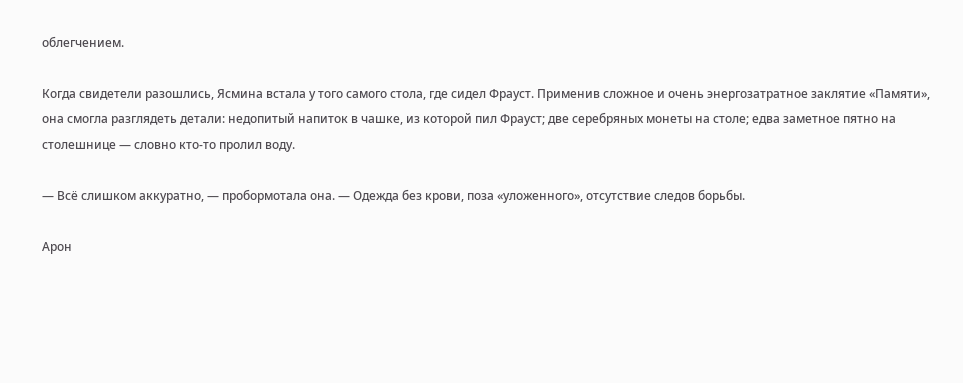облегчением.

Когда свидетели разошлись, Ясмина встала у того самого стола, где сидел Фрауст. Применив сложное и очень энергозатратное заклятие «Памяти», она смогла разглядеть детали: недопитый напиток в чашке, из которой пил Фрауст; две серебряных монеты на столе; едва заметное пятно на столешнице — словно кто-то пролил воду.

— Всё слишком аккуратно, — пробормотала она. — Одежда без крови, поза «уложенного», отсутствие следов борьбы.

Арон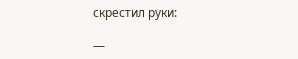скрестил руки:

—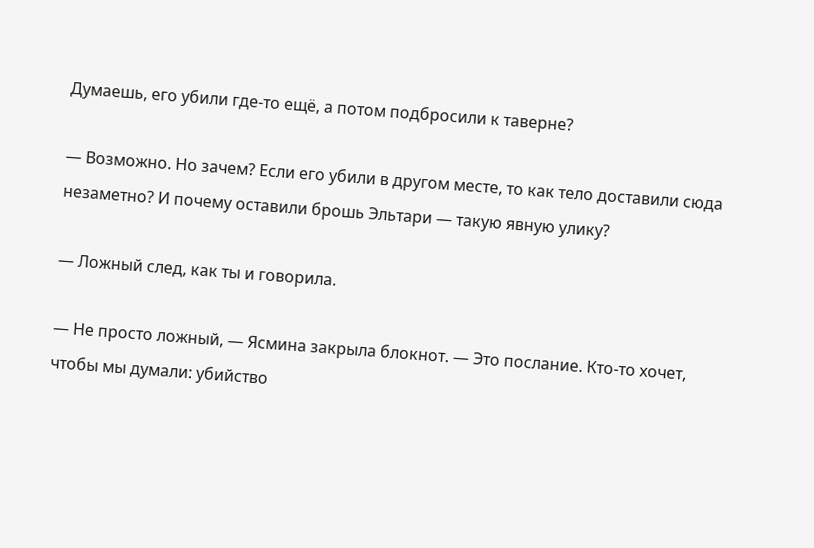Думаешь, его убили где-то ещё, а потом подбросили к таверне?

— Возможно. Но зачем? Если его убили в другом месте, то как тело доставили сюда незаметно? И почему оставили брошь Эльтари — такую явную улику?

— Ложный след, как ты и говорила.

— Не просто ложный, — Ясмина закрыла блокнот. — Это послание. Кто-то хочет, чтобы мы думали: убийство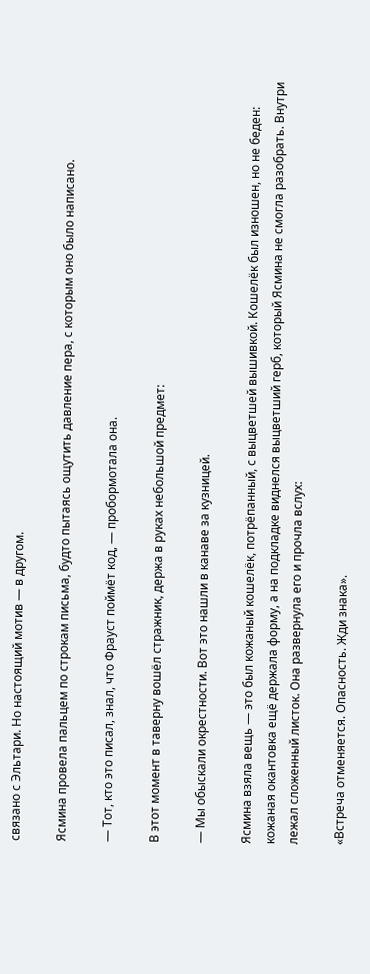связано с Эльтари. Но настоящий мотив — в другом.

Ясмина провела пальцем по строкам письма, будто пытаясь ощутить давление пера, с которым оно было написано.

— Тот, кто это писал, знал, что Фрауст поймёт код, — пробормотала она.

В этот момент в таверну вошёл стражник, держа в руках небольшой предмет:

— Мы обыскали окрестности. Вот это нашли в канаве за кузницей.

Ясмина взяла вещь — это был кожаный кошелёк, потрёпанный, с выцветшей вышивкой. Кошелёк был изношен, но не беден: кожаная окантовка ещё держала форму, а на подкладке виднелся выцветший герб, который Ясмина не смогла разобрать. Внутри лежал сложенный листок. Она развернула его и прочла вслух:

«Встреча отменяется. Опасность. Жди знака».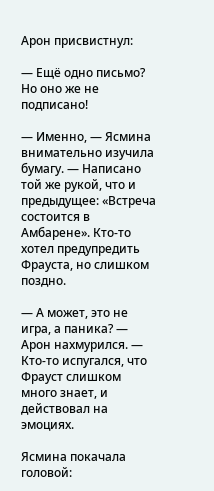Арон присвистнул:

— Ещё одно письмо? Но оно же не подписано!

— Именно, — Ясмина внимательно изучила бумагу. — Написано той же рукой, что и предыдущее: «Встреча состоится в Амбарене». Кто-то хотел предупредить Фрауста, но слишком поздно.

— А может, это не игра, а паника? — Арон нахмурился. — Кто-то испугался, что Фрауст слишком много знает, и действовал на эмоциях.

Ясмина покачала головой: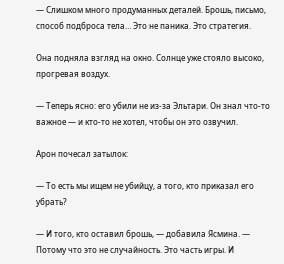— Слишком много продуманных деталей. Брошь, письмо, способ подброса тела… Это не паника. Это стратегия.

Она подняла взгляд на окно. Солнце уже стояло высоко, прогревая воздух.

— Теперь ясно: его убили не из-за Эльтари. Он знал что-то важное — и кто-то не хотел, чтобы он это озвучил.

Арон почесал затылок:

— То есть мы ищем не убийцу, а того, кто приказал его убрать?

— И того, кто оставил брошь, — добавила Ясмина. — Потому что это не случайность. Это часть игры. И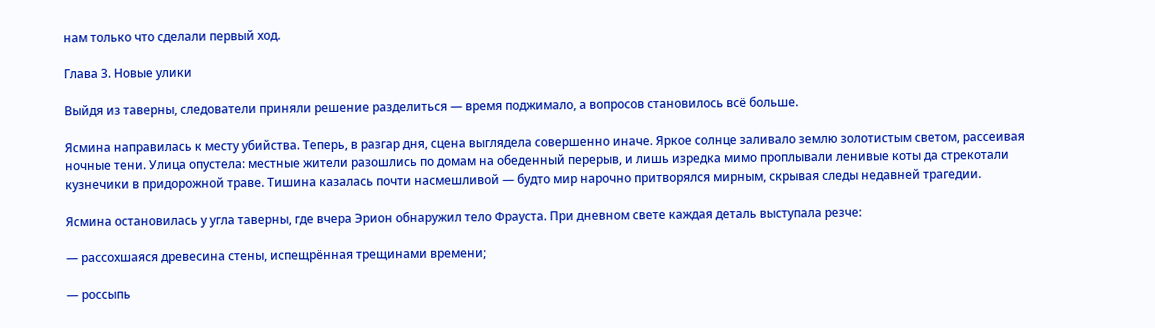нам только что сделали первый ход.

Глава 3. Новые улики

Выйдя из таверны, следователи приняли решение разделиться — время поджимало, а вопросов становилось всё больше.

Ясмина направилась к месту убийства. Теперь, в разгар дня, сцена выглядела совершенно иначе. Яркое солнце заливало землю золотистым светом, рассеивая ночные тени. Улица опустела: местные жители разошлись по домам на обеденный перерыв, и лишь изредка мимо проплывали ленивые коты да стрекотали кузнечики в придорожной траве. Тишина казалась почти насмешливой — будто мир нарочно притворялся мирным, скрывая следы недавней трагедии.

Ясмина остановилась у угла таверны, где вчера Эрион обнаружил тело Фрауста. При дневном свете каждая деталь выступала резче:

— рассохшаяся древесина стены, испещрённая трещинами времени;

— россыпь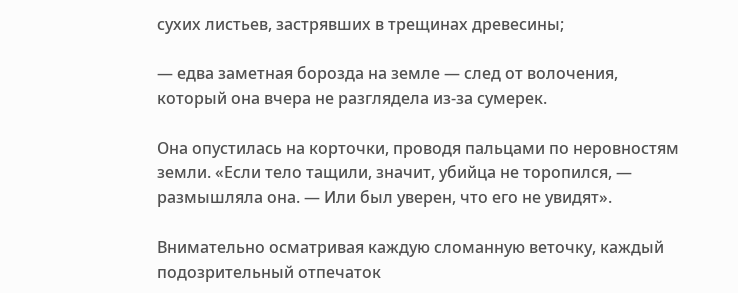сухих листьев, застрявших в трещинах древесины;

— едва заметная борозда на земле — след от волочения, который она вчера не разглядела из-за сумерек.

Она опустилась на корточки, проводя пальцами по неровностям земли. «Если тело тащили, значит, убийца не торопился, — размышляла она. — Или был уверен, что его не увидят».

Внимательно осматривая каждую сломанную веточку, каждый подозрительный отпечаток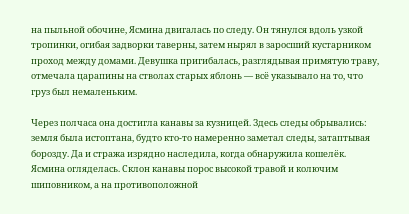на пыльной обочине, Ясмина двигалась по следу. Он тянулся вдоль узкой тропинки, огибая задворки таверны, затем нырял в заросший кустарником проход между домами. Девушка пригибалась, разглядывая примятую траву, отмечала царапины на стволах старых яблонь — всё указывало на то, что груз был немаленьким.

Через полчаса она достигла канавы за кузницей. Здесь следы обрывались: земля была истоптана, будто кто-то намеренно заметал следы, затаптывая борозду. Да и стража изрядно наследила, когда обнаружила кошелёк. Ясмина огляделась. Склон канавы порос высокой травой и колючим шиповником, а на противоположной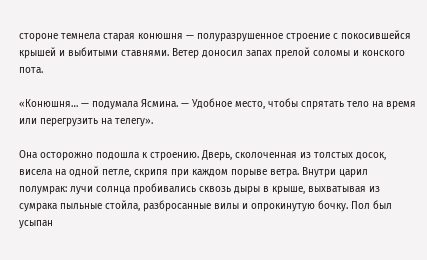стороне темнела старая конюшня — полуразрушенное строение с покосившейся крышей и выбитыми ставнями. Ветер доносил запах прелой соломы и конского пота.

«Конюшня… — подумала Ясмина. — Удобное место, чтобы спрятать тело на время или перегрузить на телегу».

Она осторожно подошла к строению. Дверь, сколоченная из толстых досок, висела на одной петле, скрипя при каждом порыве ветра. Внутри царил полумрак: лучи солнца пробивались сквозь дыры в крыше, выхватывая из сумрака пыльные стойла, разбросанные вилы и опрокинутую бочку. Пол был усыпан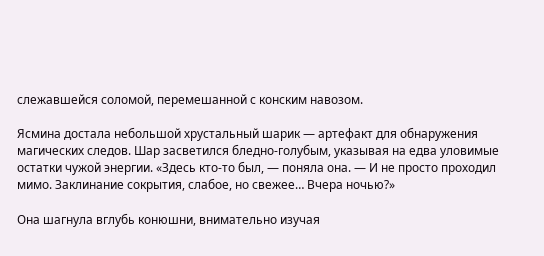слежавшейся соломой, перемешанной с конским навозом.

Ясмина достала небольшой хрустальный шарик — артефакт для обнаружения магических следов. Шар засветился бледно-голубым, указывая на едва уловимые остатки чужой энергии. «Здесь кто-то был, — поняла она. — И не просто проходил мимо. Заклинание сокрытия, слабое, но свежее… Вчера ночью?»

Она шагнула вглубь конюшни, внимательно изучая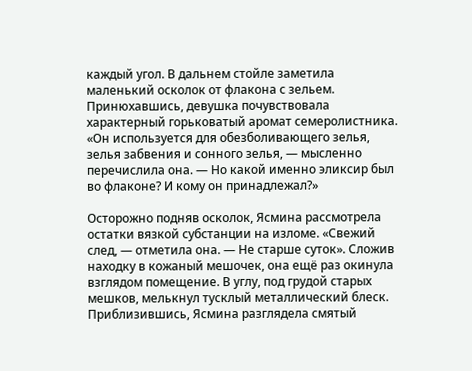каждый угол. В дальнем стойле заметила маленький осколок от флакона с зельем. Принюхавшись, девушка почувствовала характерный горьковатый аромат семеролистника. «Он используется для обезболивающего зелья, зелья забвения и сонного зелья, — мысленно перечислила она. — Но какой именно эликсир был во флаконе? И кому он принадлежал?»

Осторожно подняв осколок, Ясмина рассмотрела остатки вязкой субстанции на изломе. «Свежий след, — отметила она. — Не старше суток». Сложив находку в кожаный мешочек, она ещё раз окинула взглядом помещение. В углу, под грудой старых мешков, мелькнул тусклый металлический блеск. Приблизившись, Ясмина разглядела смятый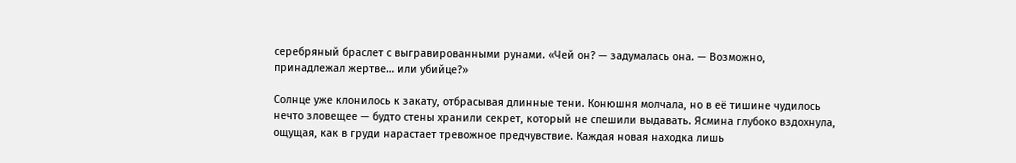серебряный браслет с выгравированными рунами. «Чей он? — задумалась она. — Возможно, принадлежал жертве… или убийце?»

Солнце уже клонилось к закату, отбрасывая длинные тени. Конюшня молчала, но в её тишине чудилось нечто зловещее — будто стены хранили секрет, который не спешили выдавать. Ясмина глубоко вздохнула, ощущая, как в груди нарастает тревожное предчувствие. Каждая новая находка лишь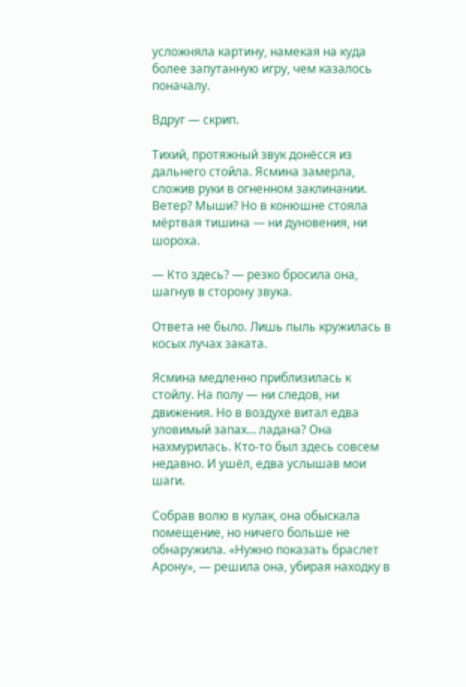усложняла картину, намекая на куда более запутанную игру, чем казалось поначалу.

Вдруг — скрип.

Тихий, протяжный звук донёсся из дальнего стойла. Ясмина замерла, сложив руки в огненном заклинании. Ветер? Мыши? Но в конюшне стояла мёртвая тишина — ни дуновения, ни шороха.

— Кто здесь? — резко бросила она, шагнув в сторону звука.

Ответа не было. Лишь пыль кружилась в косых лучах заката.

Ясмина медленно приблизилась к стойлу. На полу — ни следов, ни движения. Но в воздухе витал едва уловимый запах… ладана? Она нахмурилась. Кто-то был здесь совсем недавно. И ушёл, едва услышав мои шаги.

Собрав волю в кулак, она обыскала помещение, но ничего больше не обнаружила. «Нужно показать браслет Арону», — решила она, убирая находку в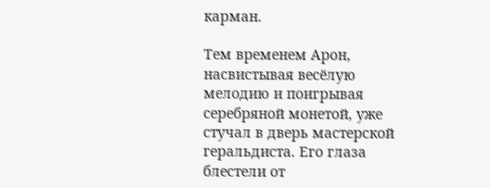карман.

Тем временем Арон, насвистывая весёлую мелодию и поигрывая серебряной монетой, уже стучал в дверь мастерской геральдиста. Его глаза блестели от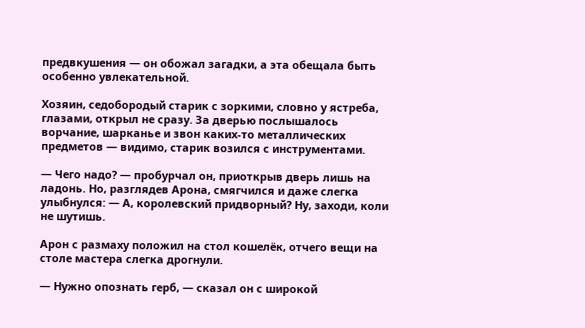предвкушения — он обожал загадки, а эта обещала быть особенно увлекательной.

Хозяин, седобородый старик с зоркими, словно у ястреба, глазами, открыл не сразу. За дверью послышалось ворчание, шарканье и звон каких-то металлических предметов — видимо, старик возился с инструментами.

— Чего надо? — пробурчал он, приоткрыв дверь лишь на ладонь. Но, разглядев Арона, смягчился и даже слегка улыбнулся: — А, королевский придворный? Ну, заходи, коли не шутишь.

Арон с размаху положил на стол кошелёк, отчего вещи на столе мастера слегка дрогнули.

— Нужно опознать герб, — сказал он с широкой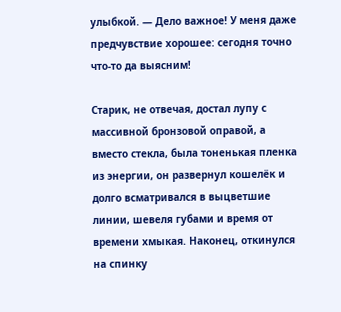улыбкой. — Дело важное! У меня даже предчувствие хорошее: сегодня точно что-то да выясним!

Старик, не отвечая, достал лупу с массивной бронзовой оправой, а вместо стекла, была тоненькая пленка из энергии, он развернул кошелёк и долго всматривался в выцветшие линии, шевеля губами и время от времени хмыкая. Наконец, откинулся на спинку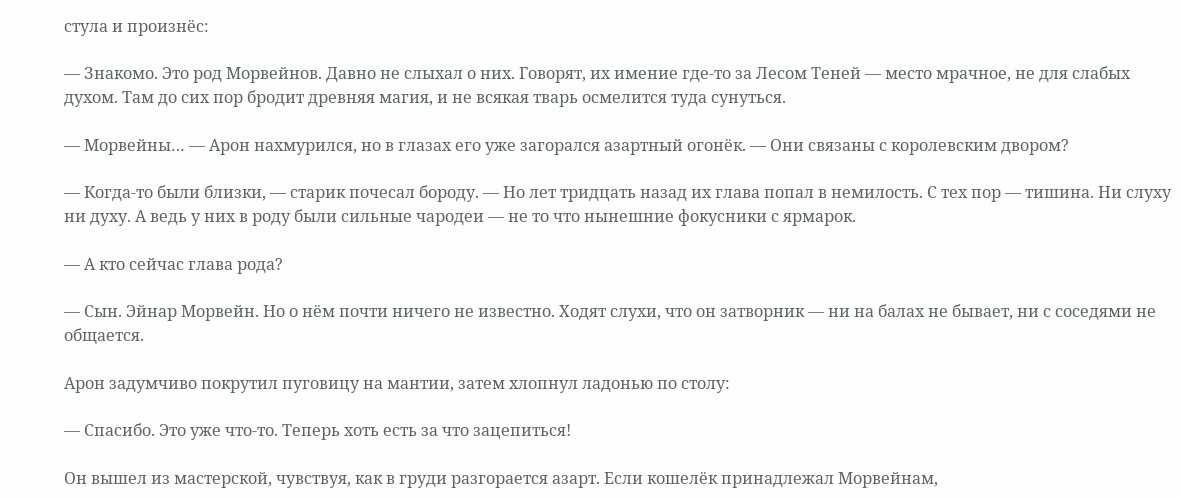стула и произнёс:

— Знакомо. Это род Морвейнов. Давно не слыхал о них. Говорят, их имение где-то за Лесом Теней — место мрачное, не для слабых духом. Там до сих пор бродит древняя магия, и не всякая тварь осмелится туда сунуться.

— Морвейны… — Арон нахмурился, но в глазах его уже загорался азартный огонёк. — Они связаны с королевским двором?

— Когда-то были близки, — старик почесал бороду. — Но лет тридцать назад их глава попал в немилость. С тех пор — тишина. Ни слуху ни духу. А ведь у них в роду были сильные чародеи — не то что нынешние фокусники с ярмарок.

— А кто сейчас глава рода?

— Сын. Эйнар Морвейн. Но о нём почти ничего не известно. Ходят слухи, что он затворник — ни на балах не бывает, ни с соседями не общается.

Арон задумчиво покрутил пуговицу на мантии, затем хлопнул ладонью по столу:

— Спасибо. Это уже что-то. Теперь хоть есть за что зацепиться!

Он вышел из мастерской, чувствуя, как в груди разгорается азарт. Если кошелёк принадлежал Морвейнам,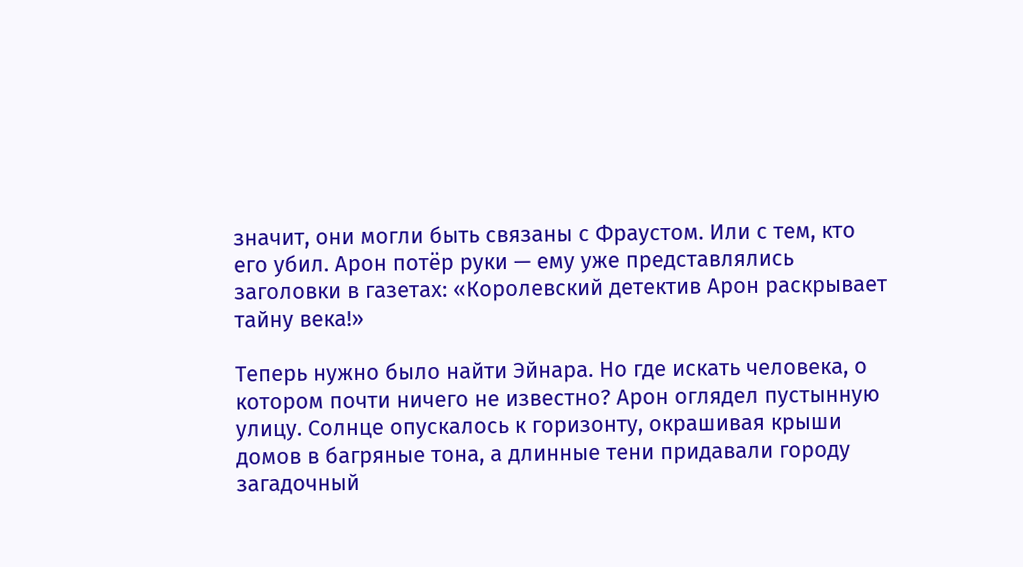значит, они могли быть связаны с Фраустом. Или с тем, кто его убил. Арон потёр руки — ему уже представлялись заголовки в газетах: «Королевский детектив Арон раскрывает тайну века!»

Теперь нужно было найти Эйнара. Но где искать человека, о котором почти ничего не известно? Арон оглядел пустынную улицу. Солнце опускалось к горизонту, окрашивая крыши домов в багряные тона, а длинные тени придавали городу загадочный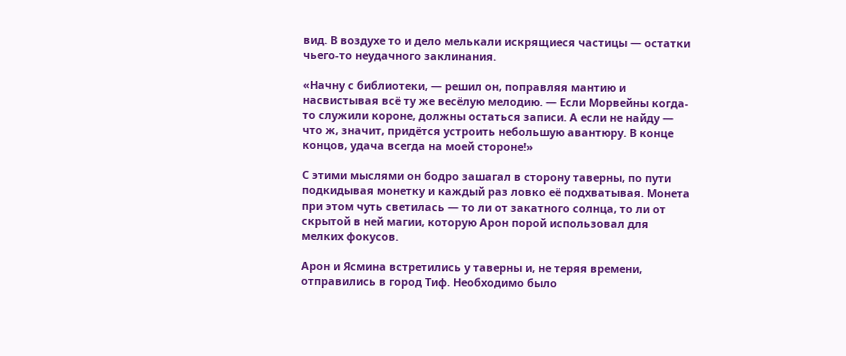вид. В воздухе то и дело мелькали искрящиеся частицы — остатки чьего-то неудачного заклинания.

«Начну с библиотеки, — решил он, поправляя мантию и насвистывая всё ту же весёлую мелодию. — Если Морвейны когда-то служили короне, должны остаться записи. А если не найду — что ж, значит, придётся устроить небольшую авантюру. В конце концов, удача всегда на моей стороне!»

С этими мыслями он бодро зашагал в сторону таверны, по пути подкидывая монетку и каждый раз ловко её подхватывая. Монета при этом чуть светилась — то ли от закатного солнца, то ли от скрытой в ней магии, которую Арон порой использовал для мелких фокусов.

Арон и Ясмина встретились у таверны и, не теряя времени, отправились в город Тиф. Необходимо было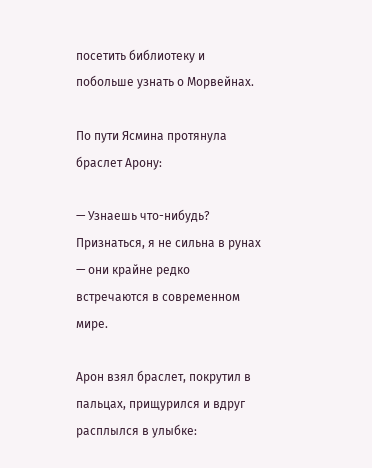посетить библиотеку и побольше узнать о Морвейнах.

По пути Ясмина протянула браслет Арону:

— Узнаешь что-нибудь? Признаться, я не сильна в рунах — они крайне редко встречаются в современном мире.

Арон взял браслет, покрутил в пальцах, прищурился и вдруг расплылся в улыбке: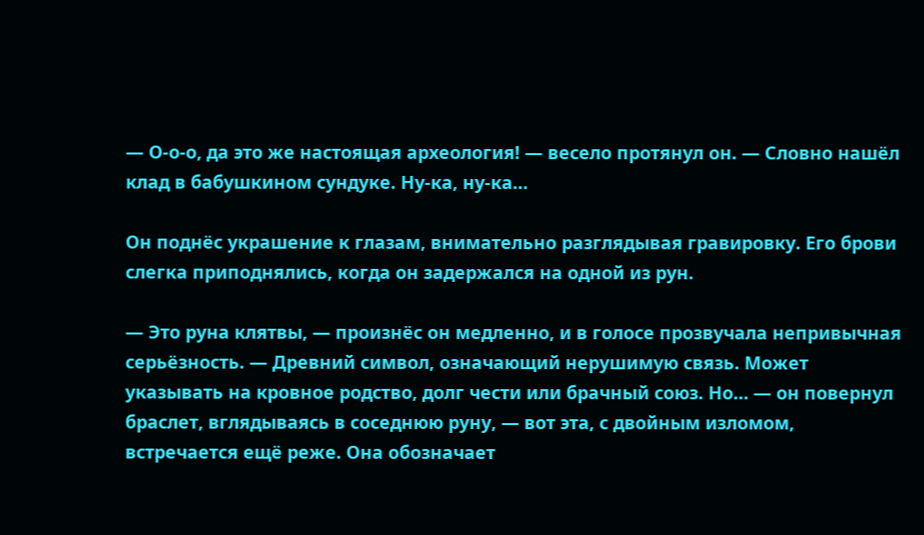— О-о-о, да это же настоящая археология! — весело протянул он. — Словно нашёл клад в бабушкином сундуке. Ну-ка, ну-ка…

Он поднёс украшение к глазам, внимательно разглядывая гравировку. Его брови слегка приподнялись, когда он задержался на одной из рун.

— Это руна клятвы, — произнёс он медленно, и в голосе прозвучала непривычная серьёзность. — Древний символ, означающий нерушимую связь. Может указывать на кровное родство, долг чести или брачный союз. Но… — он повернул браслет, вглядываясь в соседнюю руну, — вот эта, с двойным изломом, встречается ещё реже. Она обозначает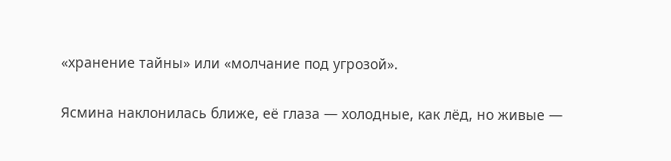«хранение тайны» или «молчание под угрозой».

Ясмина наклонилась ближе, её глаза — холодные, как лёд, но живые —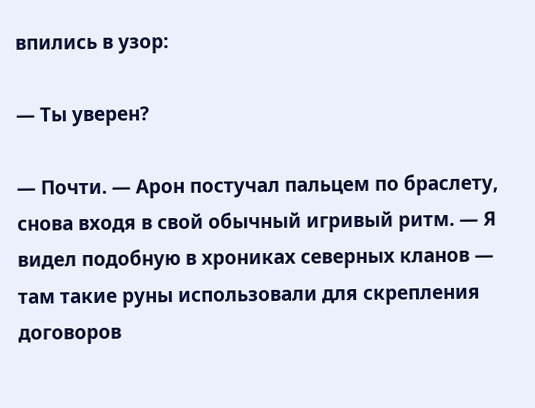впились в узор:

— Ты уверен?

— Почти. — Арон постучал пальцем по браслету, снова входя в свой обычный игривый ритм. — Я видел подобную в хрониках северных кланов — там такие руны использовали для скрепления договоров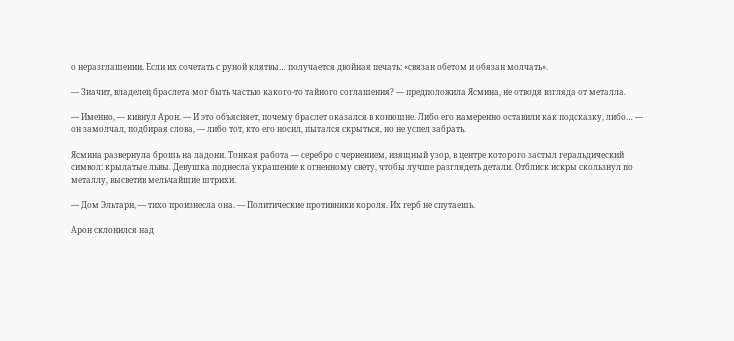о неразглашении. Если их сочетать с руной клятвы… получается двойная печать: «связан обетом и обязан молчать».

— Значит, владелец браслета мог быть частью какого-то тайного соглашения? — предположила Ясмина, не отводя взгляда от металла.

— Именно, — кивнул Арон. — И это объясняет, почему браслет оказался в конюшне. Либо его намеренно оставили как подсказку, либо… — он замолчал, подбирая слова, — либо тот, кто его носил, пытался скрыться, но не успел забрать.

Ясмина развернула брошь на ладони. Тонкая работа — серебро с чернением, изящный узор, в центре которого застыл геральдический символ: крылатые львы. Девушка поднесла украшение к огненному свету, чтобы лучше разглядеть детали. Отблиск искры скользнул по металлу, высветив мельчайшие штрихи.

— Дом Эльтари, — тихо произнесла она. — Политические противники короля. Их герб не спутаешь.

Арон склонился над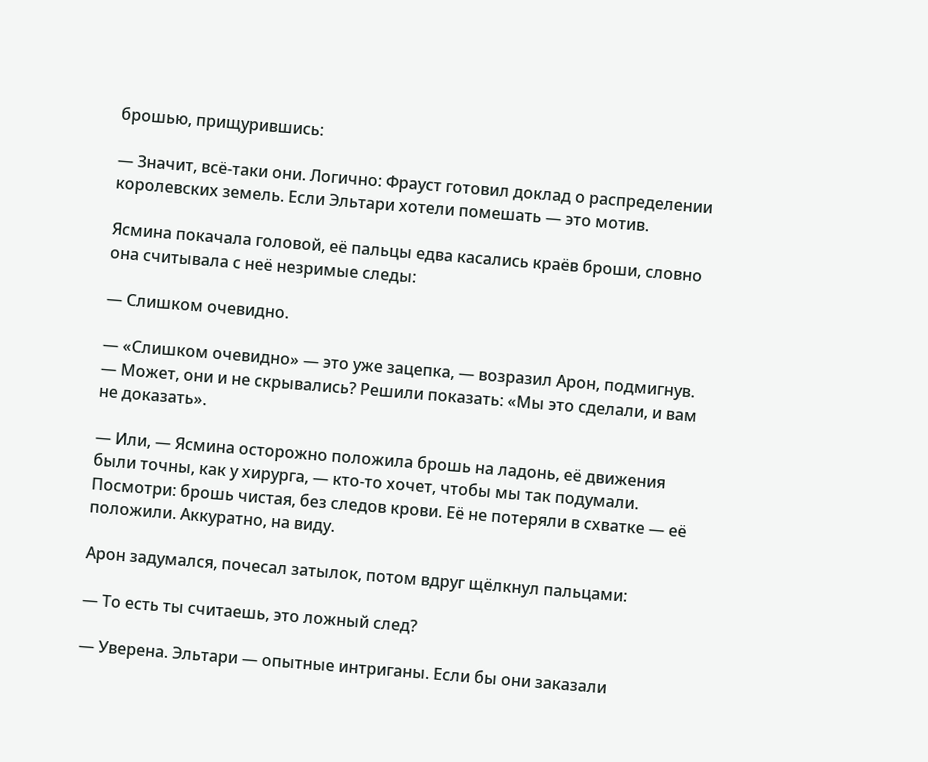брошью, прищурившись:

— Значит, всё-таки они. Логично: Фрауст готовил доклад о распределении королевских земель. Если Эльтари хотели помешать — это мотив.

Ясмина покачала головой, её пальцы едва касались краёв броши, словно она считывала с неё незримые следы:

— Слишком очевидно.

— «Слишком очевидно» — это уже зацепка, — возразил Арон, подмигнув. — Может, они и не скрывались? Решили показать: «Мы это сделали, и вам не доказать».

— Или, — Ясмина осторожно положила брошь на ладонь, её движения были точны, как у хирурга, — кто-то хочет, чтобы мы так подумали. Посмотри: брошь чистая, без следов крови. Её не потеряли в схватке — её положили. Аккуратно, на виду.

Арон задумался, почесал затылок, потом вдруг щёлкнул пальцами:

— То есть ты считаешь, это ложный след?

— Уверена. Эльтари — опытные интриганы. Если бы они заказали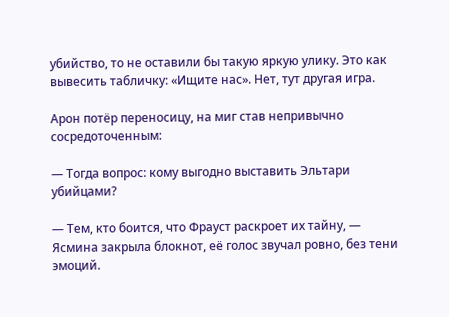убийство, то не оставили бы такую яркую улику. Это как вывесить табличку: «Ищите нас». Нет, тут другая игра.

Арон потёр переносицу, на миг став непривычно сосредоточенным:

— Тогда вопрос: кому выгодно выставить Эльтари убийцами?

— Тем, кто боится, что Фрауст раскроет их тайну, — Ясмина закрыла блокнот, её голос звучал ровно, без тени эмоций.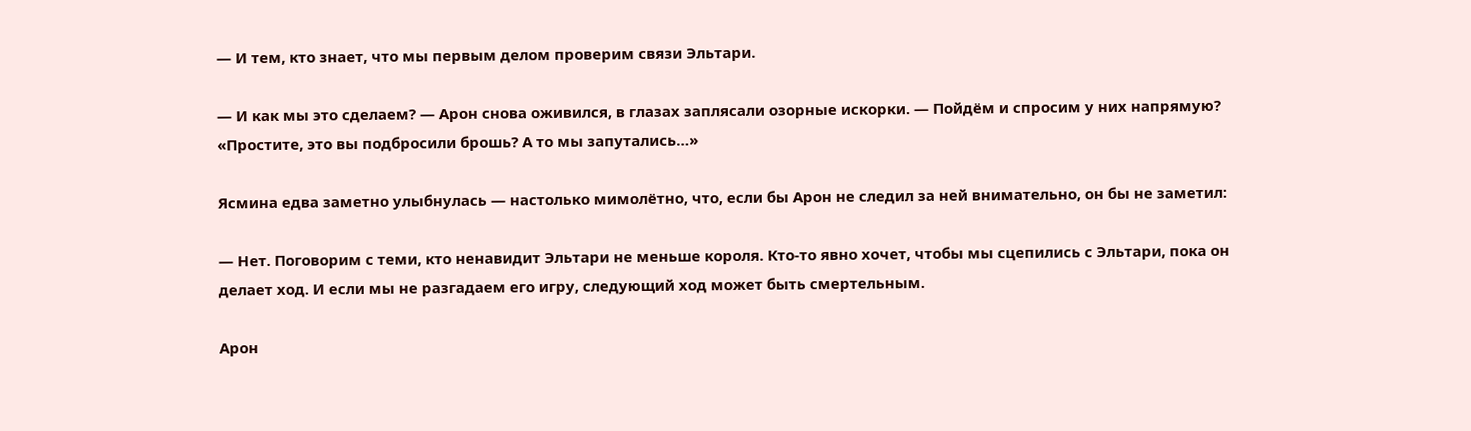— И тем, кто знает, что мы первым делом проверим связи Эльтари.

— И как мы это сделаем? — Арон снова оживился, в глазах заплясали озорные искорки. — Пойдём и спросим у них напрямую? «Простите, это вы подбросили брошь? А то мы запутались…»

Ясмина едва заметно улыбнулась — настолько мимолётно, что, если бы Арон не следил за ней внимательно, он бы не заметил:

— Нет. Поговорим с теми, кто ненавидит Эльтари не меньше короля. Кто-то явно хочет, чтобы мы сцепились с Эльтари, пока он делает ход. И если мы не разгадаем его игру, следующий ход может быть смертельным.

Арон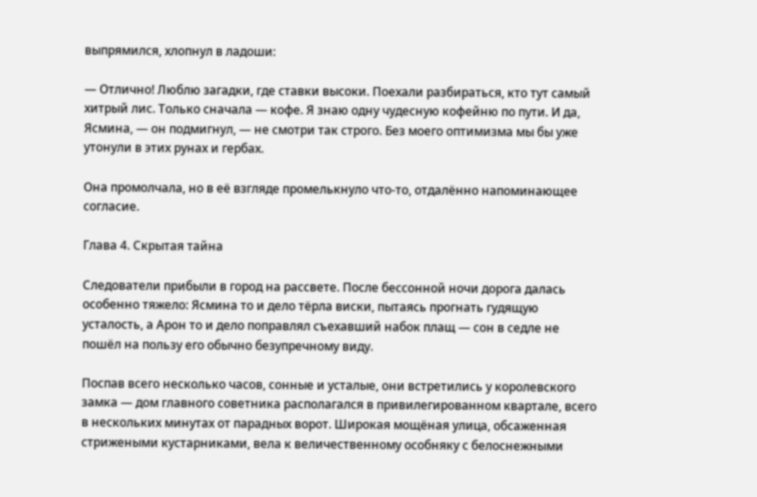выпрямился, хлопнул в ладоши:

— Отлично! Люблю загадки, где ставки высоки. Поехали разбираться, кто тут самый хитрый лис. Только сначала — кофе. Я знаю одну чудесную кофейню по пути. И да, Ясмина, — он подмигнул, — не смотри так строго. Без моего оптимизма мы бы уже утонули в этих рунах и гербах.

Она промолчала, но в её взгляде промелькнуло что-то, отдалённо напоминающее согласие.

Глава 4. Скрытая тайна

Следователи прибыли в город на рассвете. После бессонной ночи дорога далась особенно тяжело: Ясмина то и дело тёрла виски, пытаясь прогнать гудящую усталость, а Арон то и дело поправлял съехавший набок плащ — сон в седле не пошёл на пользу его обычно безупречному виду.

Поспав всего несколько часов, сонные и усталые, они встретились у королевского замка — дом главного советника располагался в привилегированном квартале, всего в нескольких минутах от парадных ворот. Широкая мощёная улица, обсаженная стрижеными кустарниками, вела к величественному особняку с белоснежными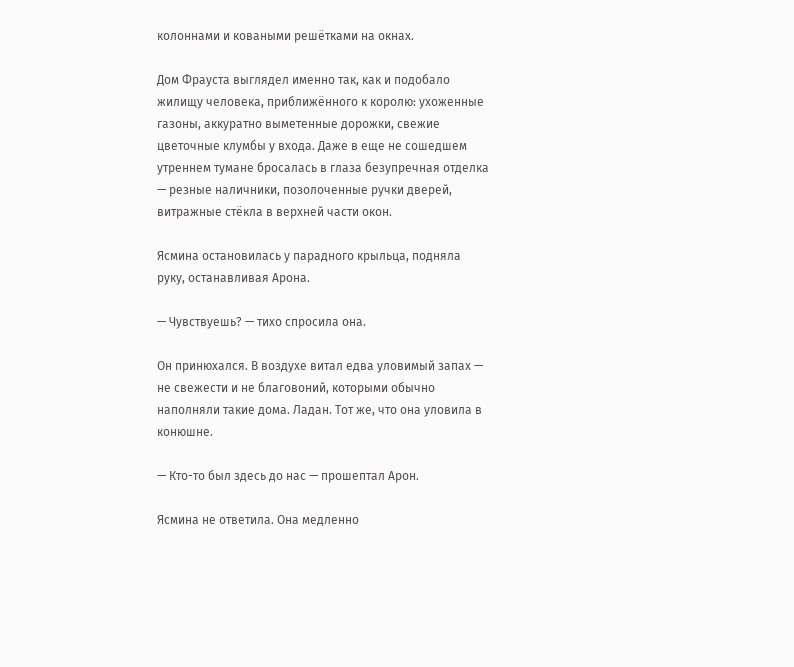колоннами и коваными решётками на окнах.

Дом Фрауста выглядел именно так, как и подобало жилищу человека, приближённого к королю: ухоженные газоны, аккуратно выметенные дорожки, свежие цветочные клумбы у входа. Даже в еще не сошедшем утреннем тумане бросалась в глаза безупречная отделка — резные наличники, позолоченные ручки дверей, витражные стёкла в верхней части окон.

Ясмина остановилась у парадного крыльца, подняла руку, останавливая Арона.

— Чувствуешь? — тихо спросила она.

Он принюхался. В воздухе витал едва уловимый запах — не свежести и не благовоний, которыми обычно наполняли такие дома. Ладан. Тот же, что она уловила в конюшне.

— Кто-то был здесь до нас — прошептал Арон.

Ясмина не ответила. Она медленно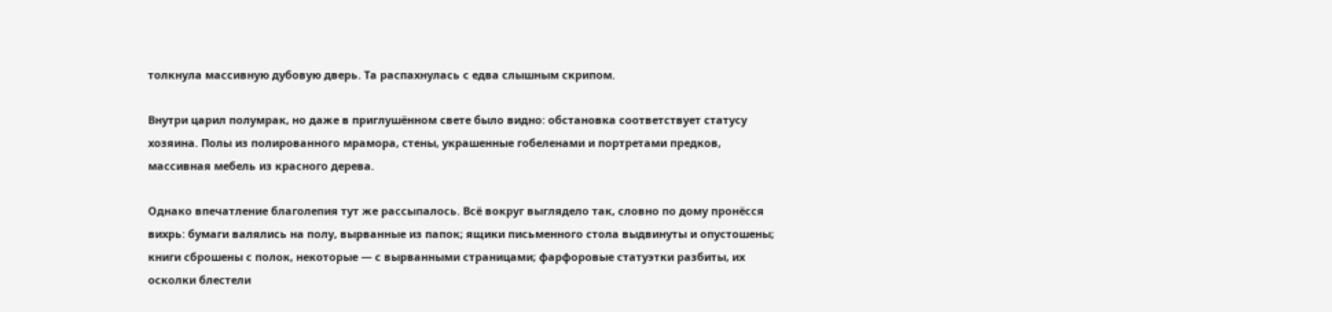толкнула массивную дубовую дверь. Та распахнулась с едва слышным скрипом.

Внутри царил полумрак, но даже в приглушённом свете было видно: обстановка соответствует статусу хозяина. Полы из полированного мрамора, стены, украшенные гобеленами и портретами предков, массивная мебель из красного дерева.

Однако впечатление благолепия тут же рассыпалось. Всё вокруг выглядело так, словно по дому пронёсся вихрь: бумаги валялись на полу, вырванные из папок; ящики письменного стола выдвинуты и опустошены; книги сброшены с полок, некоторые — с вырванными страницами; фарфоровые статуэтки разбиты, их осколки блестели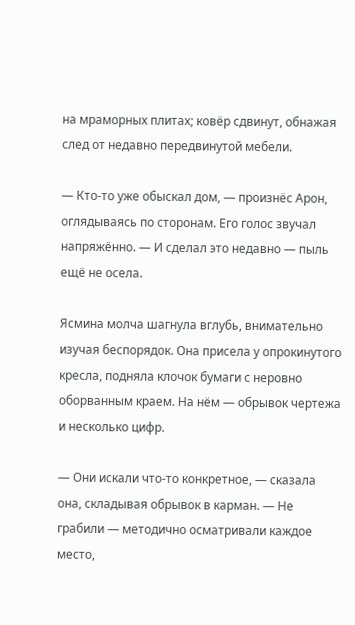на мраморных плитах; ковёр сдвинут, обнажая след от недавно передвинутой мебели.

— Кто-то уже обыскал дом, — произнёс Арон, оглядываясь по сторонам. Его голос звучал напряжённо. — И сделал это недавно — пыль ещё не осела.

Ясмина молча шагнула вглубь, внимательно изучая беспорядок. Она присела у опрокинутого кресла, подняла клочок бумаги с неровно оборванным краем. На нём — обрывок чертежа и несколько цифр.

— Они искали что-то конкретное, — сказала она, складывая обрывок в карман. — Не грабили — методично осматривали каждое место,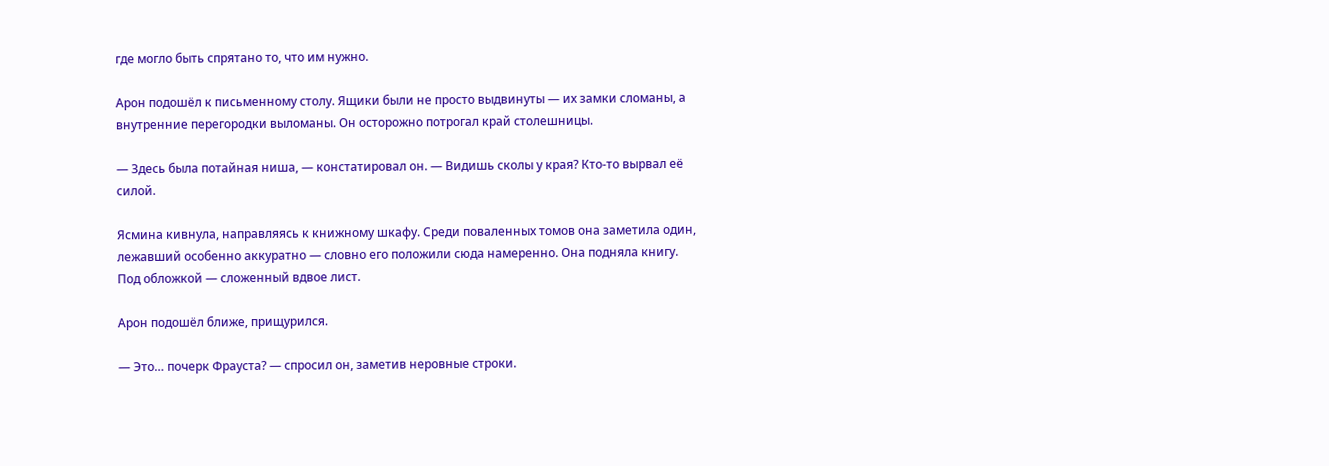где могло быть спрятано то, что им нужно.

Арон подошёл к письменному столу. Ящики были не просто выдвинуты — их замки сломаны, а внутренние перегородки выломаны. Он осторожно потрогал край столешницы.

— Здесь была потайная ниша, — констатировал он. — Видишь сколы у края? Кто-то вырвал её силой.

Ясмина кивнула, направляясь к книжному шкафу. Среди поваленных томов она заметила один, лежавший особенно аккуратно — словно его положили сюда намеренно. Она подняла книгу. Под обложкой — сложенный вдвое лист.

Арон подошёл ближе, прищурился.

— Это… почерк Фрауста? — спросил он, заметив неровные строки.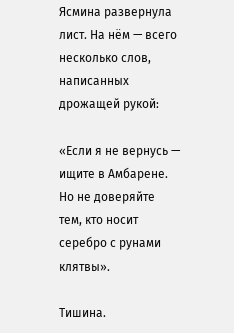Ясмина развернула лист. На нём — всего несколько слов, написанных дрожащей рукой:

«Если я не вернусь — ищите в Амбарене. Но не доверяйте тем, кто носит серебро с рунами клятвы».

Тишина.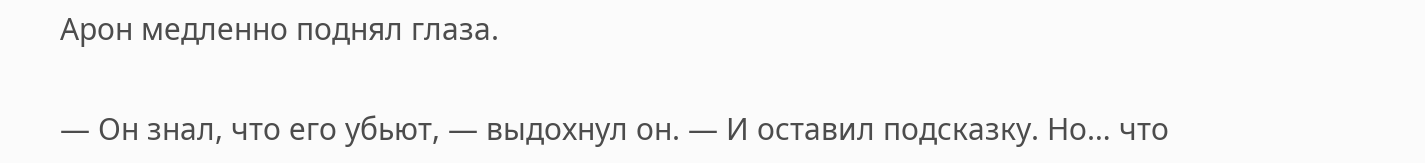Арон медленно поднял глаза.

— Он знал, что его убьют, — выдохнул он. — И оставил подсказку. Но… что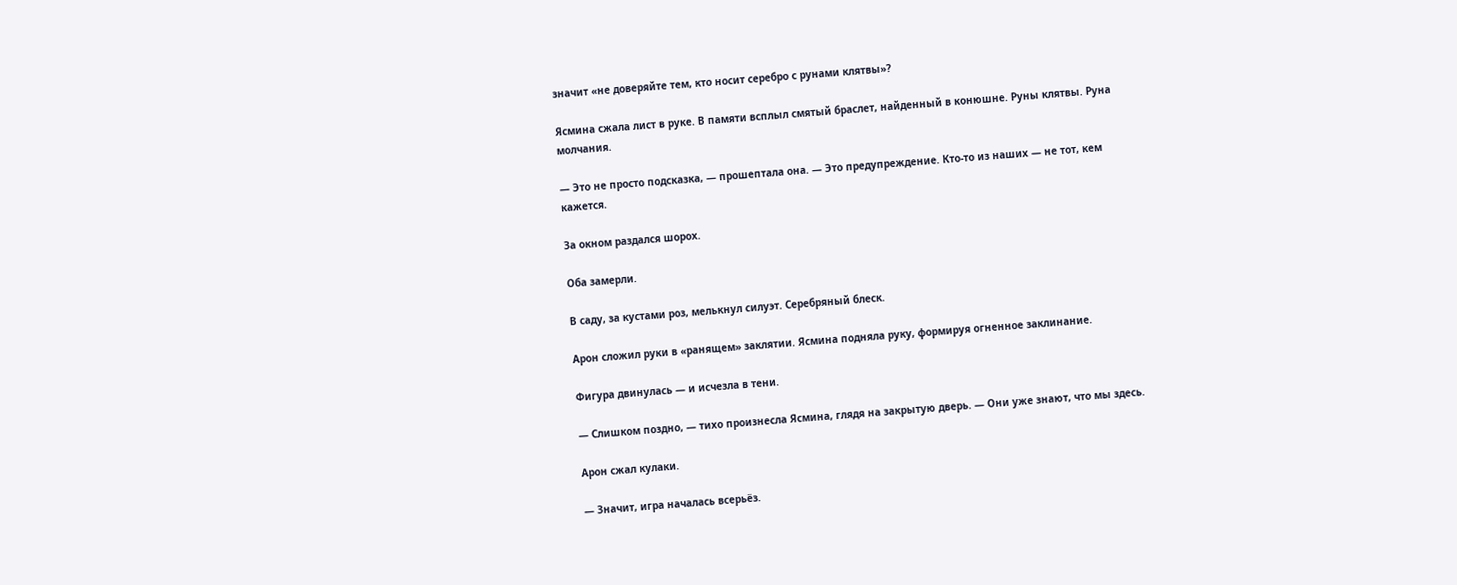значит «не доверяйте тем, кто носит серебро с рунами клятвы»?

Ясмина сжала лист в руке. В памяти всплыл смятый браслет, найденный в конюшне. Руны клятвы. Руна молчания.

— Это не просто подсказка, — прошептала она. — Это предупреждение. Кто-то из наших — не тот, кем кажется.

За окном раздался шорох.

Оба замерли.

В саду, за кустами роз, мелькнул силуэт. Серебряный блеск.

Арон сложил руки в «ранящем» заклятии. Ясмина подняла руку, формируя огненное заклинание.

Фигура двинулась — и исчезла в тени.

— Слишком поздно, — тихо произнесла Ясмина, глядя на закрытую дверь. — Они уже знают, что мы здесь.

Арон сжал кулаки.

— Значит, игра началась всерьёз.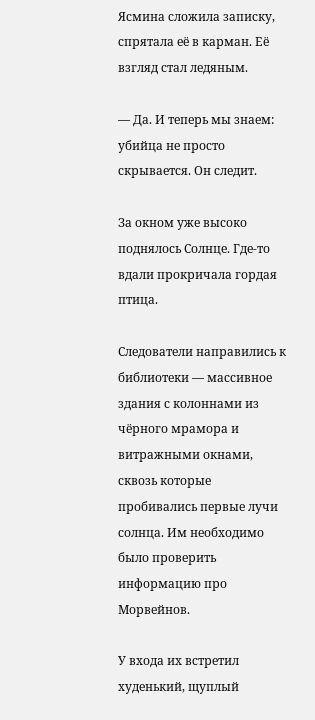Ясмина сложила записку, спрятала её в карман. Её взгляд стал ледяным.

— Да. И теперь мы знаем: убийца не просто скрывается. Он следит.

За окном уже высоко поднялось Солнце. Где-то вдали прокричала гордая птица.

Следователи направились к библиотеки — массивное здания с колоннами из чёрного мрамора и витражными окнами, сквозь которые пробивались первые лучи солнца. Им необходимо было проверить информацию про Морвейнов.

У входа их встретил худенький, щуплый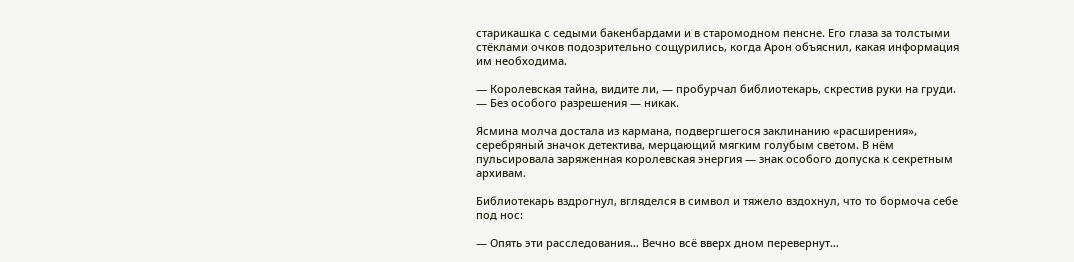старикашка с седыми бакенбардами и в старомодном пенсне. Его глаза за толстыми стёклами очков подозрительно сощурились, когда Арон объяснил, какая информация им необходима.

— Королевская тайна, видите ли, — пробурчал библиотекарь, скрестив руки на груди. — Без особого разрешения — никак.

Ясмина молча достала из кармана, подвергшегося заклинанию «расширения», серебряный значок детектива, мерцающий мягким голубым светом. В нём пульсировала заряженная королевская энергия — знак особого допуска к секретным архивам.

Библиотекарь вздрогнул, вгляделся в символ и тяжело вздохнул, что то бормоча себе под нос:

— Опять эти расследования… Вечно всё вверх дном перевернут…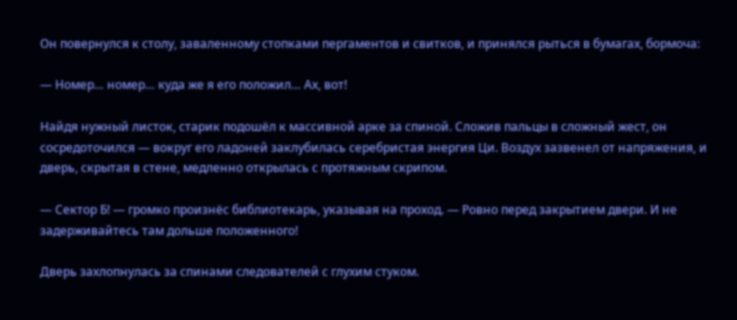Он повернулся к столу, заваленному стопками пергаментов и свитков, и принялся рыться в бумагах, бормоча:

— Номер… номер… куда же я его положил… Ах, вот!

Найдя нужный листок, старик подошёл к массивной арке за спиной. Сложив пальцы в сложный жест, он сосредоточился — вокруг его ладоней заклубилась серебристая энергия Ци. Воздух зазвенел от напряжения, и дверь, скрытая в стене, медленно открылась с протяжным скрипом.

— Сектор Б! — громко произнёс библиотекарь, указывая на проход. — Ровно перед закрытием двери. И не задерживайтесь там дольше положенного!

Дверь захлопнулась за спинами следователей с глухим стуком.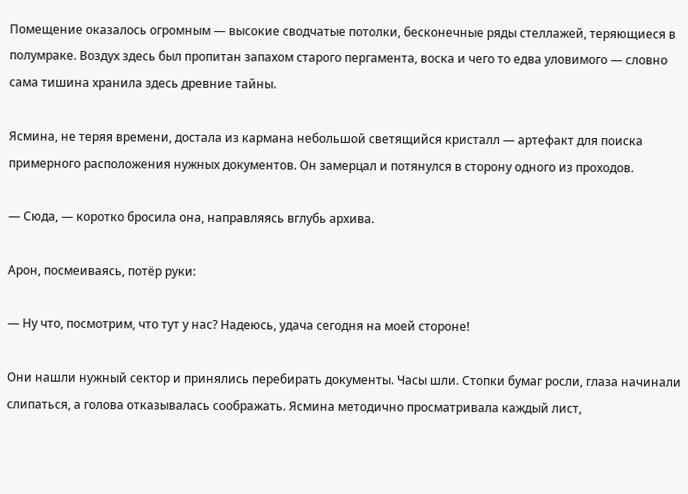Помещение оказалось огромным — высокие сводчатые потолки, бесконечные ряды стеллажей, теряющиеся в полумраке. Воздух здесь был пропитан запахом старого пергамента, воска и чего то едва уловимого — словно сама тишина хранила здесь древние тайны.

Ясмина, не теряя времени, достала из кармана небольшой светящийся кристалл — артефакт для поиска примерного расположения нужных документов. Он замерцал и потянулся в сторону одного из проходов.

— Сюда, — коротко бросила она, направляясь вглубь архива.

Арон, посмеиваясь, потёр руки:

— Ну что, посмотрим, что тут у нас? Надеюсь, удача сегодня на моей стороне!

Они нашли нужный сектор и принялись перебирать документы. Часы шли. Стопки бумаг росли, глаза начинали слипаться, а голова отказывалась соображать. Ясмина методично просматривала каждый лист,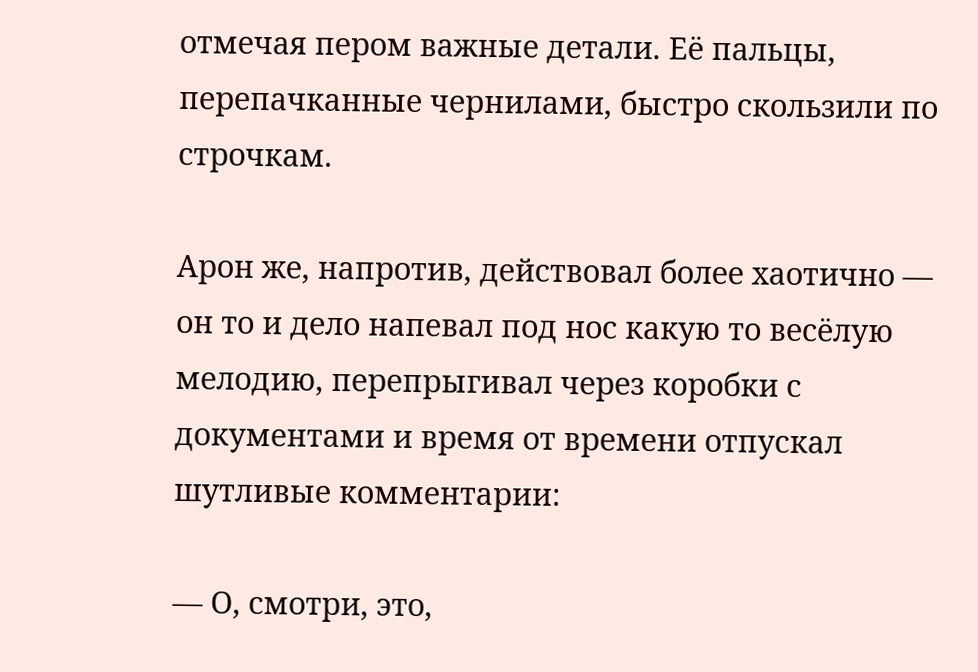отмечая пером важные детали. Её пальцы, перепачканные чернилами, быстро скользили по строчкам.

Арон же, напротив, действовал более хаотично — он то и дело напевал под нос какую то весёлую мелодию, перепрыгивал через коробки с документами и время от времени отпускал шутливые комментарии:

— О, смотри, это,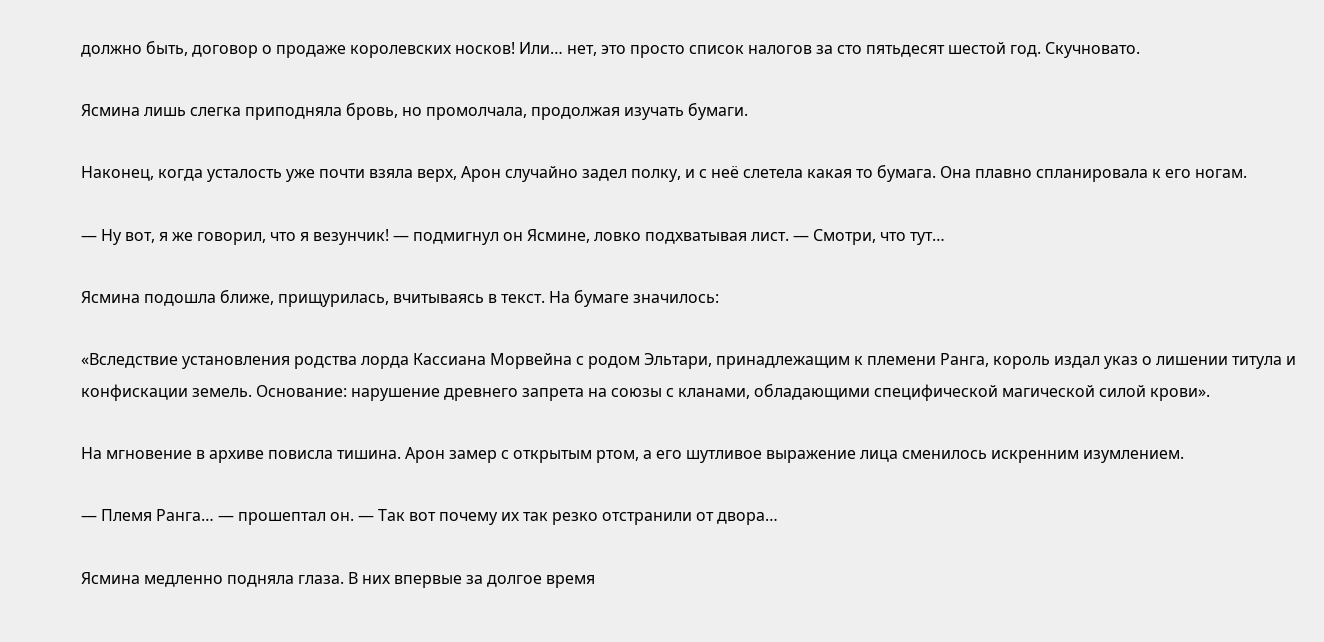должно быть, договор о продаже королевских носков! Или… нет, это просто список налогов за сто пятьдесят шестой год. Скучновато.

Ясмина лишь слегка приподняла бровь, но промолчала, продолжая изучать бумаги.

Наконец, когда усталость уже почти взяла верх, Арон случайно задел полку, и с неё слетела какая то бумага. Она плавно спланировала к его ногам.

— Ну вот, я же говорил, что я везунчик! — подмигнул он Ясмине, ловко подхватывая лист. — Смотри, что тут…

Ясмина подошла ближе, прищурилась, вчитываясь в текст. На бумаге значилось:

«Вследствие установления родства лорда Кассиана Морвейна с родом Эльтари, принадлежащим к племени Ранга, король издал указ о лишении титула и конфискации земель. Основание: нарушение древнего запрета на союзы с кланами, обладающими специфической магической силой крови».

На мгновение в архиве повисла тишина. Арон замер с открытым ртом, а его шутливое выражение лица сменилось искренним изумлением.

— Племя Ранга… — прошептал он. — Так вот почему их так резко отстранили от двора…

Ясмина медленно подняла глаза. В них впервые за долгое время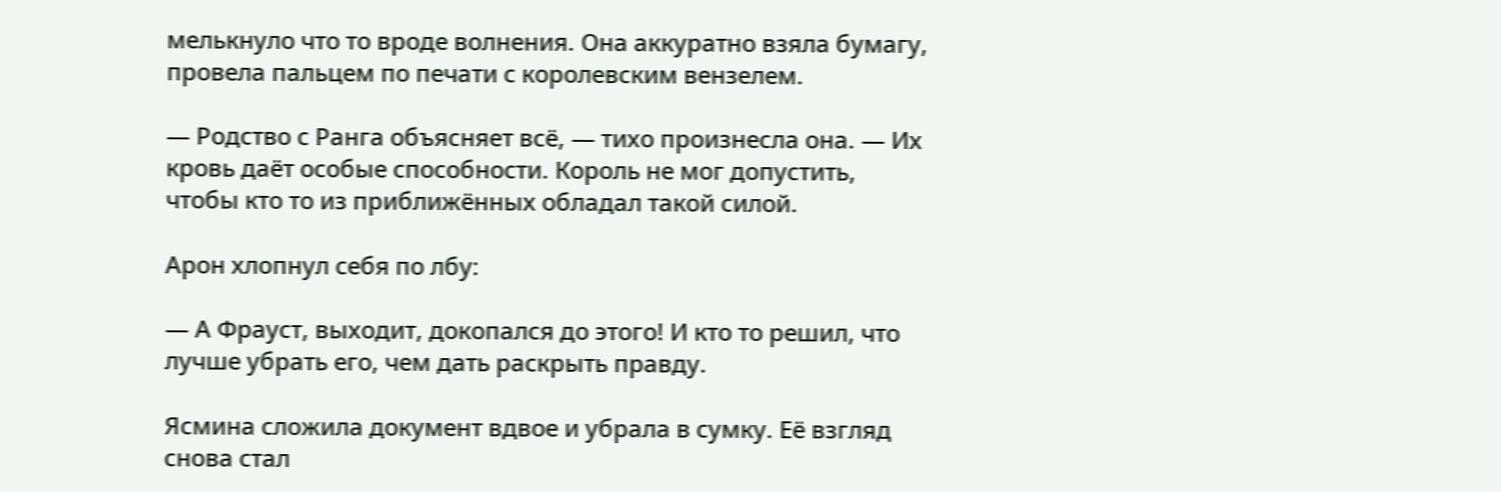мелькнуло что то вроде волнения. Она аккуратно взяла бумагу, провела пальцем по печати с королевским вензелем.

— Родство с Ранга объясняет всё, — тихо произнесла она. — Их кровь даёт особые способности. Король не мог допустить, чтобы кто то из приближённых обладал такой силой.

Арон хлопнул себя по лбу:

— А Фрауст, выходит, докопался до этого! И кто то решил, что лучше убрать его, чем дать раскрыть правду.

Ясмина сложила документ вдвое и убрала в сумку. Её взгляд снова стал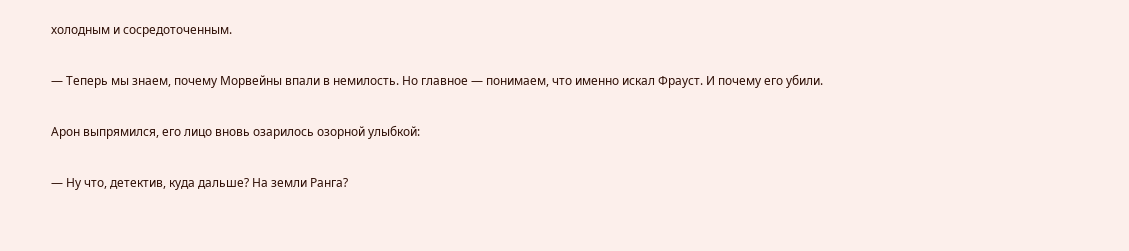холодным и сосредоточенным.

— Теперь мы знаем, почему Морвейны впали в немилость. Но главное — понимаем, что именно искал Фрауст. И почему его убили.

Арон выпрямился, его лицо вновь озарилось озорной улыбкой:

— Ну что, детектив, куда дальше? На земли Ранга?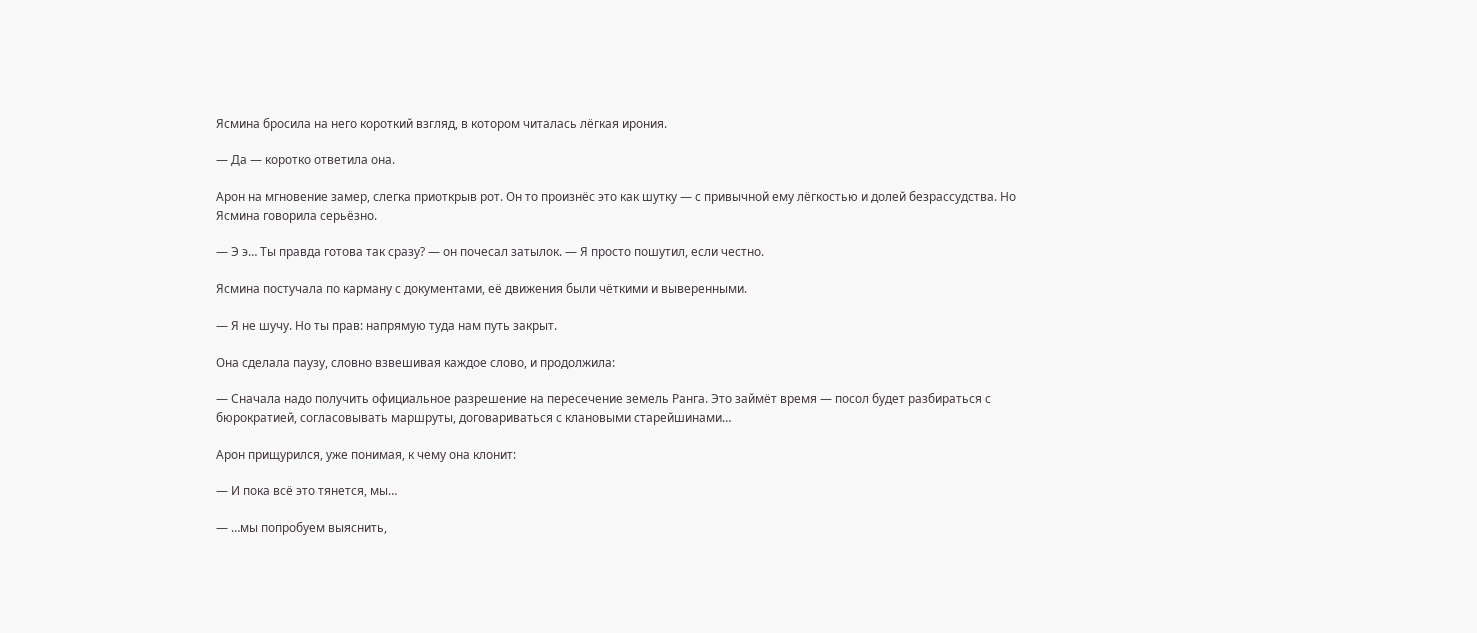Ясмина бросила на него короткий взгляд, в котором читалась лёгкая ирония.

— Да — коротко ответила она.

Арон на мгновение замер, слегка приоткрыв рот. Он то произнёс это как шутку — с привычной ему лёгкостью и долей безрассудства. Но Ясмина говорила серьёзно.

— Э э… Ты правда готова так сразу? — он почесал затылок. — Я просто пошутил, если честно.

Ясмина постучала по карману с документами, её движения были чёткими и выверенными.

— Я не шучу. Но ты прав: напрямую туда нам путь закрыт.

Она сделала паузу, словно взвешивая каждое слово, и продолжила:

— Сначала надо получить официальное разрешение на пересечение земель Ранга. Это займёт время — посол будет разбираться с бюрократией, согласовывать маршруты, договариваться с клановыми старейшинами…

Арон прищурился, уже понимая, к чему она клонит:

— И пока всё это тянется, мы…

— …мы попробуем выяснить,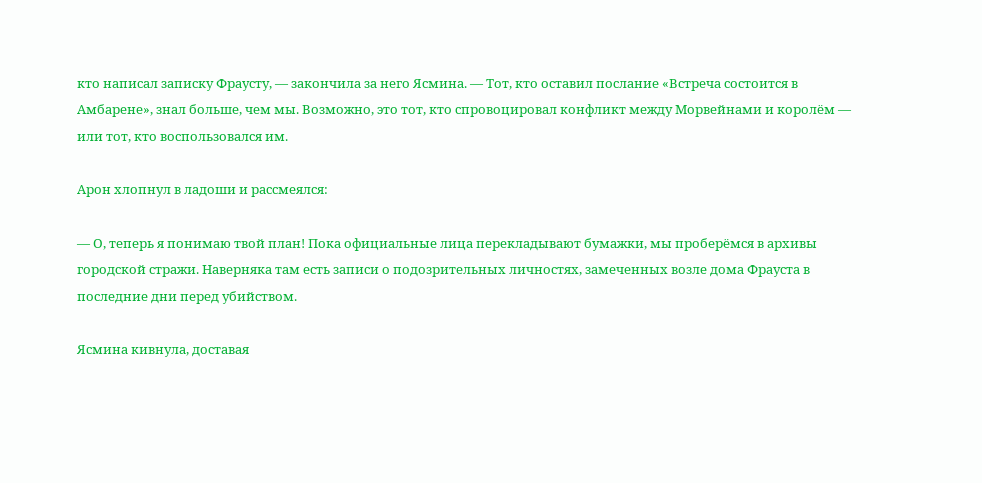кто написал записку Фраусту, — закончила за него Ясмина. — Тот, кто оставил послание «Встреча состоится в Амбарене», знал больше, чем мы. Возможно, это тот, кто спровоцировал конфликт между Морвейнами и королём — или тот, кто воспользовался им.

Арон хлопнул в ладоши и рассмеялся:

— О, теперь я понимаю твой план! Пока официальные лица перекладывают бумажки, мы проберёмся в архивы городской стражи. Наверняка там есть записи о подозрительных личностях, замеченных возле дома Фрауста в последние дни перед убийством.

Ясмина кивнула, доставая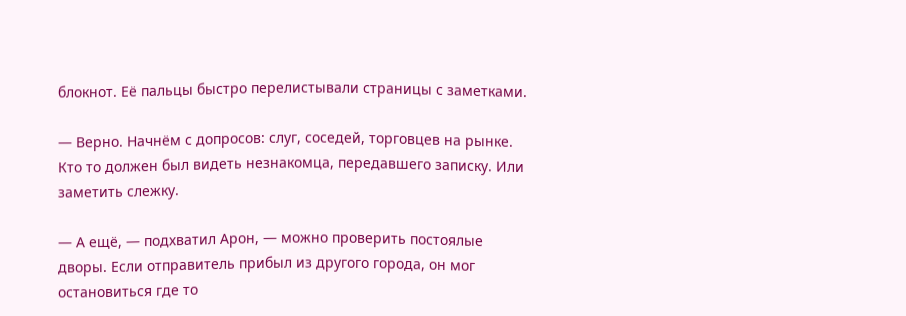блокнот. Её пальцы быстро перелистывали страницы с заметками.

— Верно. Начнём с допросов: слуг, соседей, торговцев на рынке. Кто то должен был видеть незнакомца, передавшего записку. Или заметить слежку.

— А ещё, — подхватил Арон, — можно проверить постоялые дворы. Если отправитель прибыл из другого города, он мог остановиться где то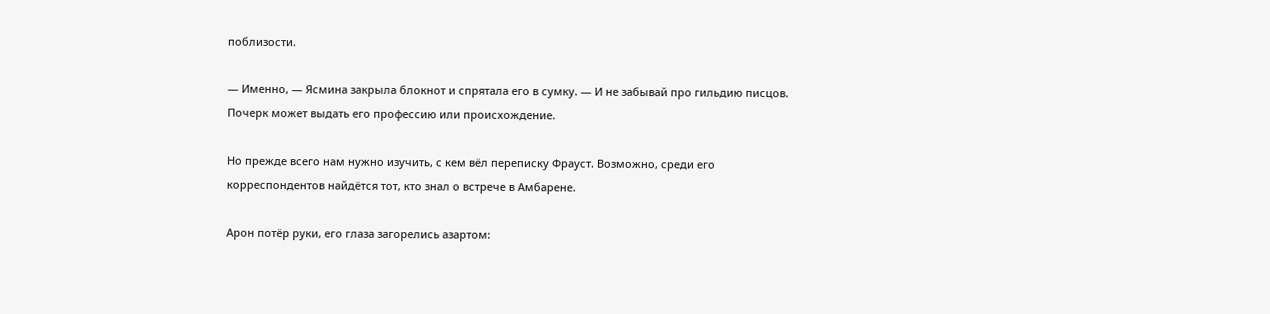поблизости.

— Именно, — Ясмина закрыла блокнот и спрятала его в сумку. — И не забывай про гильдию писцов. Почерк может выдать его профессию или происхождение.

Но прежде всего нам нужно изучить, с кем вёл переписку Фрауст. Возможно, среди его корреспондентов найдётся тот, кто знал о встрече в Амбарене.

Арон потёр руки, его глаза загорелись азартом: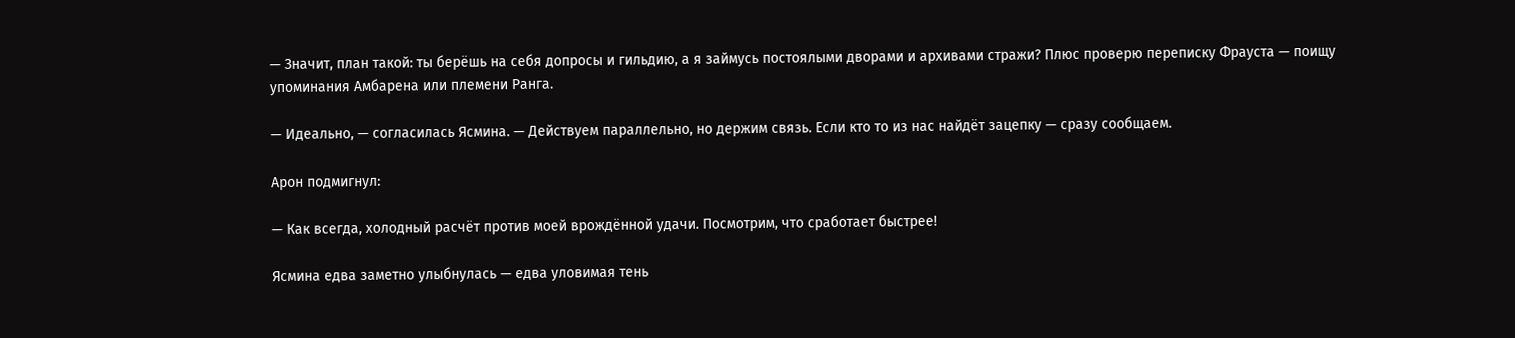— Значит, план такой: ты берёшь на себя допросы и гильдию, а я займусь постоялыми дворами и архивами стражи? Плюс проверю переписку Фрауста — поищу упоминания Амбарена или племени Ранга.

— Идеально, — согласилась Ясмина. — Действуем параллельно, но держим связь. Если кто то из нас найдёт зацепку — сразу сообщаем.

Арон подмигнул:

— Как всегда, холодный расчёт против моей врождённой удачи. Посмотрим, что сработает быстрее!

Ясмина едва заметно улыбнулась — едва уловимая тень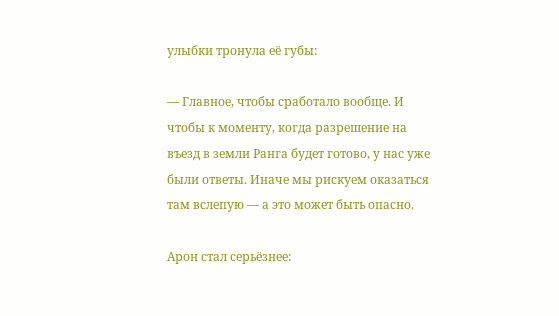улыбки тронула её губы:

— Главное, чтобы сработало вообще. И чтобы к моменту, когда разрешение на въезд в земли Ранга будет готово, у нас уже были ответы. Иначе мы рискуем оказаться там вслепую — а это может быть опасно.

Арон стал серьёзнее: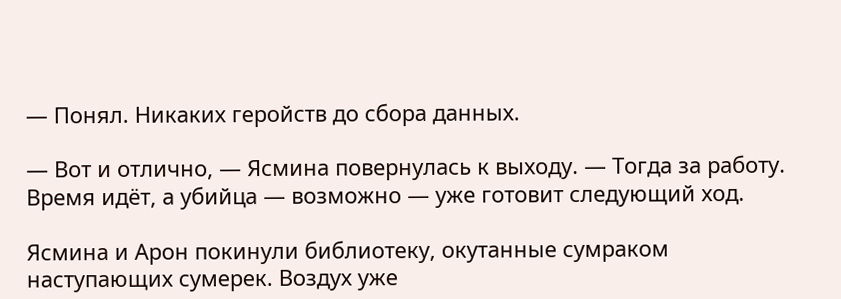— Понял. Никаких геройств до сбора данных.

— Вот и отлично, — Ясмина повернулась к выходу. — Тогда за работу. Время идёт, а убийца — возможно — уже готовит следующий ход.

Ясмина и Арон покинули библиотеку, окутанные сумраком наступающих сумерек. Воздух уже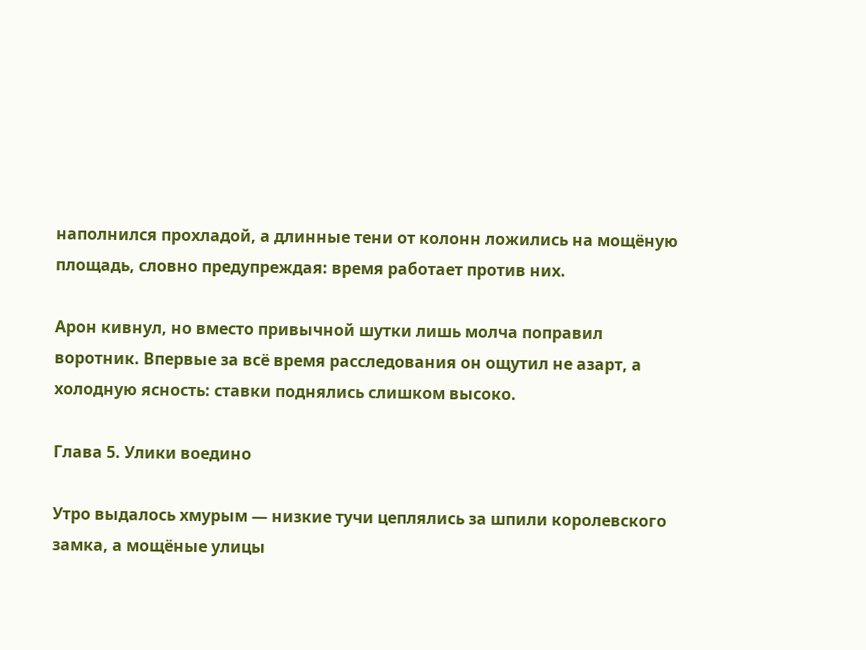наполнился прохладой, а длинные тени от колонн ложились на мощёную площадь, словно предупреждая: время работает против них.

Арон кивнул, но вместо привычной шутки лишь молча поправил воротник. Впервые за всё время расследования он ощутил не азарт, а холодную ясность: ставки поднялись слишком высоко.

Глава 5. Улики воедино

Утро выдалось хмурым — низкие тучи цеплялись за шпили королевского замка, а мощёные улицы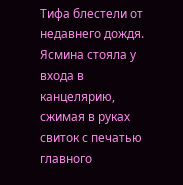Тифа блестели от недавнего дождя. Ясмина стояла у входа в канцелярию, сжимая в руках свиток с печатью главного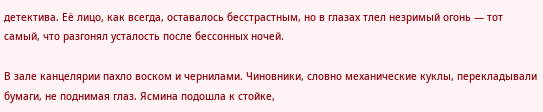детектива. Её лицо, как всегда, оставалось бесстрастным, но в глазах тлел незримый огонь — тот самый, что разгонял усталость после бессонных ночей.

В зале канцелярии пахло воском и чернилами. Чиновники, словно механические куклы, перекладывали бумаги, не поднимая глаз. Ясмина подошла к стойке,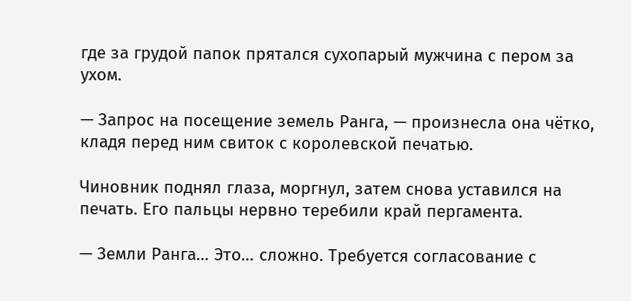где за грудой папок прятался сухопарый мужчина с пером за ухом.

— Запрос на посещение земель Ранга, — произнесла она чётко, кладя перед ним свиток с королевской печатью.

Чиновник поднял глаза, моргнул, затем снова уставился на печать. Его пальцы нервно теребили край пергамента.

— Земли Ранга… Это… сложно. Требуется согласование с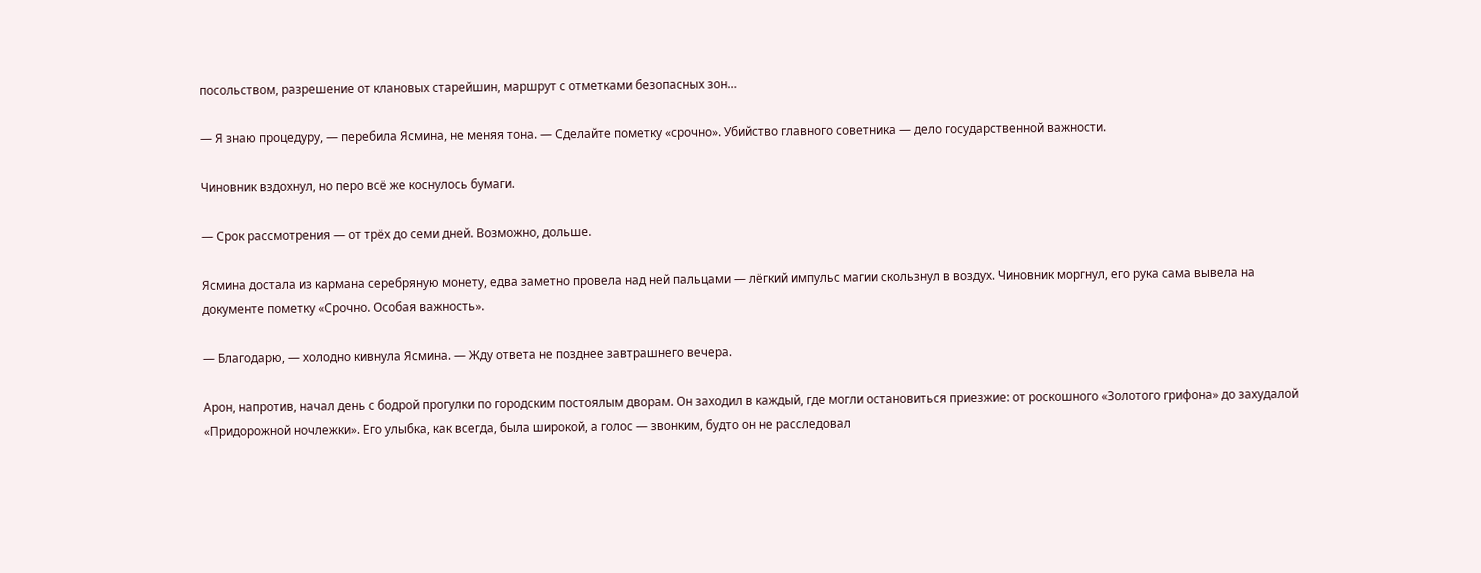посольством, разрешение от клановых старейшин, маршрут с отметками безопасных зон…

— Я знаю процедуру, — перебила Ясмина, не меняя тона. — Сделайте пометку «срочно». Убийство главного советника — дело государственной важности.

Чиновник вздохнул, но перо всё же коснулось бумаги.

— Срок рассмотрения — от трёх до семи дней. Возможно, дольше.

Ясмина достала из кармана серебряную монету, едва заметно провела над ней пальцами — лёгкий импульс магии скользнул в воздух. Чиновник моргнул, его рука сама вывела на документе пометку «Срочно. Особая важность».

— Благодарю, — холодно кивнула Ясмина. — Жду ответа не позднее завтрашнего вечера.

Арон, напротив, начал день с бодрой прогулки по городским постоялым дворам. Он заходил в каждый, где могли остановиться приезжие: от роскошного «Золотого грифона» до захудалой «Придорожной ночлежки». Его улыбка, как всегда, была широкой, а голос — звонким, будто он не расследовал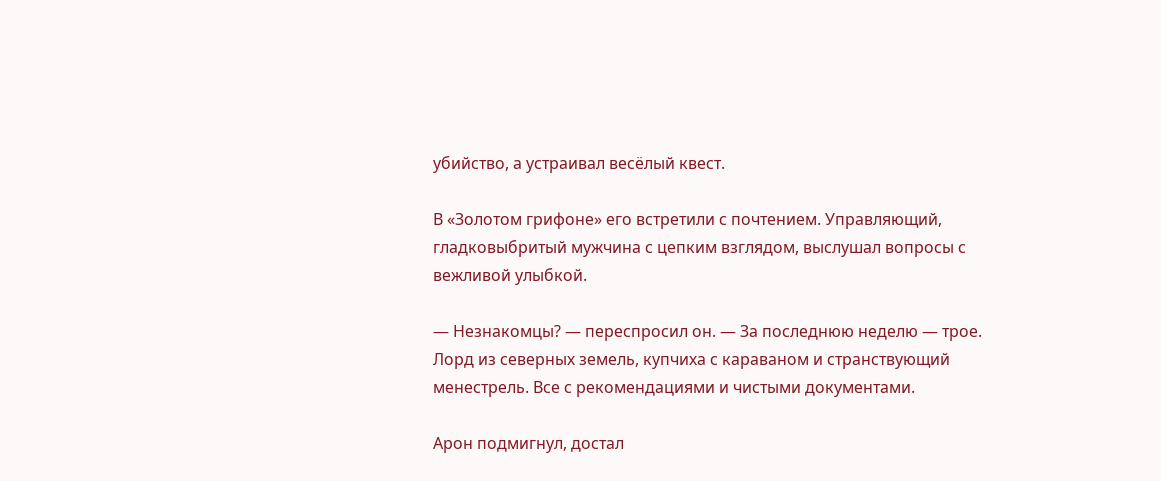убийство, а устраивал весёлый квест.

В «Золотом грифоне» его встретили с почтением. Управляющий, гладковыбритый мужчина с цепким взглядом, выслушал вопросы с вежливой улыбкой.

— Незнакомцы? — переспросил он. — За последнюю неделю — трое. Лорд из северных земель, купчиха с караваном и странствующий менестрель. Все с рекомендациями и чистыми документами.

Арон подмигнул, достал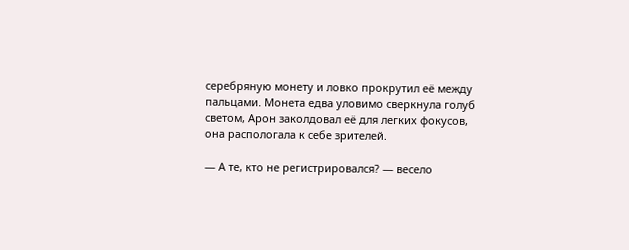серебряную монету и ловко прокрутил её между пальцами. Монета едва уловимо сверкнула голуб светом, Арон заколдовал её для легких фокусов, она распологала к себе зрителей.

— А те, кто не регистрировался? — весело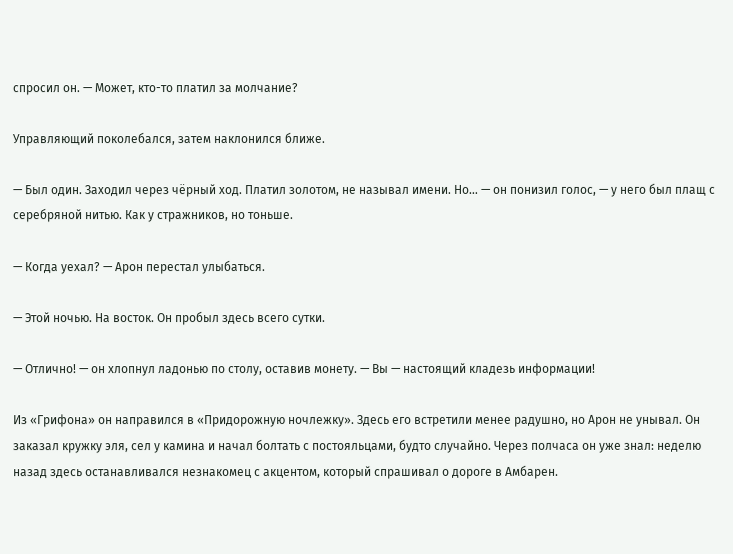спросил он. — Может, кто-то платил за молчание?

Управляющий поколебался, затем наклонился ближе.

— Был один. Заходил через чёрный ход. Платил золотом, не называл имени. Но… — он понизил голос, — у него был плащ с серебряной нитью. Как у стражников, но тоньше.

— Когда уехал? — Арон перестал улыбаться.

— Этой ночью. На восток. Он пробыл здесь всего сутки.

— Отлично! — он хлопнул ладонью по столу, оставив монету. — Вы — настоящий кладезь информации!

Из «Грифона» он направился в «Придорожную ночлежку». Здесь его встретили менее радушно, но Арон не унывал. Он заказал кружку эля, сел у камина и начал болтать с постояльцами, будто случайно. Через полчаса он уже знал: неделю назад здесь останавливался незнакомец с акцентом, который спрашивал о дороге в Амбарен.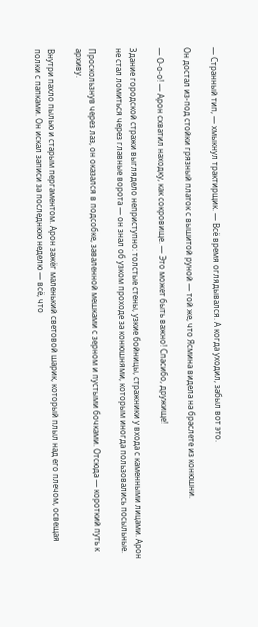— Странный тип, — хмыкнул трактирщик. — Всё время оглядывался. А когда уходил, забыл вот это.

Он достал из-под стойки грязный платок с вышитой руной — той же, что Ясмина видела на браслете из конюшни.

— О-о-о! — Арон схватил находку, как сокровище. — Это может быть важно! Спасибо, дружище!

Здание городской стражи выглядело неприступно: толстые стены, узкие бойницы, стражники у входа с каменными лицами. Арон не стал ломиться через главные ворота — он знал об узком проходе за конюшнями, которым иногда пользовались посыльные.

Проскользнув через лаз, он оказался в подсобке, заваленной мешками с зерном и пустыми бочками. Отсюда — короткий путь к архиву.

Внутри пахло пылью и старым пергаментом. Арон зажёг маленький световой шарик, который плыл над его плечом, освещая полки с папками. Он искал записи за последнюю неделю — всё, что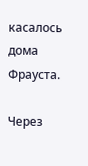касалось дома Фрауста.

Через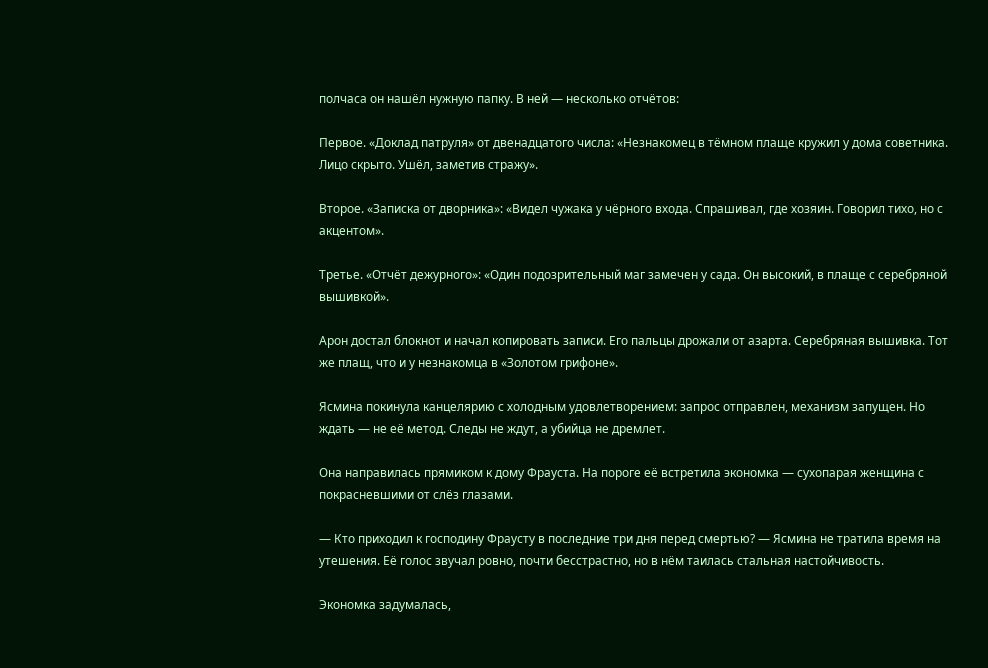полчаса он нашёл нужную папку. В ней — несколько отчётов:

Первое. «Доклад патруля» от двенадцатого числа: «Незнакомец в тёмном плаще кружил у дома советника. Лицо скрыто. Ушёл, заметив стражу».

Второе. «Записка от дворника»: «Видел чужака у чёрного входа. Спрашивал, где хозяин. Говорил тихо, но с акцентом».

Третье. «Отчёт дежурного»: «Один подозрительный маг замечен у сада. Он высокий, в плаще с серебряной вышивкой».

Арон достал блокнот и начал копировать записи. Его пальцы дрожали от азарта. Серебряная вышивка. Тот же плащ, что и у незнакомца в «Золотом грифоне».

Ясмина покинула канцелярию с холодным удовлетворением: запрос отправлен, механизм запущен. Но ждать — не её метод. Следы не ждут, а убийца не дремлет.

Она направилась прямиком к дому Фрауста. На пороге её встретила экономка — сухопарая женщина с покрасневшими от слёз глазами.

— Кто приходил к господину Фраусту в последние три дня перед смертью? — Ясмина не тратила время на утешения. Её голос звучал ровно, почти бесстрастно, но в нём таилась стальная настойчивость.

Экономка задумалась,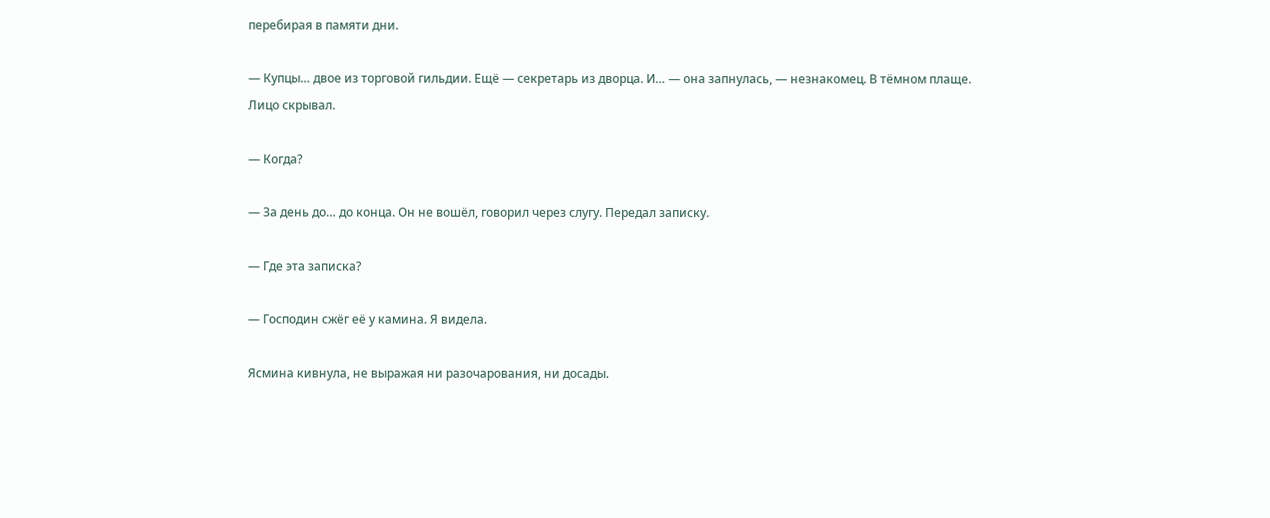перебирая в памяти дни.

— Купцы… двое из торговой гильдии. Ещё — секретарь из дворца. И… — она запнулась, — незнакомец. В тёмном плаще. Лицо скрывал.

— Когда?

— За день до… до конца. Он не вошёл, говорил через слугу. Передал записку.

— Где эта записка?

— Господин сжёг её у камина. Я видела.

Ясмина кивнула, не выражая ни разочарования, ни досады.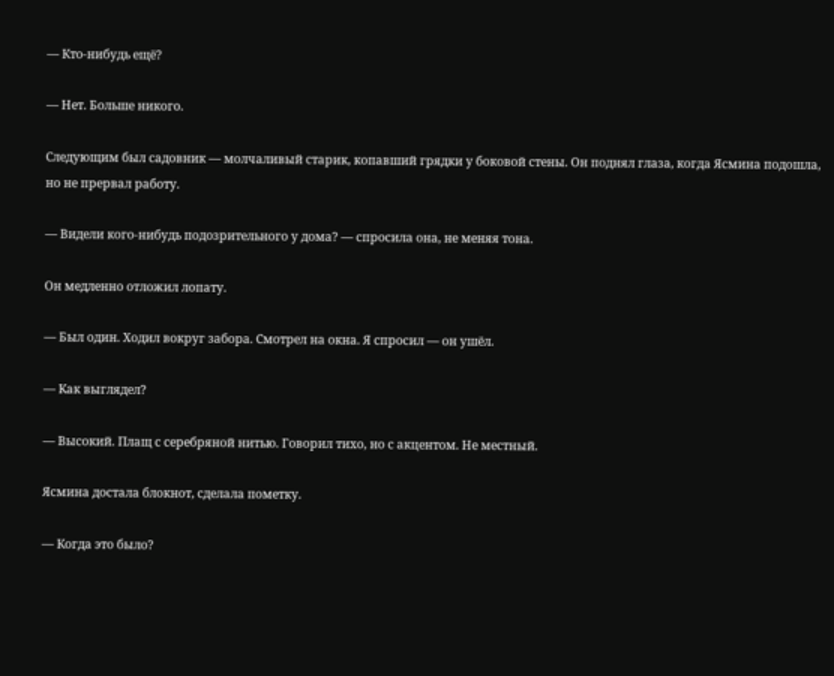— Кто-нибудь ещё?

— Нет. Больше никого.

Следующим был садовник — молчаливый старик, копавший грядки у боковой стены. Он поднял глаза, когда Ясмина подошла, но не прервал работу.

— Видели кого-нибудь подозрительного у дома? — спросила она, не меняя тона.

Он медленно отложил лопату.

— Был один. Ходил вокруг забора. Смотрел на окна. Я спросил — он ушёл.

— Как выглядел?

— Высокий. Плащ с серебряной нитью. Говорил тихо, но с акцентом. Не местный.

Ясмина достала блокнот, сделала пометку.

— Когда это было?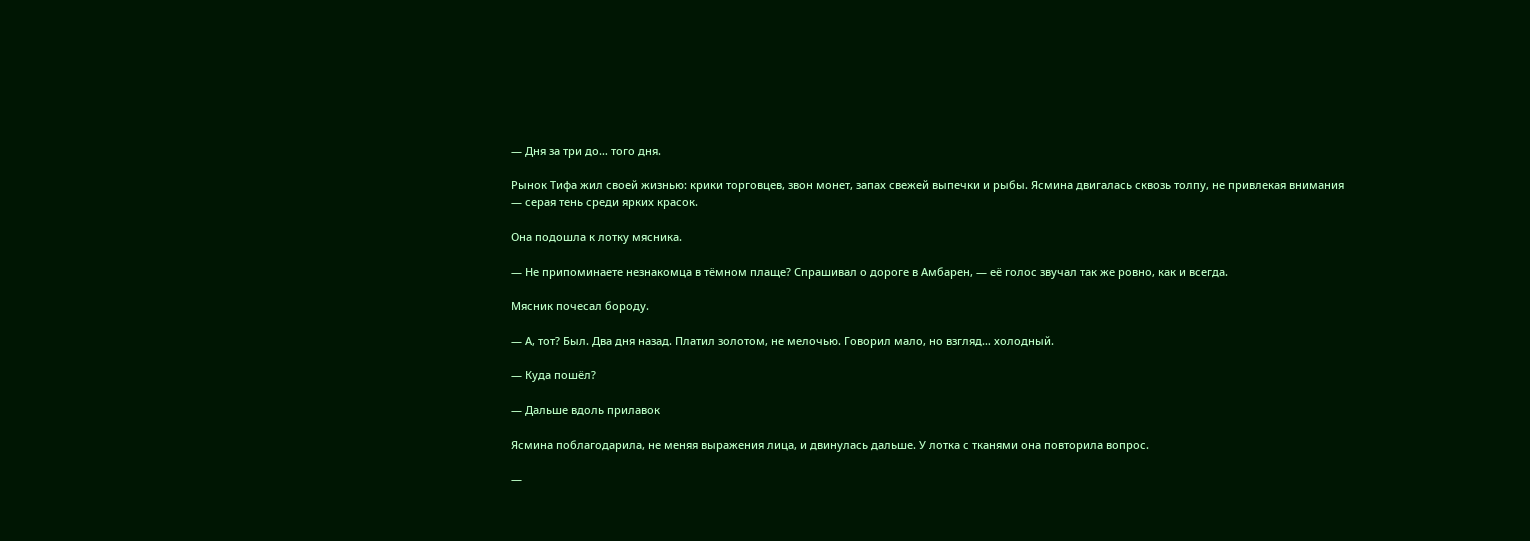— Дня за три до… того дня.

Рынок Тифа жил своей жизнью: крики торговцев, звон монет, запах свежей выпечки и рыбы. Ясмина двигалась сквозь толпу, не привлекая внимания — серая тень среди ярких красок.

Она подошла к лотку мясника.

— Не припоминаете незнакомца в тёмном плаще? Спрашивал о дороге в Амбарен, — её голос звучал так же ровно, как и всегда.

Мясник почесал бороду.

— А, тот? Был. Два дня назад. Платил золотом, не мелочью. Говорил мало, но взгляд… холодный.

— Куда пошёл?

— Дальше вдоль прилавок

Ясмина поблагодарила, не меняя выражения лица, и двинулась дальше. У лотка с тканями она повторила вопрос.

—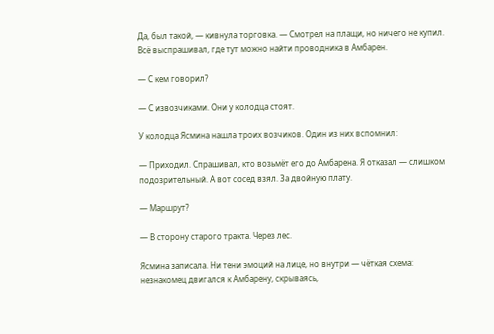Да, был такой, — кивнула торговка. — Смотрел на плащи, но ничего не купил. Всё выспрашивал, где тут можно найти проводника в Амбарен.

— С кем говорил?

— С извозчиками. Они у колодца стоят.

У колодца Ясмина нашла троих возчиков. Один из них вспомнил:

— Приходил. Спрашивал, кто возьмёт его до Амбарена. Я отказал — слишком подозрительный. А вот сосед взял. За двойную плату.

— Маршрут?

— В сторону старого тракта. Через лес.

Ясмина записала. Ни тени эмоций на лице, но внутри — чёткая схема: незнакомец двигался к Амбарену, скрываясь,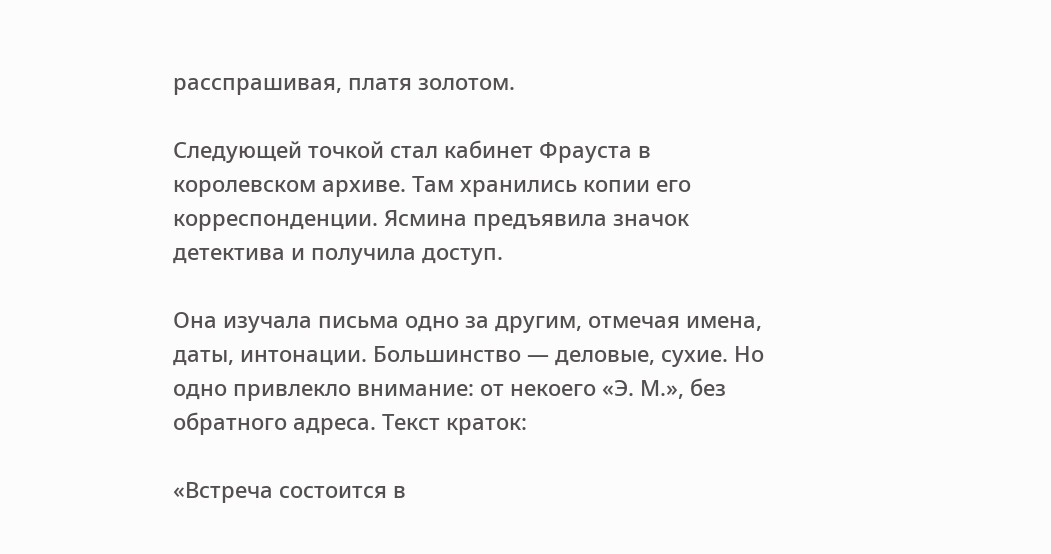расспрашивая, платя золотом.

Следующей точкой стал кабинет Фрауста в королевском архиве. Там хранились копии его корреспонденции. Ясмина предъявила значок детектива и получила доступ.

Она изучала письма одно за другим, отмечая имена, даты, интонации. Большинство — деловые, сухие. Но одно привлекло внимание: от некоего «Э. М.», без обратного адреса. Текст краток:

«Встреча состоится в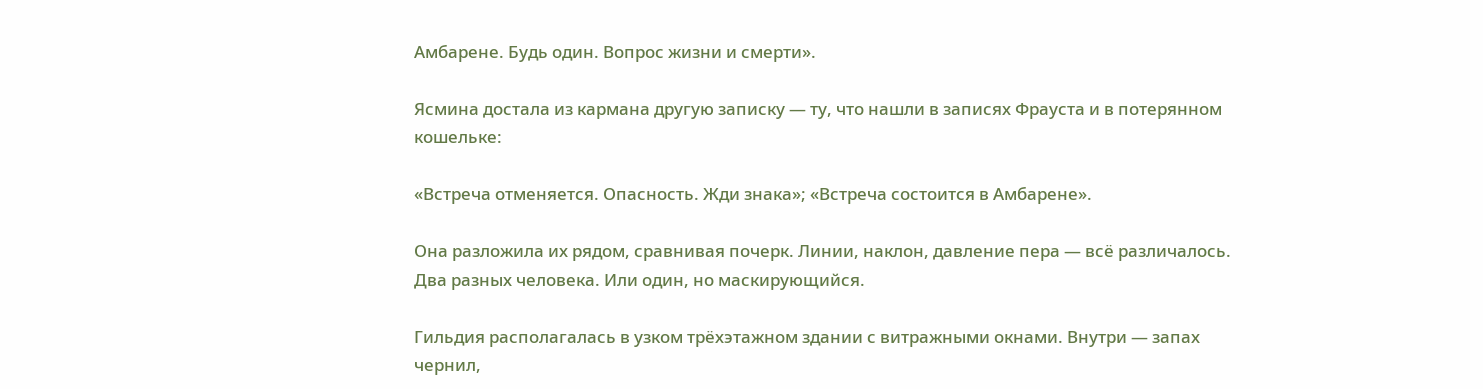Амбарене. Будь один. Вопрос жизни и смерти».

Ясмина достала из кармана другую записку — ту, что нашли в записях Фрауста и в потерянном кошельке:

«Встреча отменяется. Опасность. Жди знака»; «Встреча состоится в Амбарене».

Она разложила их рядом, сравнивая почерк. Линии, наклон, давление пера — всё различалось. Два разных человека. Или один, но маскирующийся.

Гильдия располагалась в узком трёхэтажном здании с витражными окнами. Внутри — запах чернил,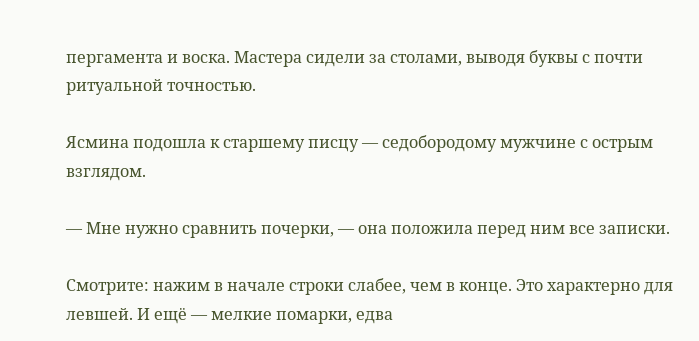пергамента и воска. Мастера сидели за столами, выводя буквы с почти ритуальной точностью.

Ясмина подошла к старшему писцу — седобородому мужчине с острым взглядом.

— Мне нужно сравнить почерки, — она положила перед ним все записки.

Смотрите: нажим в начале строки слабее, чем в конце. Это характерно для левшей. И ещё — мелкие помарки, едва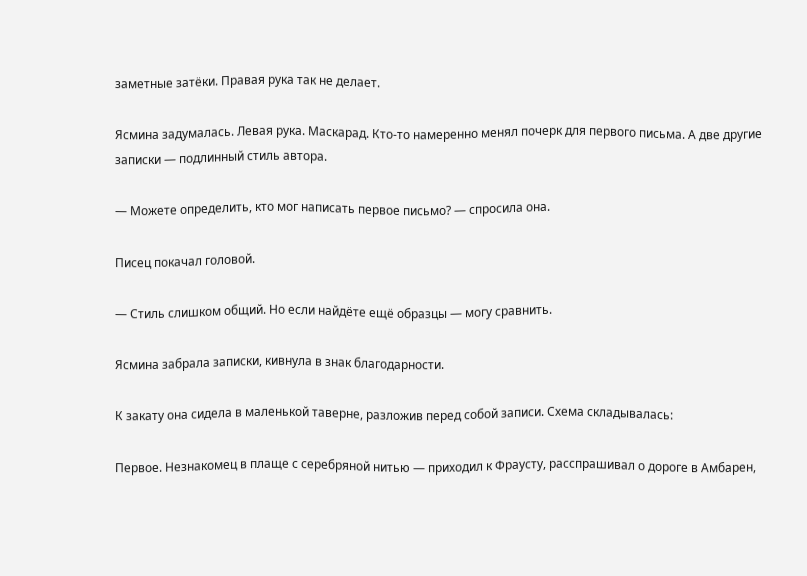заметные затёки. Правая рука так не делает.

Ясмина задумалась. Левая рука. Маскарад. Кто-то намеренно менял почерк для первого письма. А две другие записки — подлинный стиль автора.

— Можете определить, кто мог написать первое письмо? — спросила она.

Писец покачал головой.

— Стиль слишком общий. Но если найдёте ещё образцы — могу сравнить.

Ясмина забрала записки, кивнула в знак благодарности.

К закату она сидела в маленькой таверне, разложив перед собой записи. Схема складывалась:

Первое. Незнакомец в плаще с серебряной нитью — приходил к Фраусту, расспрашивал о дороге в Амбарен,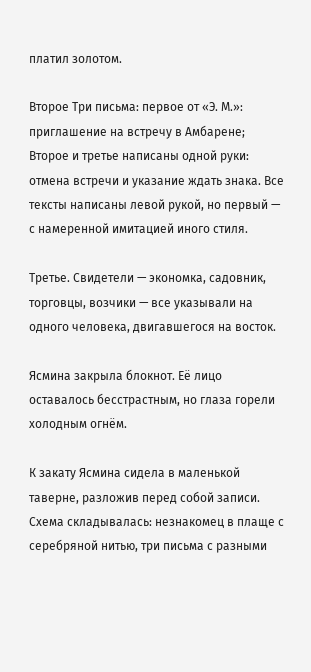платил золотом.

Второе Три письма: первое от «Э. М.»: приглашение на встречу в Амбарене; Второе и третье написаны одной руки: отмена встречи и указание ждать знака. Все тексты написаны левой рукой, но первый — с намеренной имитацией иного стиля.

Третье. Свидетели — экономка, садовник, торговцы, возчики — все указывали на одного человека, двигавшегося на восток.

Ясмина закрыла блокнот. Её лицо оставалось бесстрастным, но глаза горели холодным огнём.

К закату Ясмина сидела в маленькой таверне, разложив перед собой записи. Схема складывалась: незнакомец в плаще с серебряной нитью, три письма с разными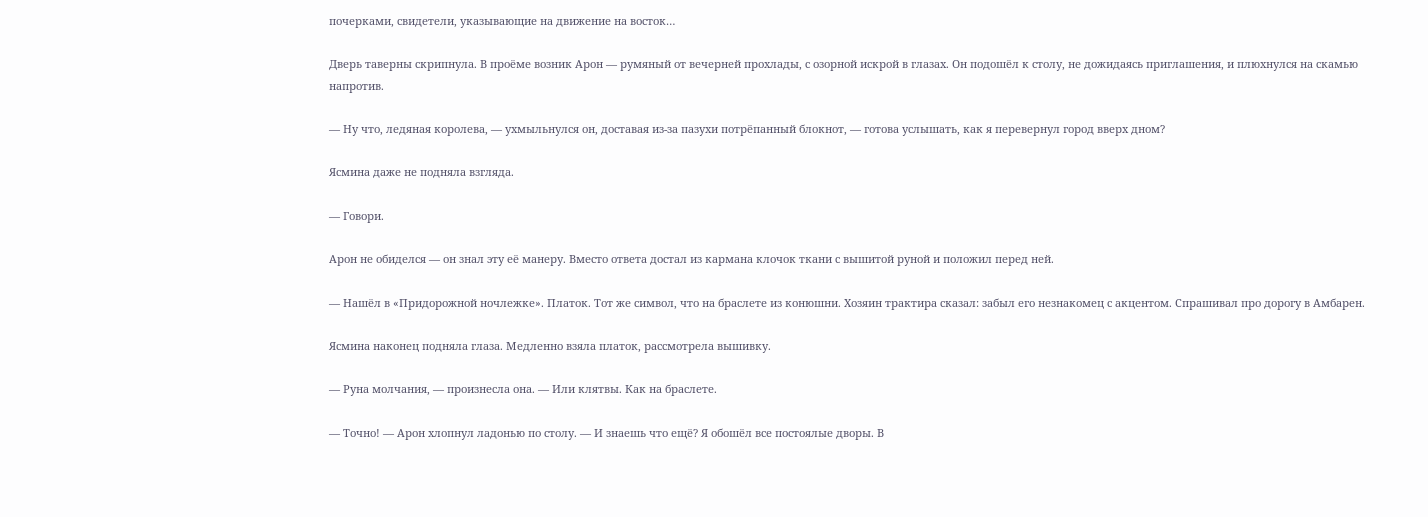почерками, свидетели, указывающие на движение на восток…

Дверь таверны скрипнула. В проёме возник Арон — румяный от вечерней прохлады, с озорной искрой в глазах. Он подошёл к столу, не дожидаясь приглашения, и плюхнулся на скамью напротив.

— Ну что, ледяная королева, — ухмыльнулся он, доставая из-за пазухи потрёпанный блокнот, — готова услышать, как я перевернул город вверх дном?

Ясмина даже не подняла взгляда.

— Говори.

Арон не обиделся — он знал эту её манеру. Вместо ответа достал из кармана клочок ткани с вышитой руной и положил перед ней.

— Нашёл в «Придорожной ночлежке». Платок. Тот же символ, что на браслете из конюшни. Хозяин трактира сказал: забыл его незнакомец с акцентом. Спрашивал про дорогу в Амбарен.

Ясмина наконец подняла глаза. Медленно взяла платок, рассмотрела вышивку.

— Руна молчания, — произнесла она. — Или клятвы. Как на браслете.

— Точно! — Арон хлопнул ладонью по столу. — И знаешь что ещё? Я обошёл все постоялые дворы. В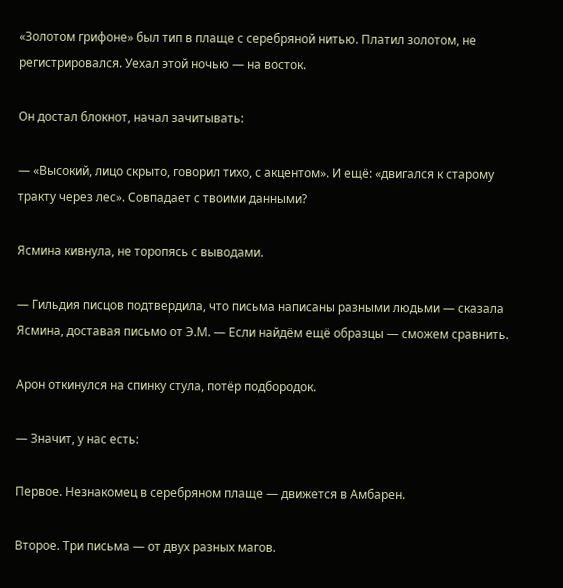«Золотом грифоне» был тип в плаще с серебряной нитью. Платил золотом, не регистрировался. Уехал этой ночью — на восток.

Он достал блокнот, начал зачитывать:

— «Высокий, лицо скрыто, говорил тихо, с акцентом». И ещё: «двигался к старому тракту через лес». Совпадает с твоими данными?

Ясмина кивнула, не торопясь с выводами.

— Гильдия писцов подтвердила, что письма написаны разными людьми — сказала Ясмина, доставая письмо от Э.М. — Если найдём ещё образцы — сможем сравнить.

Арон откинулся на спинку стула, потёр подбородок.

— Значит, у нас есть:

Первое. Незнакомец в серебряном плаще — движется в Амбарен.

Второе. Три письма — от двух разных магов.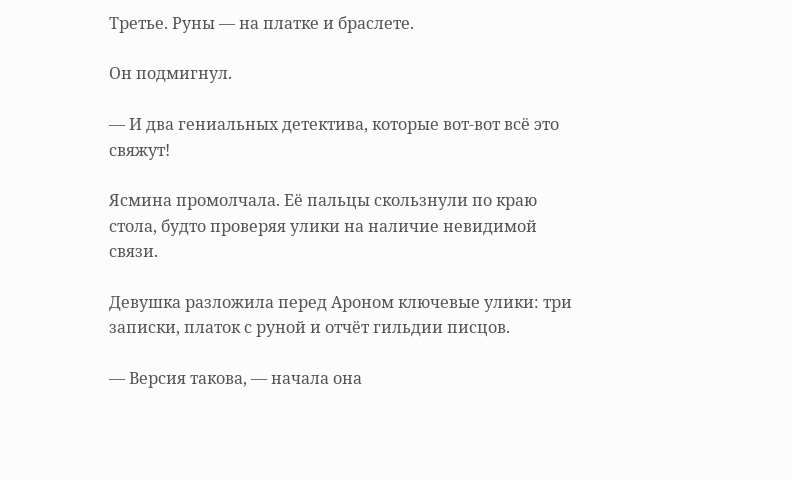Третье. Руны — на платке и браслете.

Он подмигнул.

— И два гениальных детектива, которые вот-вот всё это свяжут!

Ясмина промолчала. Её пальцы скользнули по краю стола, будто проверяя улики на наличие невидимой связи.

Девушка разложила перед Ароном ключевые улики: три записки, платок с руной и отчёт гильдии писцов.

— Версия такова, — начала она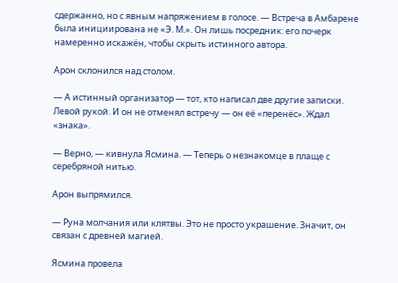сдержанно, но с явным напряжением в голосе. — Встреча в Амбарене была инициирована не «Э. М.». Он лишь посредник: его почерк намеренно искажён, чтобы скрыть истинного автора.

Арон склонился над столом.

— А истинный организатор — тот, кто написал две другие записки. Левой рукой. И он не отменял встречу — он её «перенёс». Ждал «знака».

— Верно, — кивнула Ясмина. — Теперь о незнакомце в плаще с серебряной нитью.

Арон выпрямился.

— Руна молчания или клятвы. Это не просто украшение. Значит, он связан с древней магией.

Ясмина провела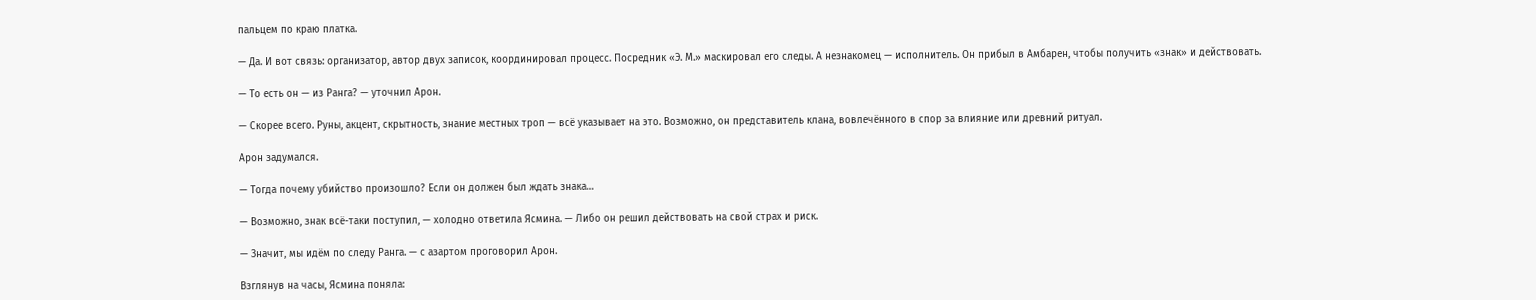пальцем по краю платка.

— Да. И вот связь: организатор, автор двух записок, координировал процесс. Посредник «Э. М.» маскировал его следы. А незнакомец — исполнитель. Он прибыл в Амбарен, чтобы получить «знак» и действовать.

— То есть он — из Ранга? — уточнил Арон.

— Скорее всего. Руны, акцент, скрытность, знание местных троп — всё указывает на это. Возможно, он представитель клана, вовлечённого в спор за влияние или древний ритуал.

Арон задумался.

— Тогда почему убийство произошло? Если он должен был ждать знака…

— Возможно, знак всё-таки поступил, — холодно ответила Ясмина. — Либо он решил действовать на свой страх и риск.

— Значит, мы идём по следу Ранга. — с азартом проговорил Арон.

Взглянув на часы, Ясмина поняла: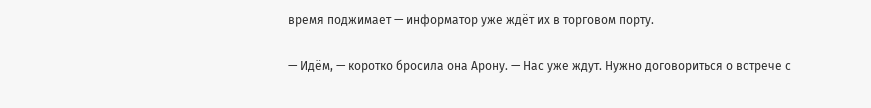время поджимает — информатор уже ждёт их в торговом порту.

— Идём, — коротко бросила она Арону. — Нас уже ждут. Нужно договориться о встрече с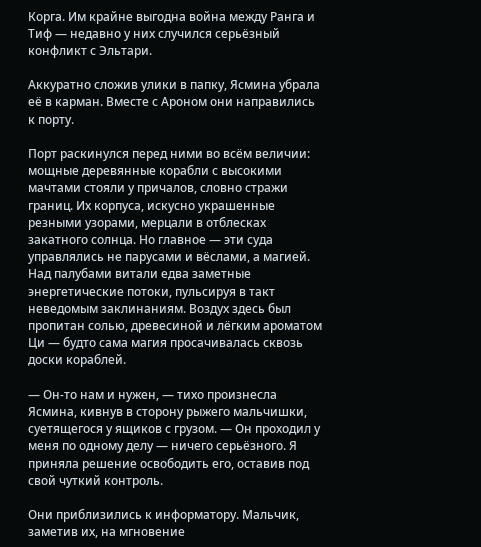Корга. Им крайне выгодна война между Ранга и Тиф — недавно у них случился серьёзный конфликт с Эльтари.

Аккуратно сложив улики в папку, Ясмина убрала её в карман. Вместе с Ароном они направились к порту.

Порт раскинулся перед ними во всём величии: мощные деревянные корабли с высокими мачтами стояли у причалов, словно стражи границ. Их корпуса, искусно украшенные резными узорами, мерцали в отблесках закатного солнца. Но главное — эти суда управлялись не парусами и вёслами, а магией. Над палубами витали едва заметные энергетические потоки, пульсируя в такт неведомым заклинаниям. Воздух здесь был пропитан солью, древесиной и лёгким ароматом Ци — будто сама магия просачивалась сквозь доски кораблей.

— Он-то нам и нужен, — тихо произнесла Ясмина, кивнув в сторону рыжего мальчишки, суетящегося у ящиков с грузом. — Он проходил у меня по одному делу — ничего серьёзного. Я приняла решение освободить его, оставив под свой чуткий контроль.

Они приблизились к информатору. Мальчик, заметив их, на мгновение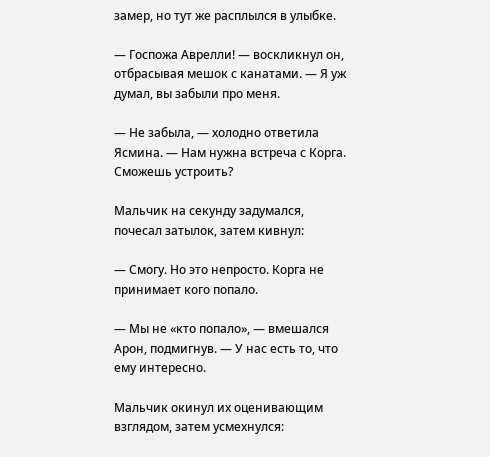замер, но тут же расплылся в улыбке.

— Госпожа Аврелли! — воскликнул он, отбрасывая мешок с канатами. — Я уж думал, вы забыли про меня.

— Не забыла, — холодно ответила Ясмина. — Нам нужна встреча с Корга. Сможешь устроить?

Мальчик на секунду задумался, почесал затылок, затем кивнул:

— Смогу. Но это непросто. Корга не принимает кого попало.

— Мы не «кто попало», — вмешался Арон, подмигнув. — У нас есть то, что ему интересно.

Мальчик окинул их оценивающим взглядом, затем усмехнулся: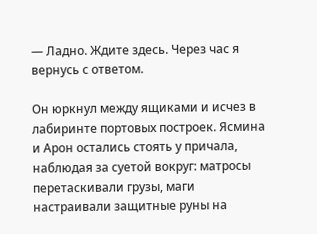— Ладно. Ждите здесь. Через час я вернусь с ответом.

Он юркнул между ящиками и исчез в лабиринте портовых построек. Ясмина и Арон остались стоять у причала, наблюдая за суетой вокруг: матросы перетаскивали грузы, маги настраивали защитные руны на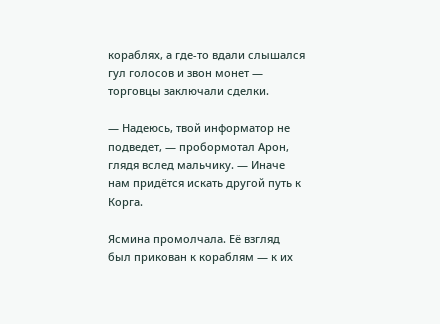кораблях, а где-то вдали слышался гул голосов и звон монет — торговцы заключали сделки.

— Надеюсь, твой информатор не подведет, — пробормотал Арон, глядя вслед мальчику. — Иначе нам придётся искать другой путь к Корга.

Ясмина промолчала. Её взгляд был прикован к кораблям — к их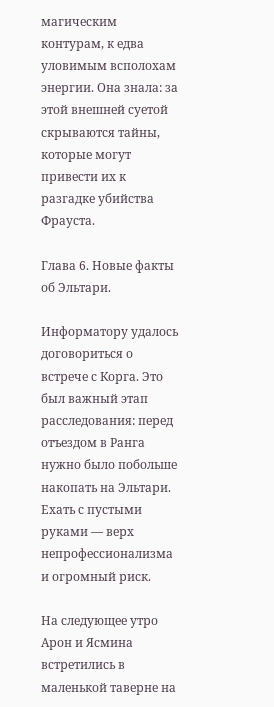магическим контурам, к едва уловимым всполохам энергии. Она знала: за этой внешней суетой скрываются тайны, которые могут привести их к разгадке убийства Фрауста.

Глава 6. Новые факты об Эльтари.

Информатору удалось договориться о встрече с Корга. Это был важный этап расследования: перед отъездом в Ранга нужно было побольше накопать на Эльтари. Ехать с пустыми руками — верх непрофессионализма и огромный риск.

На следующее утро Арон и Ясмина встретились в маленькой таверне на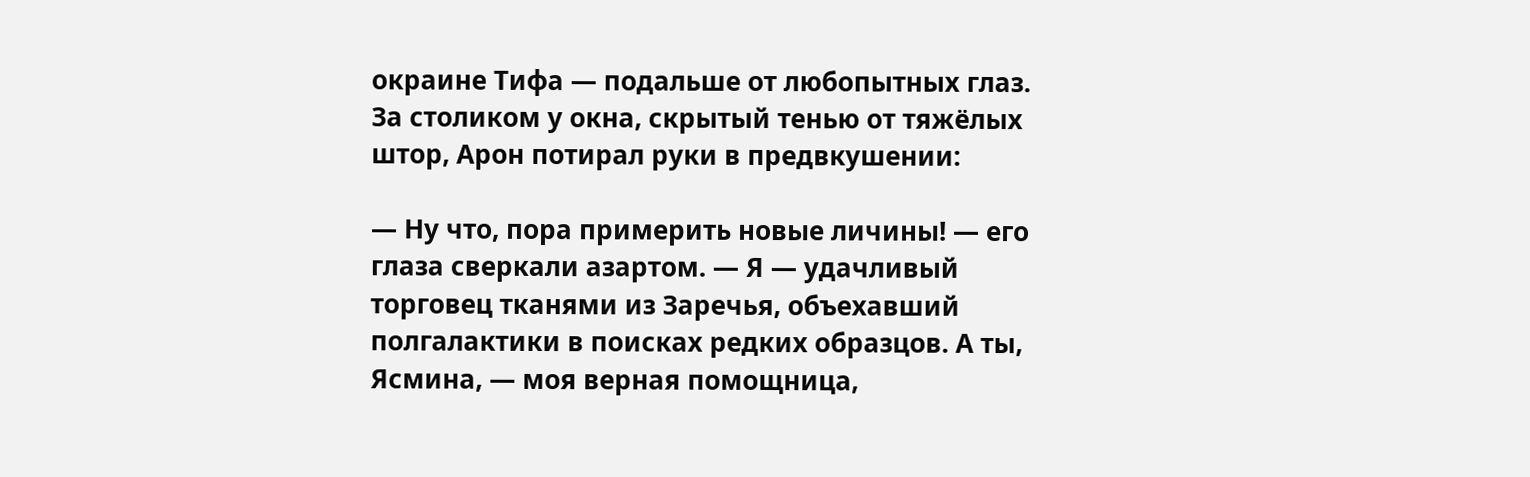окраине Тифа — подальше от любопытных глаз. За столиком у окна, скрытый тенью от тяжёлых штор, Арон потирал руки в предвкушении:

— Ну что, пора примерить новые личины! — его глаза сверкали азартом. — Я — удачливый торговец тканями из Заречья, объехавший полгалактики в поисках редких образцов. А ты, Ясмина, — моя верная помощница,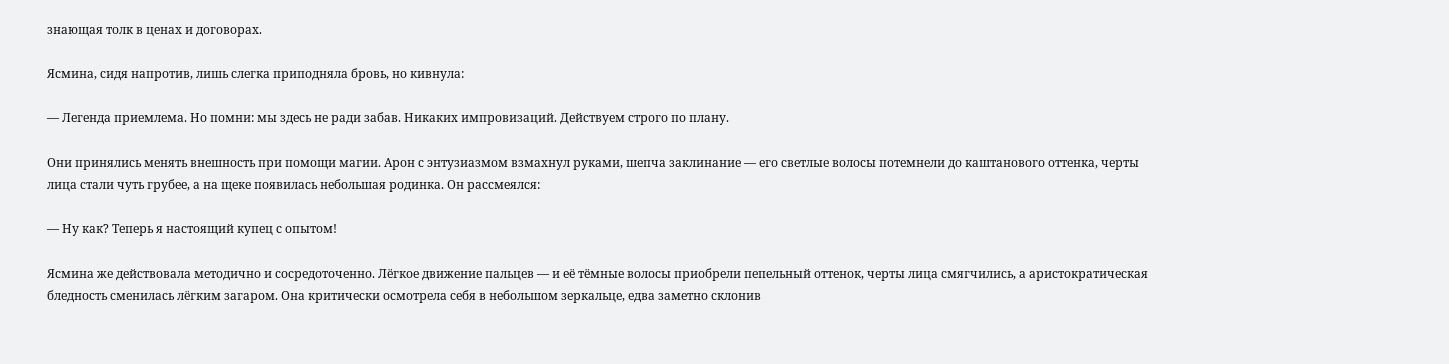знающая толк в ценах и договорах.

Ясмина, сидя напротив, лишь слегка приподняла бровь, но кивнула:

— Легенда приемлема. Но помни: мы здесь не ради забав. Никаких импровизаций. Действуем строго по плану.

Они принялись менять внешность при помощи магии. Арон с энтузиазмом взмахнул руками, шепча заклинание — его светлые волосы потемнели до каштанового оттенка, черты лица стали чуть грубее, а на щеке появилась небольшая родинка. Он рассмеялся:

— Ну как? Теперь я настоящий купец с опытом!

Ясмина же действовала методично и сосредоточенно. Лёгкое движение пальцев — и её тёмные волосы приобрели пепельный оттенок, черты лица смягчились, а аристократическая бледность сменилась лёгким загаром. Она критически осмотрела себя в небольшом зеркальце, едва заметно склонив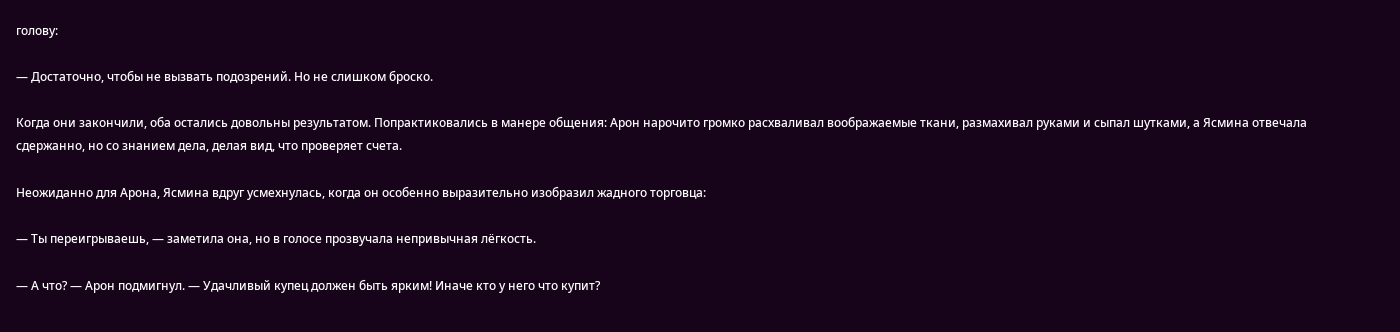голову:

— Достаточно, чтобы не вызвать подозрений. Но не слишком броско.

Когда они закончили, оба остались довольны результатом. Попрактиковались в манере общения: Арон нарочито громко расхваливал воображаемые ткани, размахивал руками и сыпал шутками, а Ясмина отвечала сдержанно, но со знанием дела, делая вид, что проверяет счета.

Неожиданно для Арона, Ясмина вдруг усмехнулась, когда он особенно выразительно изобразил жадного торговца:

— Ты переигрываешь, — заметила она, но в голосе прозвучала непривычная лёгкость.

— А что? — Арон подмигнул. — Удачливый купец должен быть ярким! Иначе кто у него что купит?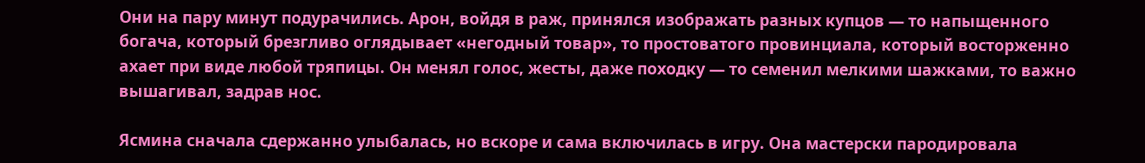Они на пару минут подурачились. Арон, войдя в раж, принялся изображать разных купцов — то напыщенного богача, который брезгливо оглядывает «негодный товар», то простоватого провинциала, который восторженно ахает при виде любой тряпицы. Он менял голос, жесты, даже походку — то семенил мелкими шажками, то важно вышагивал, задрав нос.

Ясмина сначала сдержанно улыбалась, но вскоре и сама включилась в игру. Она мастерски пародировала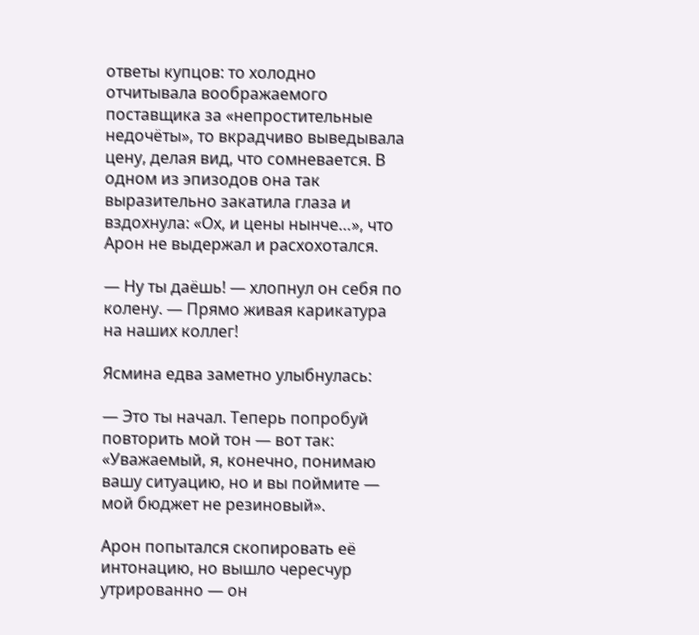ответы купцов: то холодно отчитывала воображаемого поставщика за «непростительные недочёты», то вкрадчиво выведывала цену, делая вид, что сомневается. В одном из эпизодов она так выразительно закатила глаза и вздохнула: «Ох, и цены нынче…», что Арон не выдержал и расхохотался.

— Ну ты даёшь! — хлопнул он себя по колену. — Прямо живая карикатура на наших коллег!

Ясмина едва заметно улыбнулась:

— Это ты начал. Теперь попробуй повторить мой тон — вот так: «Уважаемый, я, конечно, понимаю вашу ситуацию, но и вы поймите — мой бюджет не резиновый».

Арон попытался скопировать её интонацию, но вышло чересчур утрированно — он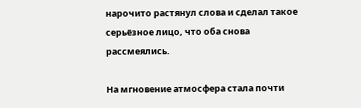нарочито растянул слова и сделал такое серьёзное лицо, что оба снова рассмеялись.

На мгновение атмосфера стала почти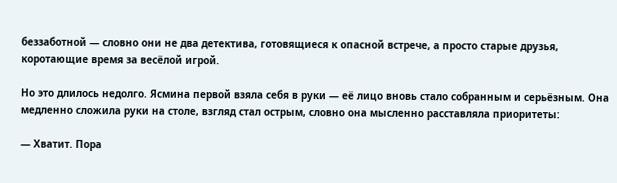беззаботной — словно они не два детектива, готовящиеся к опасной встрече, а просто старые друзья, коротающие время за весёлой игрой.

Но это длилось недолго. Ясмина первой взяла себя в руки — её лицо вновь стало собранным и серьёзным. Она медленно сложила руки на столе, взгляд стал острым, словно она мысленно расставляла приоритеты:

— Хватит. Пора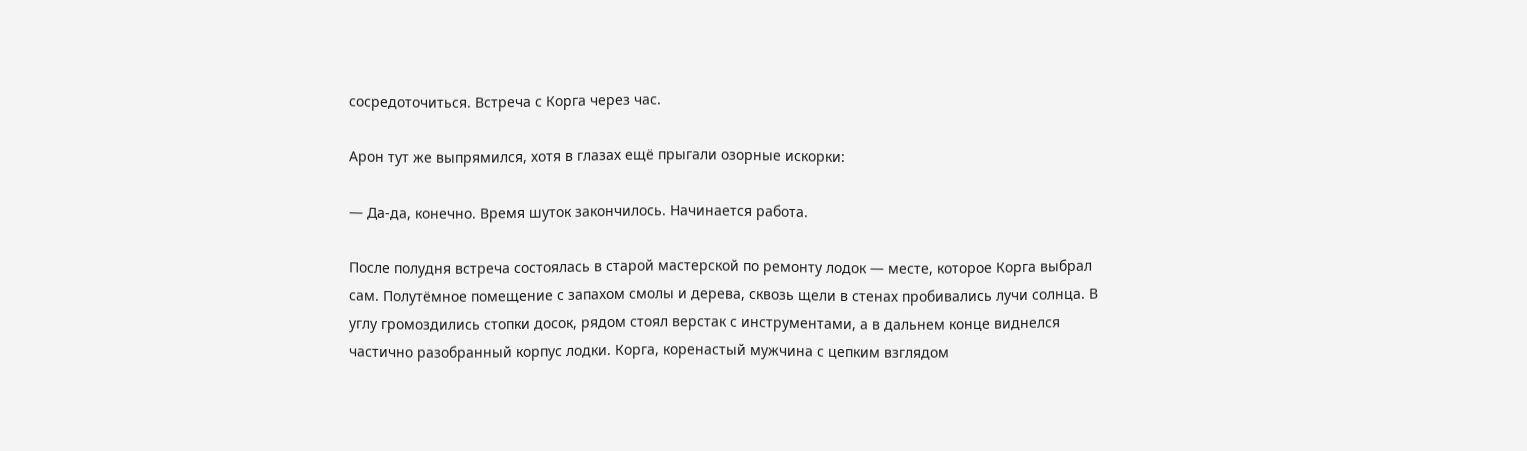сосредоточиться. Встреча с Корга через час.

Арон тут же выпрямился, хотя в глазах ещё прыгали озорные искорки:

— Да-да, конечно. Время шуток закончилось. Начинается работа.

После полудня встреча состоялась в старой мастерской по ремонту лодок — месте, которое Корга выбрал сам. Полутёмное помещение с запахом смолы и дерева, сквозь щели в стенах пробивались лучи солнца. В углу громоздились стопки досок, рядом стоял верстак с инструментами, а в дальнем конце виднелся частично разобранный корпус лодки. Корга, коренастый мужчина с цепким взглядом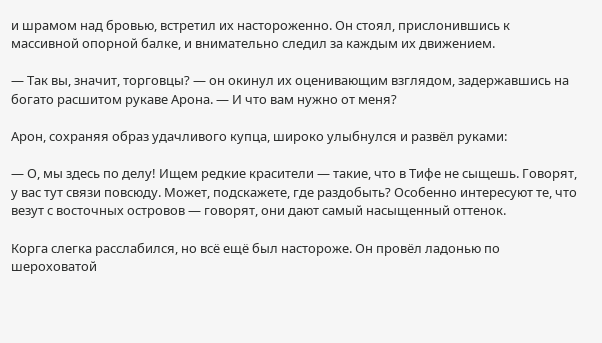и шрамом над бровью, встретил их настороженно. Он стоял, прислонившись к массивной опорной балке, и внимательно следил за каждым их движением.

— Так вы, значит, торговцы? — он окинул их оценивающим взглядом, задержавшись на богато расшитом рукаве Арона. — И что вам нужно от меня?

Арон, сохраняя образ удачливого купца, широко улыбнулся и развёл руками:

— О, мы здесь по делу! Ищем редкие красители — такие, что в Тифе не сыщешь. Говорят, у вас тут связи повсюду. Может, подскажете, где раздобыть? Особенно интересуют те, что везут с восточных островов — говорят, они дают самый насыщенный оттенок.

Корга слегка расслабился, но всё ещё был настороже. Он провёл ладонью по шероховатой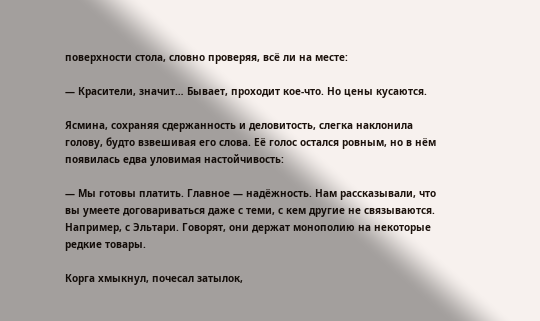поверхности стола, словно проверяя, всё ли на месте:

— Красители, значит… Бывает, проходит кое-что. Но цены кусаются.

Ясмина, сохраняя сдержанность и деловитость, слегка наклонила голову, будто взвешивая его слова. Её голос остался ровным, но в нём появилась едва уловимая настойчивость:

— Мы готовы платить. Главное — надёжность. Нам рассказывали, что вы умеете договариваться даже с теми, с кем другие не связываются. Например, с Эльтари. Говорят, они держат монополию на некоторые редкие товары.

Корга хмыкнул, почесал затылок,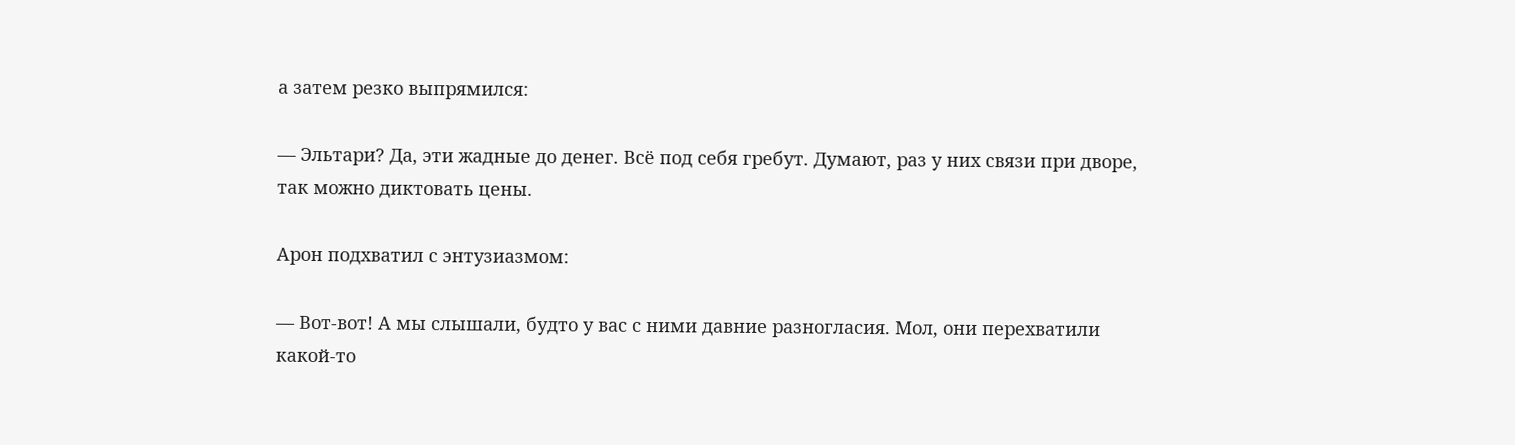а затем резко выпрямился:

— Эльтари? Да, эти жадные до денег. Всё под себя гребут. Думают, раз у них связи при дворе, так можно диктовать цены.

Арон подхватил с энтузиазмом:

— Вот-вот! А мы слышали, будто у вас с ними давние разногласия. Мол, они перехватили какой-то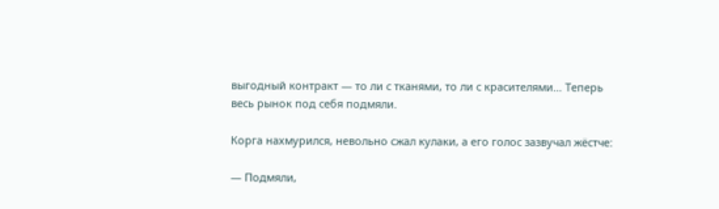выгодный контракт — то ли с тканями, то ли с красителями… Теперь весь рынок под себя подмяли.

Корга нахмурился, невольно сжал кулаки, а его голос зазвучал жёстче:

— Подмяли,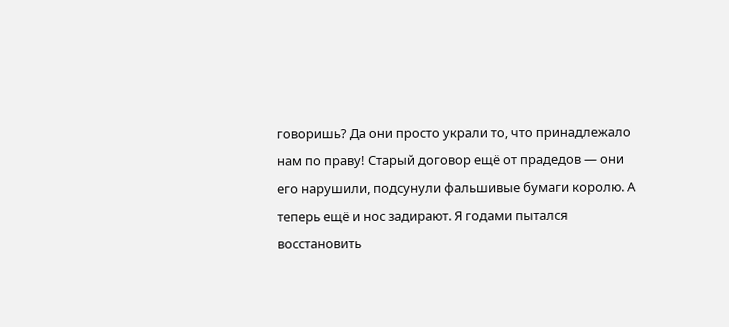говоришь? Да они просто украли то, что принадлежало нам по праву! Старый договор ещё от прадедов — они его нарушили, подсунули фальшивые бумаги королю. А теперь ещё и нос задирают. Я годами пытался восстановить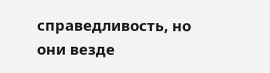справедливость, но они везде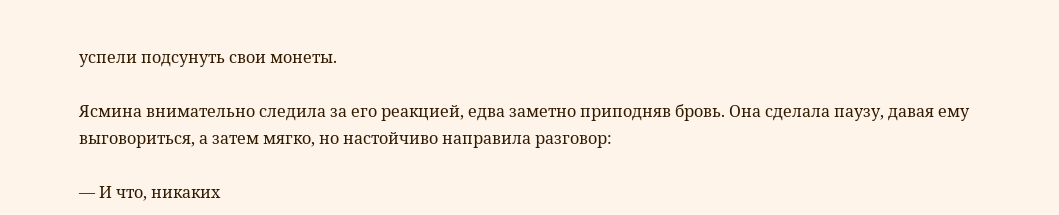успели подсунуть свои монеты.

Ясмина внимательно следила за его реакцией, едва заметно приподняв бровь. Она сделала паузу, давая ему выговориться, а затем мягко, но настойчиво направила разговор:

— И что, никаких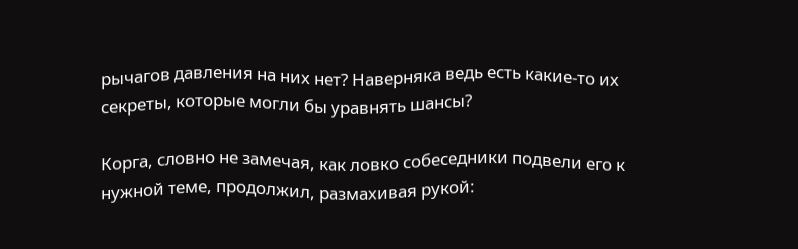рычагов давления на них нет? Наверняка ведь есть какие-то их секреты, которые могли бы уравнять шансы?

Корга, словно не замечая, как ловко собеседники подвели его к нужной теме, продолжил, размахивая рукой: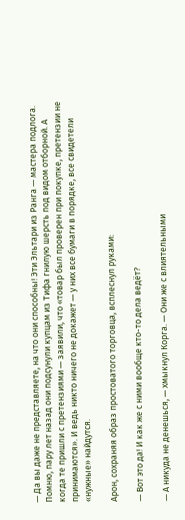— Да вы даже не представляете, на что они способны! Эти Эльтари из Ранга — мастера подлога. Помню, пару лет назад они подсунули купцам из Тифа гнилую шерсть под видом отборной. А когда те пришли с претензиями — заявили, что «товар был проверен при покупке, претензии не принимаются». И ведь никто ничего не докажет — у них все бумаги в порядке, все свидетели «нужные» найдутся.

Арон, сохраняя образ простоватого торговца, всплеснул руками:

— Вот это да! И как же с ними вообще кто-то дела ведёт?

— А никуда не денешься, — хмыкнул Корга. — Они же с влиятельными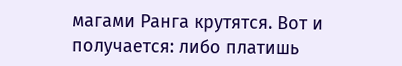магами Ранга крутятся. Вот и получается: либо платишь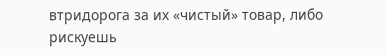втридорога за их «чистый» товар, либо рискуешь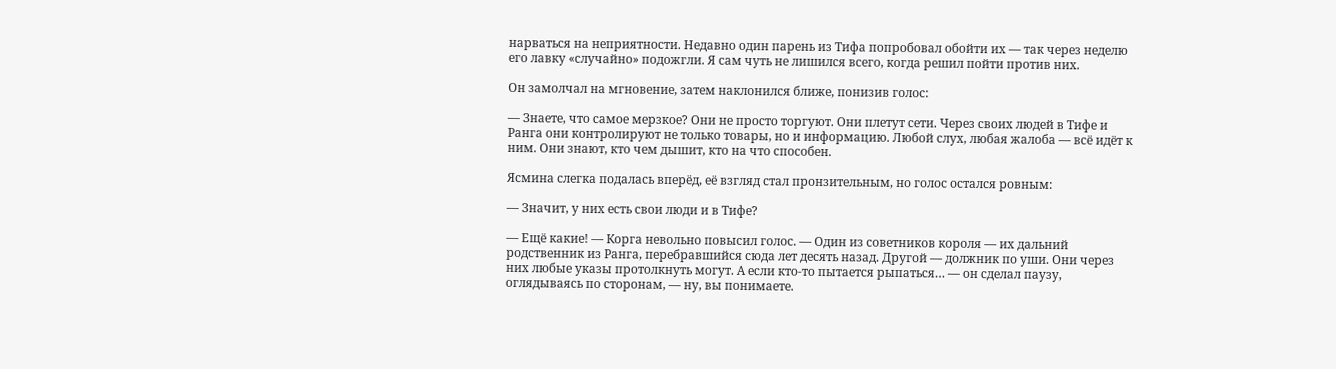нарваться на неприятности. Недавно один парень из Тифа попробовал обойти их — так через неделю его лавку «случайно» подожгли. Я сам чуть не лишился всего, когда решил пойти против них.

Он замолчал на мгновение, затем наклонился ближе, понизив голос:

— Знаете, что самое мерзкое? Они не просто торгуют. Они плетут сети. Через своих людей в Тифе и Ранга они контролируют не только товары, но и информацию. Любой слух, любая жалоба — всё идёт к ним. Они знают, кто чем дышит, кто на что способен.

Ясмина слегка подалась вперёд, её взгляд стал пронзительным, но голос остался ровным:

— Значит, у них есть свои люди и в Тифе?

— Ещё какие! — Корга невольно повысил голос. — Один из советников короля — их дальний родственник из Ранга, перебравшийся сюда лет десять назад. Другой — должник по уши. Они через них любые указы протолкнуть могут. А если кто-то пытается рыпаться… — он сделал паузу, оглядываясь по сторонам, — ну, вы понимаете.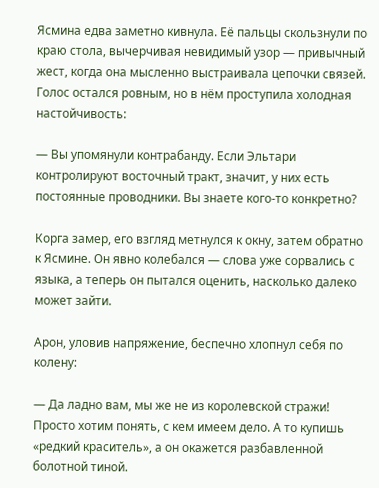Ясмина едва заметно кивнула. Её пальцы скользнули по краю стола, вычерчивая невидимый узор — привычный жест, когда она мысленно выстраивала цепочки связей. Голос остался ровным, но в нём проступила холодная настойчивость:

— Вы упомянули контрабанду. Если Эльтари контролируют восточный тракт, значит, у них есть постоянные проводники. Вы знаете кого-то конкретно?

Корга замер, его взгляд метнулся к окну, затем обратно к Ясмине. Он явно колебался — слова уже сорвались с языка, а теперь он пытался оценить, насколько далеко может зайти.

Арон, уловив напряжение, беспечно хлопнул себя по колену:

— Да ладно вам, мы же не из королевской стражи! Просто хотим понять, с кем имеем дело. А то купишь «редкий краситель», а он окажется разбавленной болотной тиной.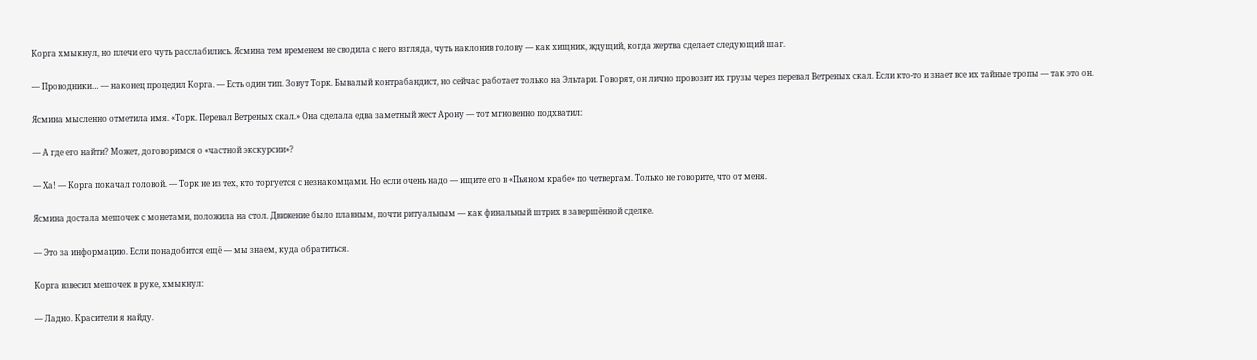Корга хмыкнул, но плечи его чуть расслабились. Ясмина тем временем не сводила с него взгляда, чуть наклонив голову — как хищник, ждущий, когда жертва сделает следующий шаг.

— Проводники… — наконец процедил Корга. — Есть один тип. Зовут Торк. Бывалый контрабандист, но сейчас работает только на Эльтари. Говорят, он лично провозит их грузы через перевал Ветреных скал. Если кто-то и знает все их тайные тропы — так это он.

Ясмина мысленно отметила имя. «Торк. Перевал Ветреных скал.» Она сделала едва заметный жест Арону — тот мгновенно подхватил:

— А где его найти? Может, договоримся о «частной экскурсии»?

— Ха! — Корга покачал головой. — Торк не из тех, кто торгуется с незнакомцами. Но если очень надо — ищите его в «Пьяном крабе» по четвергам. Только не говорите, что от меня.

Ясмина достала мешочек с монетами, положила на стол. Движение было плавным, почти ритуальным — как финальный штрих в завершённой сделке.

— Это за информацию. Если понадобится ещё — мы знаем, куда обратиться.

Корга взвесил мешочек в руке, хмыкнул:

— Ладно. Красители я найду.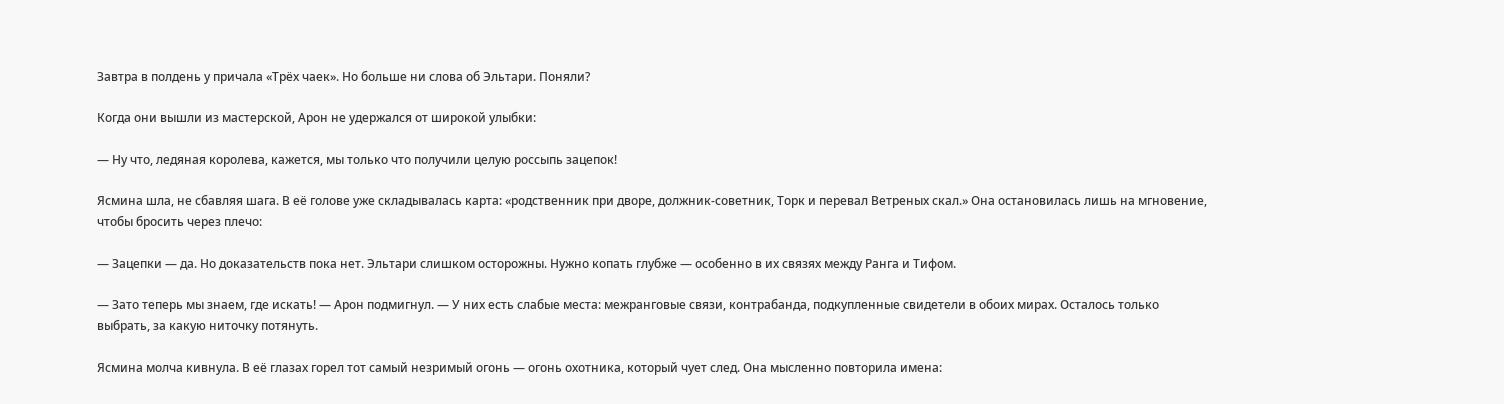Завтра в полдень у причала «Трёх чаек». Но больше ни слова об Эльтари. Поняли?

Когда они вышли из мастерской, Арон не удержался от широкой улыбки:

— Ну что, ледяная королева, кажется, мы только что получили целую россыпь зацепок!

Ясмина шла, не сбавляя шага. В её голове уже складывалась карта: «родственник при дворе, должник-советник, Торк и перевал Ветреных скал.» Она остановилась лишь на мгновение, чтобы бросить через плечо:

— Зацепки — да. Но доказательств пока нет. Эльтари слишком осторожны. Нужно копать глубже — особенно в их связях между Ранга и Тифом.

— Зато теперь мы знаем, где искать! — Арон подмигнул. — У них есть слабые места: межранговые связи, контрабанда, подкупленные свидетели в обоих мирах. Осталось только выбрать, за какую ниточку потянуть.

Ясмина молча кивнула. В её глазах горел тот самый незримый огонь — огонь охотника, который чует след. Она мысленно повторила имена: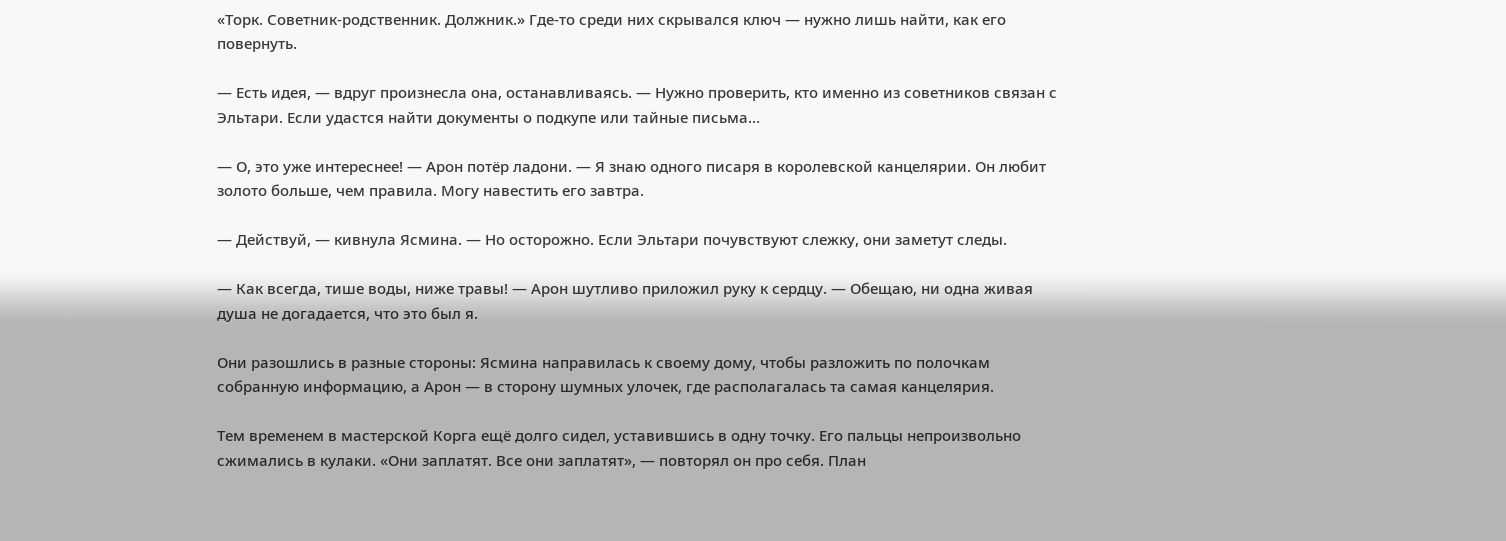«Торк. Советник-родственник. Должник.» Где-то среди них скрывался ключ — нужно лишь найти, как его повернуть.

— Есть идея, — вдруг произнесла она, останавливаясь. — Нужно проверить, кто именно из советников связан с Эльтари. Если удастся найти документы о подкупе или тайные письма…

— О, это уже интереснее! — Арон потёр ладони. — Я знаю одного писаря в королевской канцелярии. Он любит золото больше, чем правила. Могу навестить его завтра.

— Действуй, — кивнула Ясмина. — Но осторожно. Если Эльтари почувствуют слежку, они заметут следы.

— Как всегда, тише воды, ниже травы! — Арон шутливо приложил руку к сердцу. — Обещаю, ни одна живая душа не догадается, что это был я.

Они разошлись в разные стороны: Ясмина направилась к своему дому, чтобы разложить по полочкам собранную информацию, а Арон — в сторону шумных улочек, где располагалась та самая канцелярия.

Тем временем в мастерской Корга ещё долго сидел, уставившись в одну точку. Его пальцы непроизвольно сжимались в кулаки. «Они заплатят. Все они заплатят», — повторял он про себя. План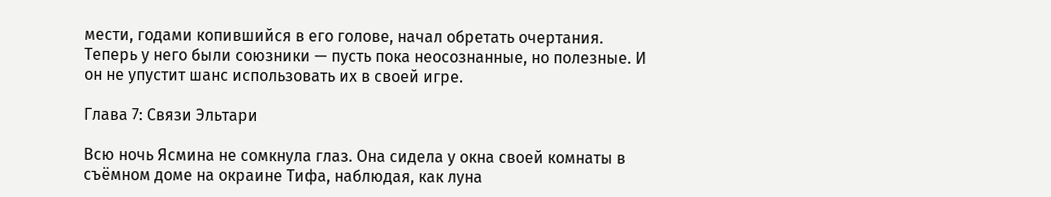мести, годами копившийся в его голове, начал обретать очертания. Теперь у него были союзники — пусть пока неосознанные, но полезные. И он не упустит шанс использовать их в своей игре.

Глава 7: Связи Эльтари

Всю ночь Ясмина не сомкнула глаз. Она сидела у окна своей комнаты в съёмном доме на окраине Тифа, наблюдая, как луна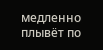медленно плывёт по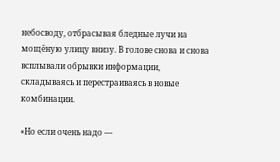небосводу, отбрасывая бледные лучи на мощёную улицу внизу. В голове снова и снова всплывали обрывки информации, складываясь и перестраиваясь в новые комбинации.

«Но если очень надо —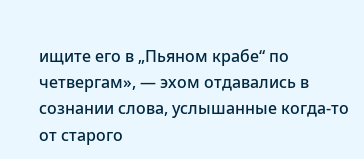ищите его в „Пьяном крабе“ по четвергам», — эхом отдавались в сознании слова, услышанные когда-то от старого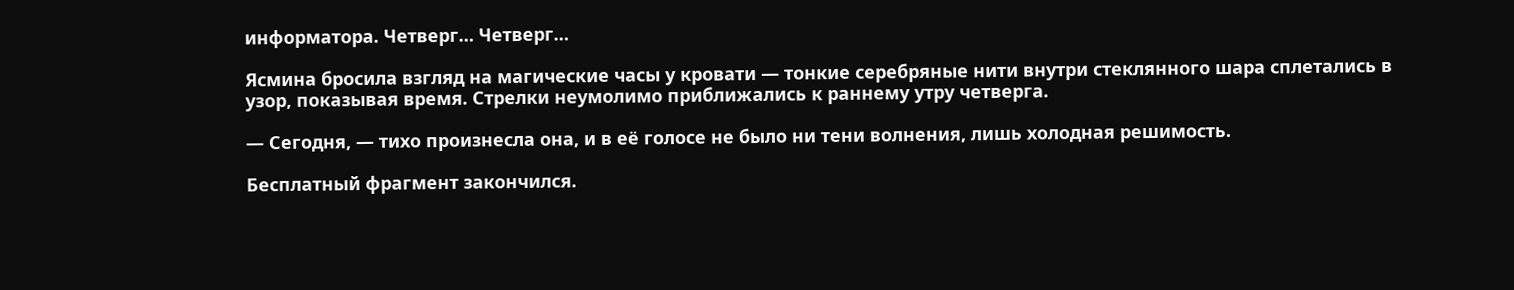информатора. Четверг… Четверг…

Ясмина бросила взгляд на магические часы у кровати — тонкие серебряные нити внутри стеклянного шара сплетались в узор, показывая время. Стрелки неумолимо приближались к раннему утру четверга.

— Сегодня, — тихо произнесла она, и в её голосе не было ни тени волнения, лишь холодная решимость.

Бесплатный фрагмент закончился.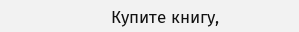Купите книгу,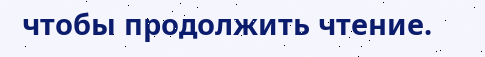чтобы продолжить чтение.